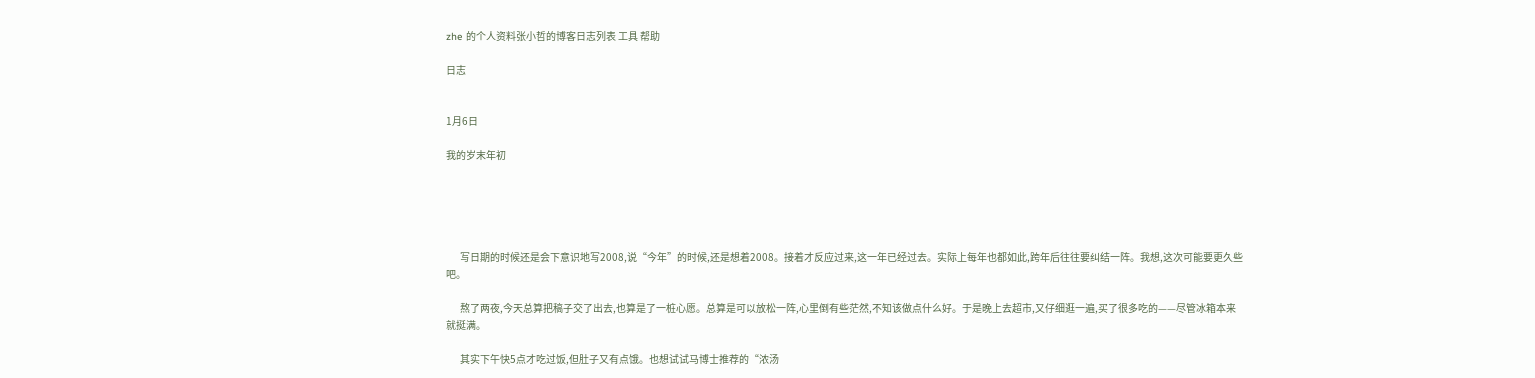zhe 的个人资料张小哲的博客日志列表 工具 帮助

日志


1月6日

我的岁末年初





       写日期的时候还是会下意识地写2008,说“今年”的时候,还是想着2008。接着才反应过来,这一年已经过去。实际上每年也都如此,跨年后往往要纠结一阵。我想,这次可能要更久些吧。

       熬了两夜,今天总算把稿子交了出去,也算是了一桩心愿。总算是可以放松一阵,心里倒有些茫然,不知该做点什么好。于是晚上去超市,又仔细逛一遍,买了很多吃的——尽管冰箱本来就挺满。

       其实下午快5点才吃过饭,但肚子又有点饿。也想试试马博士推荐的“浓汤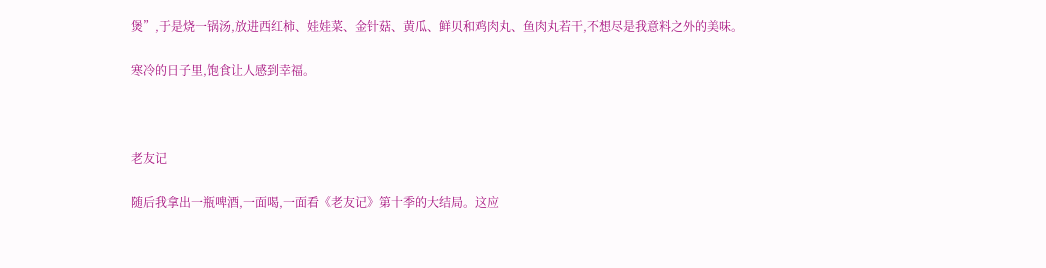煲”,于是烧一锅汤,放进西红柿、娃娃菜、金针菇、黄瓜、鲜贝和鸡肉丸、鱼肉丸若干,不想尽是我意料之外的美味。

寒冷的日子里,饱食让人感到幸福。



老友记

随后我拿出一瓶啤酒,一面喝,一面看《老友记》第十季的大结局。这应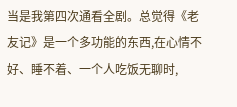当是我第四次通看全剧。总觉得《老友记》是一个多功能的东西,在心情不好、睡不着、一个人吃饭无聊时,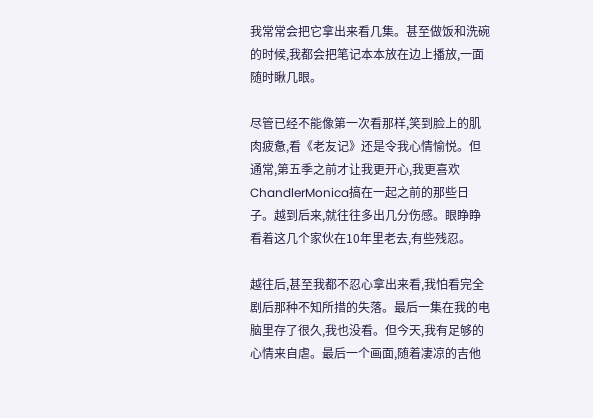我常常会把它拿出来看几集。甚至做饭和洗碗的时候,我都会把笔记本本放在边上播放,一面随时瞅几眼。

尽管已经不能像第一次看那样,笑到脸上的肌肉疲惫,看《老友记》还是令我心情愉悦。但通常,第五季之前才让我更开心,我更喜欢ChandlerMonica搞在一起之前的那些日子。越到后来,就往往多出几分伤感。眼睁睁看着这几个家伙在10年里老去,有些残忍。

越往后,甚至我都不忍心拿出来看,我怕看完全剧后那种不知所措的失落。最后一集在我的电脑里存了很久,我也没看。但今天,我有足够的心情来自虐。最后一个画面,随着凄凉的吉他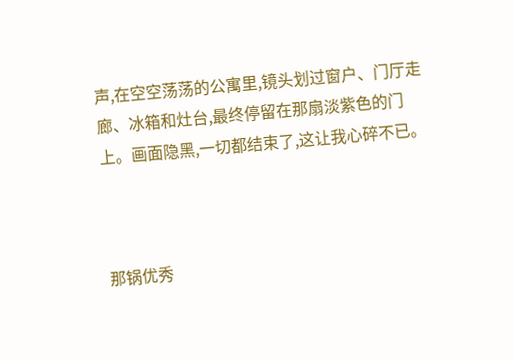声,在空空荡荡的公寓里,镜头划过窗户、门厅走廊、冰箱和灶台,最终停留在那扇淡紫色的门上。画面隐黑,一切都结束了,这让我心碎不已。



那锅优秀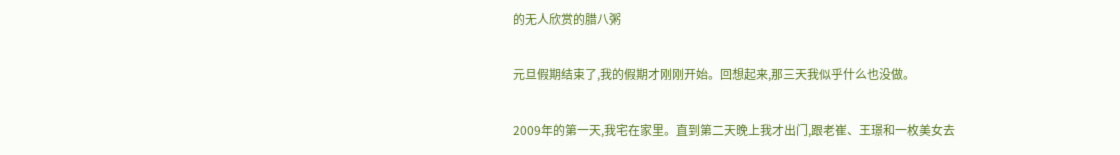的无人欣赏的腊八粥

元旦假期结束了,我的假期才刚刚开始。回想起来,那三天我似乎什么也没做。

2009年的第一天,我宅在家里。直到第二天晚上我才出门,跟老崔、王璟和一枚美女去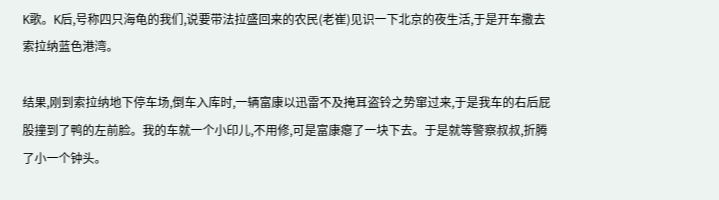K歌。K后,号称四只海龟的我们,说要带法拉盛回来的农民(老崔)见识一下北京的夜生活,于是开车撒去索拉纳蓝色港湾。

结果,刚到索拉纳地下停车场,倒车入库时,一辆富康以迅雷不及掩耳盗铃之势窜过来,于是我车的右后屁股撞到了鸭的左前脸。我的车就一个小印儿,不用修,可是富康瘪了一块下去。于是就等警察叔叔,折腾了小一个钟头。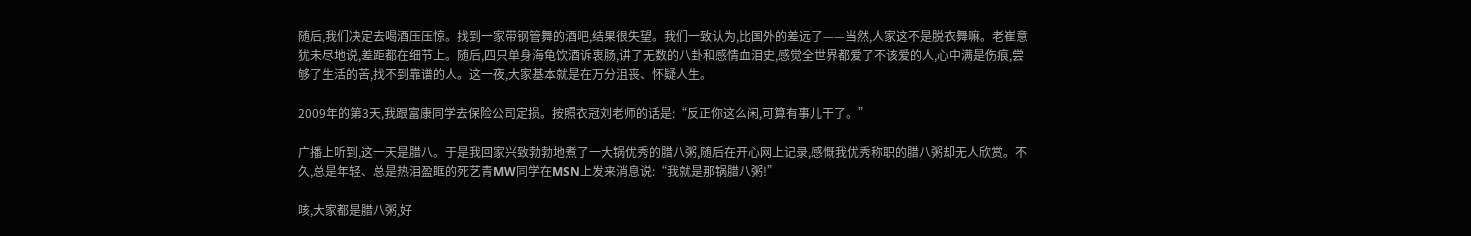随后,我们决定去喝酒压压惊。找到一家带钢管舞的酒吧,结果很失望。我们一致认为,比国外的差远了——当然,人家这不是脱衣舞嘛。老崔意犹未尽地说,差距都在细节上。随后,四只单身海龟饮酒诉衷肠,讲了无数的八卦和感情血泪史,感觉全世界都爱了不该爱的人,心中满是伤痕,尝够了生活的苦,找不到靠谱的人。这一夜,大家基本就是在万分沮丧、怀疑人生。

2009年的第3天,我跟富康同学去保险公司定损。按照衣冠刘老师的话是:“反正你这么闲,可算有事儿干了。”

广播上听到,这一天是腊八。于是我回家兴致勃勃地煮了一大锅优秀的腊八粥,随后在开心网上记录,感慨我优秀称职的腊八粥却无人欣赏。不久,总是年轻、总是热泪盈眶的死艺青MW同学在MSN上发来消息说:“我就是那锅腊八粥!”

咳,大家都是腊八粥,好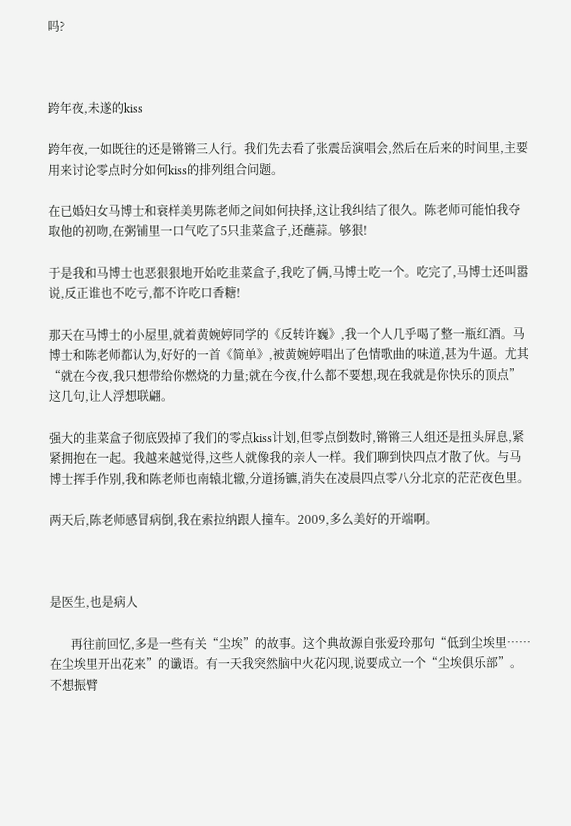吗?



跨年夜,未遂的kiss

跨年夜,一如既往的还是锵锵三人行。我们先去看了张震岳演唱会,然后在后来的时间里,主要用来讨论零点时分如何kiss的排列组合问题。

在已婚妇女马博士和衰样美男陈老师之间如何抉择,这让我纠结了很久。陈老师可能怕我夺取他的初吻,在粥铺里一口气吃了5只韭菜盒子,还蘸蒜。够狠!

于是我和马博士也恶狠狠地开始吃韭菜盒子,我吃了俩,马博士吃一个。吃完了,马博士还叫嚣说,反正谁也不吃亏,都不许吃口香糖!

那天在马博士的小屋里,就着黄婉婷同学的《反转许巍》,我一个人几乎喝了整一瓶红酒。马博士和陈老师都认为,好好的一首《简单》,被黄婉婷唱出了色情歌曲的味道,甚为牛逼。尤其“就在今夜,我只想带给你燃烧的力量;就在今夜,什么都不要想,现在我就是你快乐的顶点”这几句,让人浮想联翩。

强大的韭菜盒子彻底毁掉了我们的零点kiss计划,但零点倒数时,锵锵三人组还是扭头屏息,紧紧拥抱在一起。我越来越觉得,这些人就像我的亲人一样。我们聊到快四点才散了伙。与马博士挥手作别,我和陈老师也南辕北辙,分道扬镳,消失在凌晨四点零八分北京的茫茫夜色里。

两天后,陈老师感冒病倒,我在索拉纳跟人撞车。2009,多么美好的开端啊。



是医生,也是病人

       再往前回忆,多是一些有关“尘埃”的故事。这个典故源自张爱玲那句“低到尘埃里……在尘埃里开出花来”的谶语。有一天我突然脑中火花闪现,说要成立一个“尘埃俱乐部”。不想振臂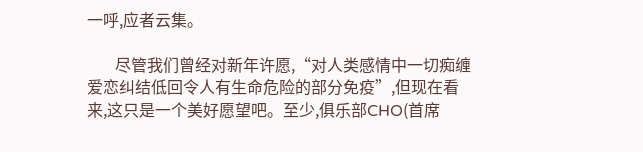一呼,应者云集。

       尽管我们曾经对新年许愿,“对人类感情中一切痴缠爱恋纠结低回令人有生命危险的部分免疫”,但现在看来,这只是一个美好愿望吧。至少,俱乐部CHO(首席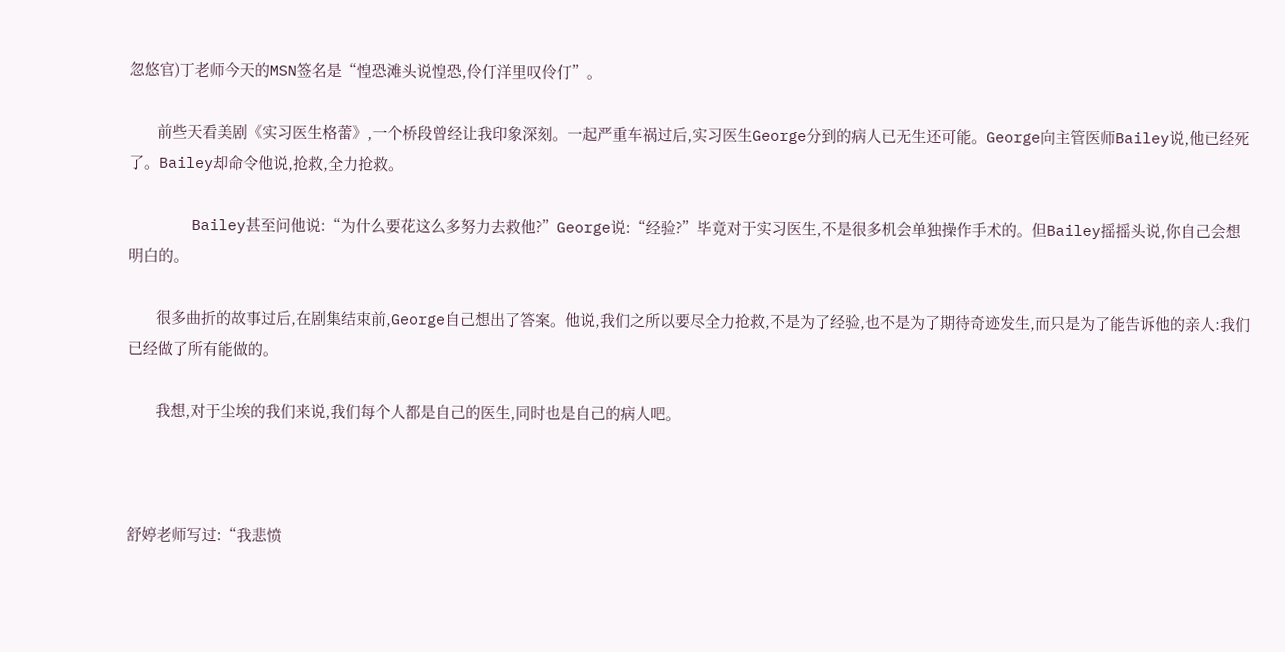忽悠官)丁老师今天的MSN签名是“惶恐滩头说惶恐,伶仃洋里叹伶仃”。

       前些天看美剧《实习医生格蕾》,一个桥段曾经让我印象深刻。一起严重车祸过后,实习医生George分到的病人已无生还可能。George向主管医师Bailey说,他已经死了。Bailey却命令他说,抢救,全力抢救。

       Bailey甚至问他说:“为什么要花这么多努力去救他?”George说:“经验?”毕竟对于实习医生,不是很多机会单独操作手术的。但Bailey摇摇头说,你自己会想明白的。

       很多曲折的故事过后,在剧集结束前,George自己想出了答案。他说,我们之所以要尽全力抢救,不是为了经验,也不是为了期待奇迹发生,而只是为了能告诉他的亲人:我们已经做了所有能做的。

       我想,对于尘埃的我们来说,我们每个人都是自己的医生,同时也是自己的病人吧。



舒婷老师写过:“我悲愤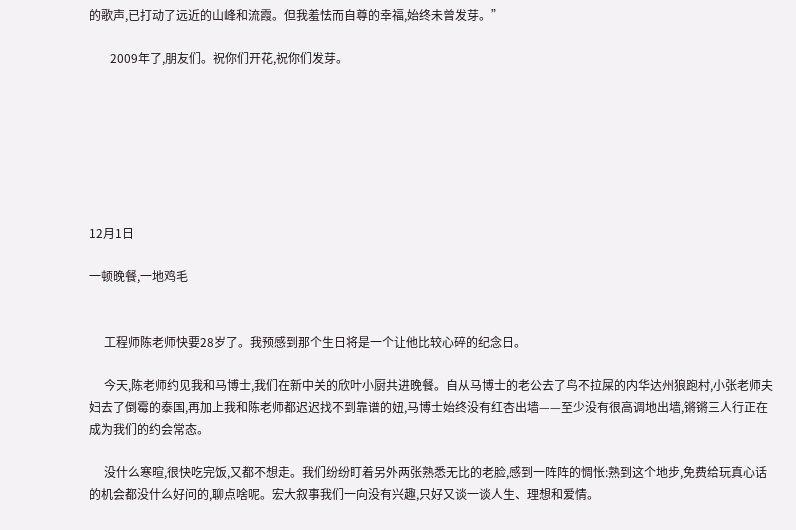的歌声,已打动了远近的山峰和流霞。但我羞怯而自尊的幸福,始终未曾发芽。”

       2009年了,朋友们。祝你们开花,祝你们发芽。







12月1日

一顿晚餐,一地鸡毛


     工程师陈老师快要28岁了。我预感到那个生日将是一个让他比较心碎的纪念日。

     今天,陈老师约见我和马博士,我们在新中关的欣叶小厨共进晚餐。自从马博士的老公去了鸟不拉屎的内华达州狼跑村,小张老师夫妇去了倒霉的泰国,再加上我和陈老师都迟迟找不到靠谱的妞,马博士始终没有红杏出墙——至少没有很高调地出墙,锵锵三人行正在成为我们的约会常态。

     没什么寒暄,很快吃完饭,又都不想走。我们纷纷盯着另外两张熟悉无比的老脸,感到一阵阵的惆怅:熟到这个地步,免费给玩真心话的机会都没什么好问的,聊点啥呢。宏大叙事我们一向没有兴趣,只好又谈一谈人生、理想和爱情。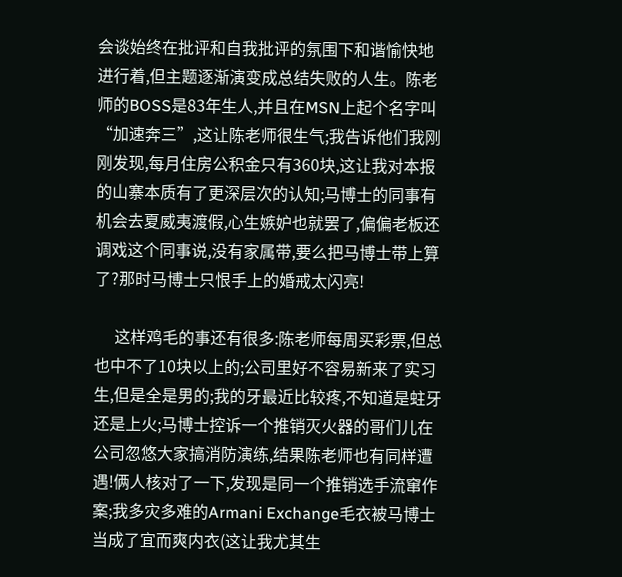会谈始终在批评和自我批评的氛围下和谐愉快地进行着,但主题逐渐演变成总结失败的人生。陈老师的BOSS是83年生人,并且在MSN上起个名字叫“加速奔三”,这让陈老师很生气;我告诉他们我刚刚发现,每月住房公积金只有360块,这让我对本报的山寨本质有了更深层次的认知;马博士的同事有机会去夏威夷渡假,心生嫉妒也就罢了,偏偏老板还调戏这个同事说,没有家属带,要么把马博士带上算了?那时马博士只恨手上的婚戒太闪亮!

     这样鸡毛的事还有很多:陈老师每周买彩票,但总也中不了10块以上的;公司里好不容易新来了实习生,但是全是男的;我的牙最近比较疼,不知道是蛀牙还是上火;马博士控诉一个推销灭火器的哥们儿在公司忽悠大家搞消防演练,结果陈老师也有同样遭遇!俩人核对了一下,发现是同一个推销选手流窜作案;我多灾多难的Armani Exchange毛衣被马博士当成了宜而爽内衣(这让我尤其生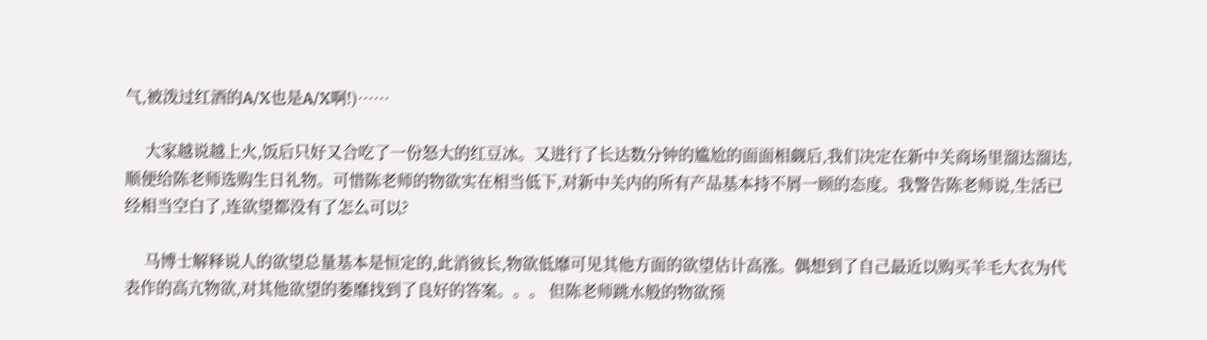气,被泼过红酒的A/X也是A/X啊!)……

     大家越说越上火,饭后只好又合吃了一份怒大的红豆冰。又进行了长达数分钟的尴尬的面面相觑后,我们决定在新中关商场里溜达溜达,顺便给陈老师选购生日礼物。可惜陈老师的物欲实在相当低下,对新中关内的所有产品基本持不屑一顾的态度。我警告陈老师说,生活已经相当空白了,连欲望都没有了怎么可以?

     马博士解释说人的欲望总量基本是恒定的,此消彼长,物欲低靡可见其他方面的欲望估计高涨。偶想到了自己最近以购买羊毛大衣为代表作的高亢物欲,对其他欲望的萎靡找到了良好的答案。。。 但陈老师跳水般的物欲预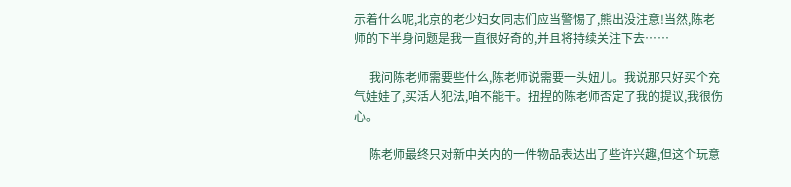示着什么呢,北京的老少妇女同志们应当警惕了,熊出没注意!当然,陈老师的下半身问题是我一直很好奇的,并且将持续关注下去……

     我问陈老师需要些什么,陈老师说需要一头妞儿。我说那只好买个充气娃娃了,买活人犯法,咱不能干。扭捏的陈老师否定了我的提议,我很伤心。

     陈老师最终只对新中关内的一件物品表达出了些许兴趣,但这个玩意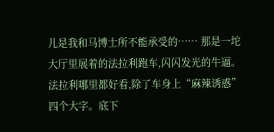儿是我和马博士所不能承受的…… 那是一坨大厅里展着的法拉利跑车,闪闪发光的牛逼。法拉利哪里都好看,除了车身上“麻辣诱惑”四个大字。底下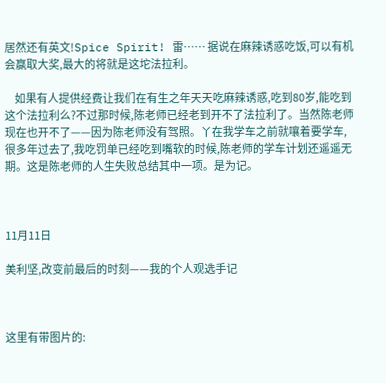居然还有英文!Spice Spirit! 雷…… 据说在麻辣诱惑吃饭,可以有机会赢取大奖,最大的将就是这坨法拉利。

     如果有人提供经费让我们在有生之年天天吃麻辣诱惑,吃到80岁,能吃到这个法拉利么?不过那时候,陈老师已经老到开不了法拉利了。当然陈老师现在也开不了——因为陈老师没有驾照。丫在我学车之前就嚷着要学车,很多年过去了,我吃罚单已经吃到嘴软的时候,陈老师的学车计划还遥遥无期。这是陈老师的人生失败总结其中一项。是为记。



11月11日

美利坚,改变前最后的时刻——我的个人观选手记



这里有带图片的: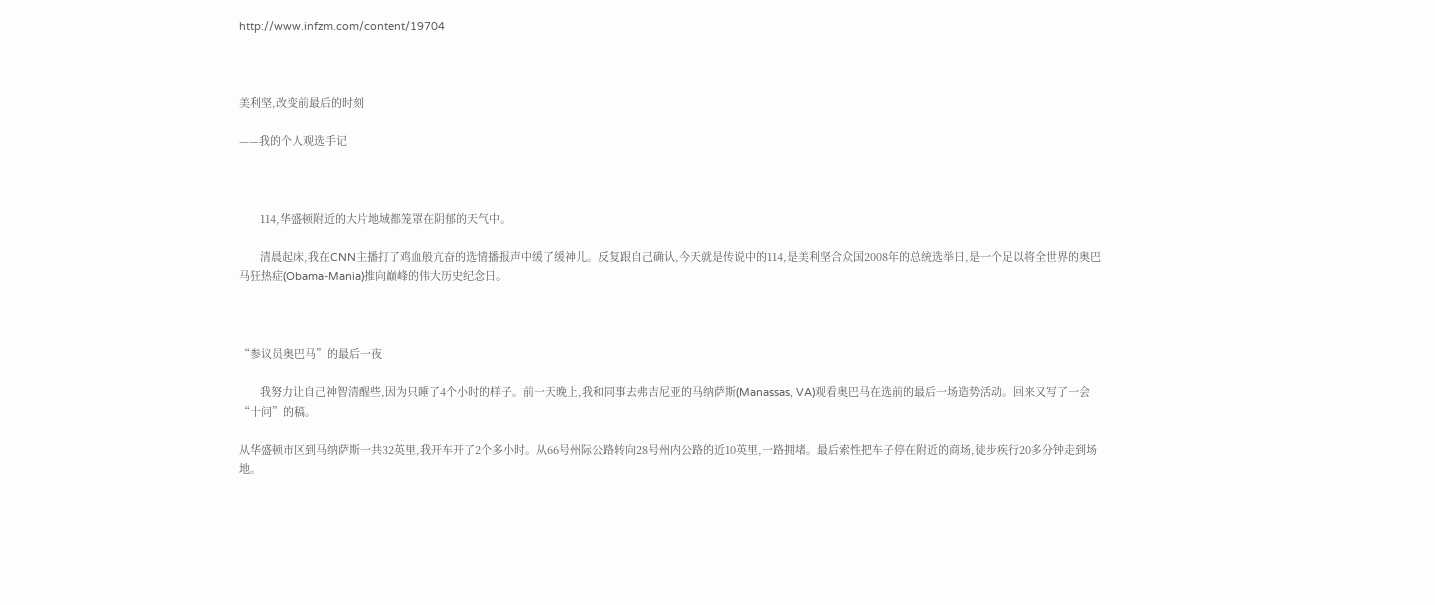http://www.infzm.com/content/19704



美利坚,改变前最后的时刻

——我的个人观选手记



       114,华盛顿附近的大片地域都笼罩在阴郁的天气中。

       清晨起床,我在CNN主播打了鸡血般亢奋的选情播报声中缓了缓神儿。反复跟自己确认,今天就是传说中的114,是美利坚合众国2008年的总统选举日,是一个足以将全世界的奥巴马狂热症(Obama-Mania)推向巅峰的伟大历史纪念日。



“参议员奥巴马”的最后一夜

       我努力让自己神智清醒些,因为只睡了4个小时的样子。前一天晚上,我和同事去弗吉尼亚的马纳萨斯(Manassas, VA)观看奥巴马在选前的最后一场造势活动。回来又写了一会“十问”的稿。

从华盛顿市区到马纳萨斯一共32英里,我开车开了2个多小时。从66号州际公路转向28号州内公路的近10英里,一路拥堵。最后索性把车子停在附近的商场,徒步疾行20多分钟走到场地。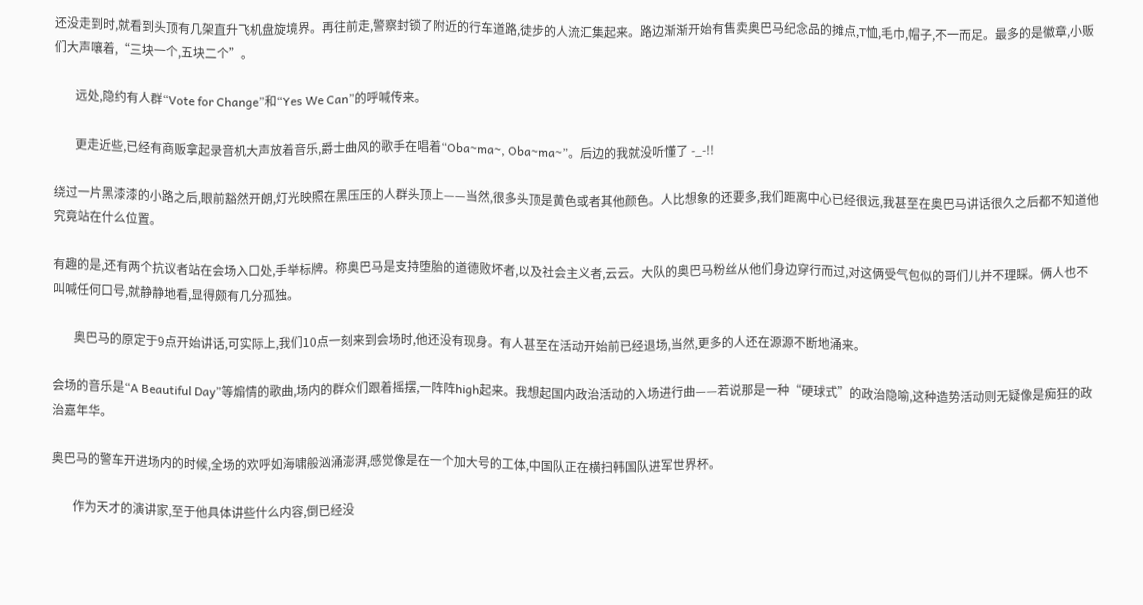还没走到时,就看到头顶有几架直升飞机盘旋境界。再往前走,警察封锁了附近的行车道路,徒步的人流汇集起来。路边渐渐开始有售卖奥巴马纪念品的摊点,T恤,毛巾,帽子,不一而足。最多的是徽章,小贩们大声嚷着,“三块一个,五块二个”。

       远处,隐约有人群“Vote for Change”和“Yes We Can”的呼喊传来。

       更走近些,已经有商贩拿起录音机大声放着音乐,爵士曲风的歌手在唱着“Oba~ma~, Oba~ma~”。后边的我就没听懂了 -_-!!

绕过一片黑漆漆的小路之后,眼前豁然开朗,灯光映照在黑压压的人群头顶上——当然,很多头顶是黄色或者其他颜色。人比想象的还要多,我们距离中心已经很远,我甚至在奥巴马讲话很久之后都不知道他究竟站在什么位置。

有趣的是,还有两个抗议者站在会场入口处,手举标牌。称奥巴马是支持堕胎的道德败坏者,以及社会主义者,云云。大队的奥巴马粉丝从他们身边穿行而过,对这俩受气包似的哥们儿并不理睬。俩人也不叫喊任何口号,就静静地看,显得颇有几分孤独。

       奥巴马的原定于9点开始讲话,可实际上,我们10点一刻来到会场时,他还没有现身。有人甚至在活动开始前已经退场,当然,更多的人还在源源不断地涌来。

会场的音乐是“A Beautiful Day”等煽情的歌曲,场内的群众们跟着摇摆,一阵阵high起来。我想起国内政治活动的入场进行曲——若说那是一种“硬球式”的政治隐喻,这种造势活动则无疑像是痴狂的政治嘉年华。

奥巴马的警车开进场内的时候,全场的欢呼如海啸般汹涌澎湃,感觉像是在一个加大号的工体,中国队正在横扫韩国队进军世界杯。

       作为天才的演讲家,至于他具体讲些什么内容,倒已经没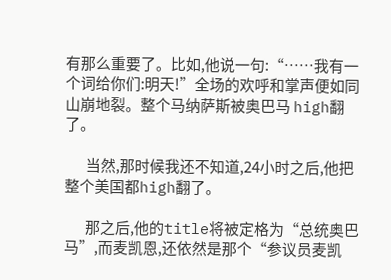有那么重要了。比如,他说一句:“……我有一个词给你们:明天!”全场的欢呼和掌声便如同山崩地裂。整个马纳萨斯被奥巴马 high翻了。

       当然,那时候我还不知道,24小时之后,他把整个美国都high翻了。

       那之后,他的title将被定格为“总统奥巴马”,而麦凯恩,还依然是那个“参议员麦凯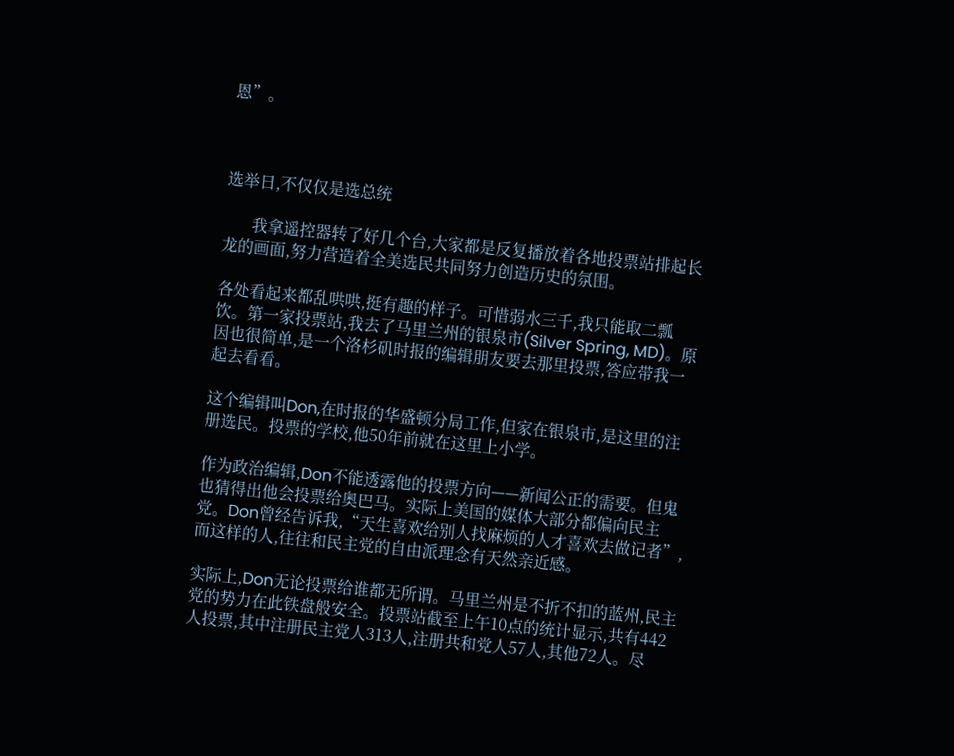恩”。



选举日,不仅仅是选总统

       我拿遥控器转了好几个台,大家都是反复播放着各地投票站排起长龙的画面,努力营造着全美选民共同努力创造历史的氛围。

各处看起来都乱哄哄,挺有趣的样子。可惜弱水三千,我只能取二瓢饮。第一家投票站,我去了马里兰州的银泉市(Silver Spring, MD)。原因也很简单,是一个洛杉矶时报的编辑朋友要去那里投票,答应带我一起去看看。

这个编辑叫Don,在时报的华盛顿分局工作,但家在银泉市,是这里的注册选民。投票的学校,他50年前就在这里上小学。

作为政治编辑,Don不能透露他的投票方向——新闻公正的需要。但鬼也猜得出他会投票给奥巴马。实际上美国的媒体大部分都偏向民主党。Don曾经告诉我,“天生喜欢给别人找麻烦的人才喜欢去做记者”,而这样的人,往往和民主党的自由派理念有天然亲近感。

实际上,Don无论投票给谁都无所谓。马里兰州是不折不扣的蓝州,民主党的势力在此铁盘般安全。投票站截至上午10点的统计显示,共有442人投票,其中注册民主党人313人,注册共和党人57人,其他72人。尽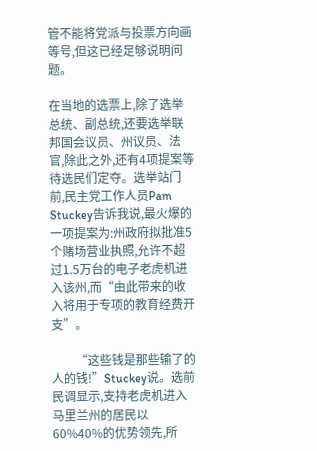管不能将党派与投票方向画等号,但这已经足够说明问题。

在当地的选票上,除了选举总统、副总统,还要选举联邦国会议员、州议员、法官,除此之外,还有4项提案等待选民们定夺。选举站门前,民主党工作人员Pam Stuckey告诉我说,最火爆的一项提案为:州政府拟批准5个赌场营业执照,允许不超过1.5万台的电子老虎机进入该州,而“由此带来的收入将用于专项的教育经费开支”。

        “这些钱是那些输了的人的钱!”Stuckey说。选前民调显示,支持老虎机进入马里兰州的居民以60%40%的优势领先,所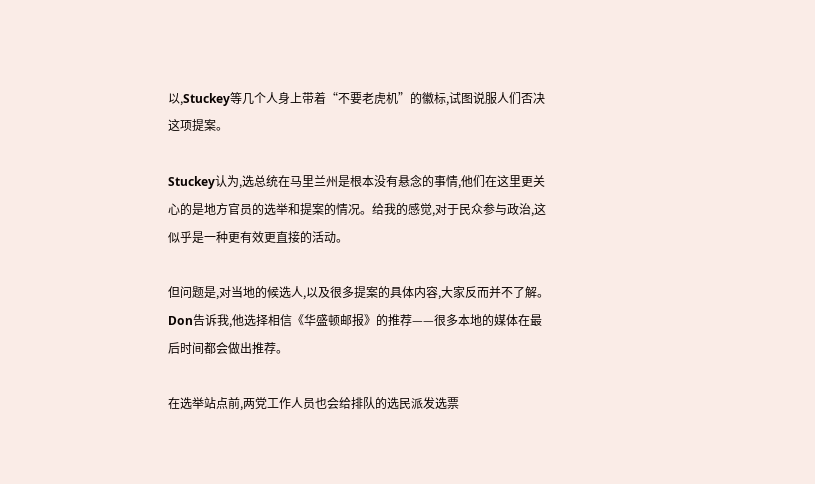以,Stuckey等几个人身上带着“不要老虎机”的徽标,试图说服人们否决这项提案。

Stuckey认为,选总统在马里兰州是根本没有悬念的事情,他们在这里更关心的是地方官员的选举和提案的情况。给我的感觉,对于民众参与政治,这似乎是一种更有效更直接的活动。

但问题是,对当地的候选人,以及很多提案的具体内容,大家反而并不了解。Don告诉我,他选择相信《华盛顿邮报》的推荐——很多本地的媒体在最后时间都会做出推荐。

在选举站点前,两党工作人员也会给排队的选民派发选票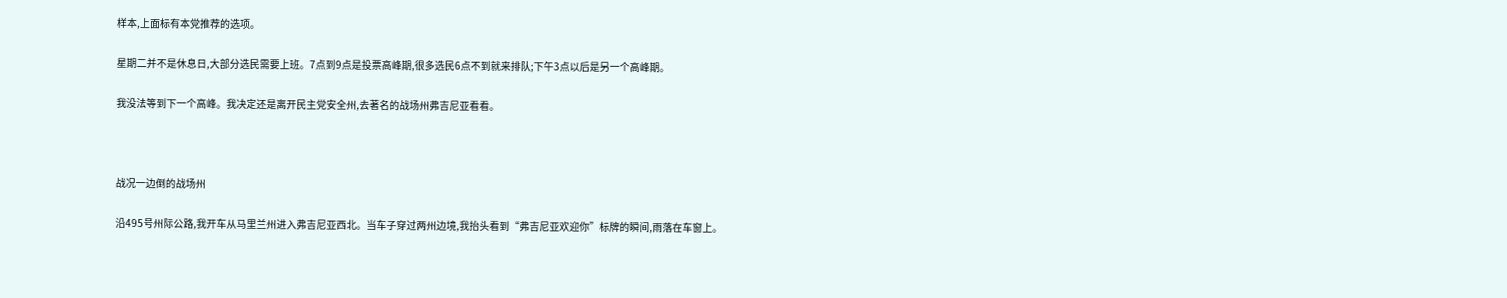样本,上面标有本党推荐的选项。

星期二并不是休息日,大部分选民需要上班。7点到9点是投票高峰期,很多选民6点不到就来排队;下午3点以后是另一个高峰期。

我没法等到下一个高峰。我决定还是离开民主党安全州,去著名的战场州弗吉尼亚看看。



战况一边倒的战场州

沿495号州际公路,我开车从马里兰州进入弗吉尼亚西北。当车子穿过两州边境,我抬头看到“弗吉尼亚欢迎你”标牌的瞬间,雨落在车窗上。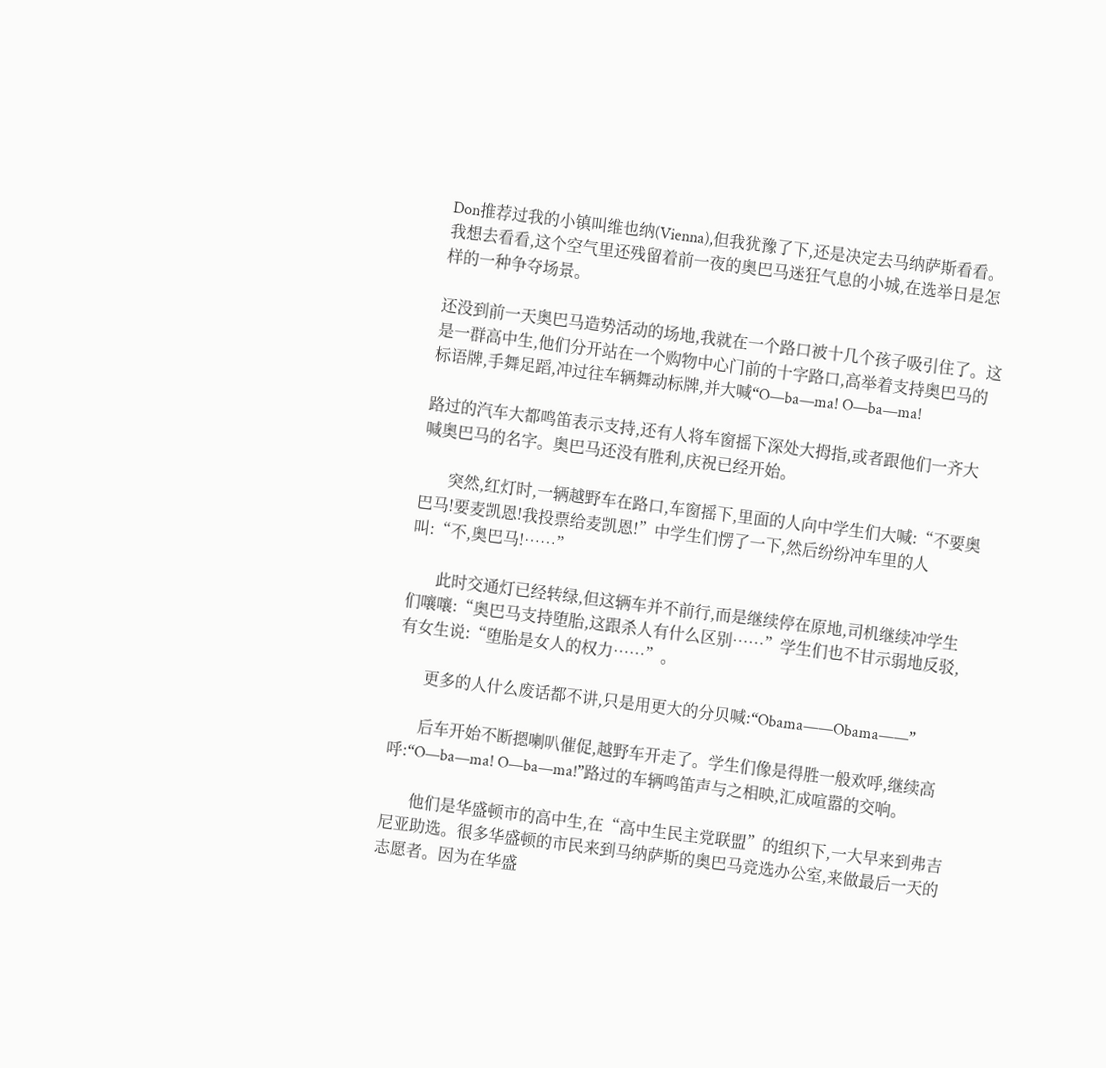Don推荐过我的小镇叫维也纳(Vienna),但我犹豫了下,还是决定去马纳萨斯看看。我想去看看,这个空气里还残留着前一夜的奥巴马迷狂气息的小城,在选举日是怎样的一种争夺场景。

还没到前一天奥巴马造势活动的场地,我就在一个路口被十几个孩子吸引住了。这是一群高中生,他们分开站在一个购物中心门前的十字路口,高举着支持奥巴马的标语牌,手舞足蹈,冲过往车辆舞动标牌,并大喊“O—ba—ma! O—ba—ma!

路过的汽车大都鸣笛表示支持,还有人将车窗摇下深处大拇指,或者跟他们一齐大喊奥巴马的名字。奥巴马还没有胜利,庆祝已经开始。

       突然,红灯时,一辆越野车在路口,车窗摇下,里面的人向中学生们大喊:“不要奥巴马!要麦凯恩!我投票给麦凯恩!”中学生们愣了一下,然后纷纷冲车里的人叫:“不,奥巴马!……”

       此时交通灯已经转绿,但这辆车并不前行,而是继续停在原地,司机继续冲学生们嚷嚷:“奥巴马支持堕胎,这跟杀人有什么区别……”学生们也不甘示弱地反驳,有女生说:“堕胎是女人的权力……”。

       更多的人什么废话都不讲,只是用更大的分贝喊:“Obama——Obama——”

       后车开始不断摁喇叭催促,越野车开走了。学生们像是得胜一般欢呼,继续高呼:“O—ba—ma! O—ba—ma!”路过的车辆鸣笛声与之相映,汇成喧嚣的交响。

       他们是华盛顿市的高中生,在“高中生民主党联盟”的组织下,一大早来到弗吉尼亚助选。很多华盛顿的市民来到马纳萨斯的奥巴马竞选办公室,来做最后一天的志愿者。因为在华盛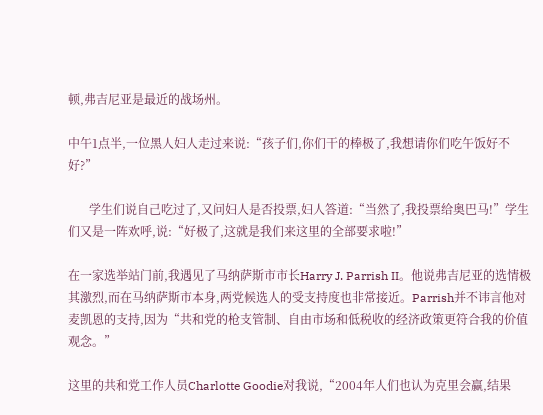顿,弗吉尼亚是最近的战场州。

中午1点半,一位黑人妇人走过来说:“孩子们,你们干的棒极了,我想请你们吃午饭好不好?”

       学生们说自己吃过了,又问妇人是否投票,妇人答道:“当然了,我投票给奥巴马!”学生们又是一阵欢呼,说:“好极了,这就是我们来这里的全部要求啦!”

在一家选举站门前,我遇见了马纳萨斯市市长Harry J. Parrish II。他说弗吉尼亚的选情极其激烈,而在马纳萨斯市本身,两党候选人的受支持度也非常接近。Parrish并不讳言他对麦凯恩的支持,因为“共和党的枪支管制、自由市场和低税收的经济政策更符合我的价值观念。”

这里的共和党工作人员Charlotte Goodie对我说,“2004年人们也认为克里会赢,结果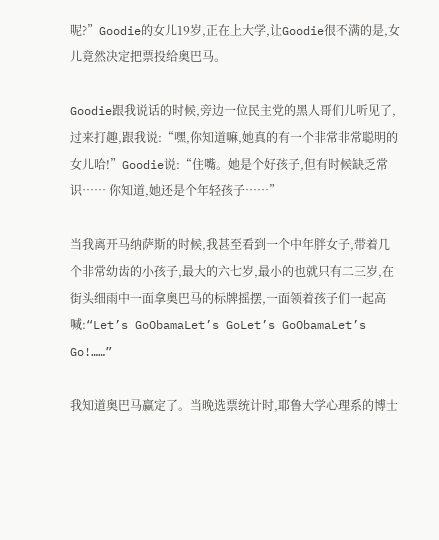呢?”Goodie的女儿19岁,正在上大学,让Goodie很不满的是,女儿竟然决定把票投给奥巴马。

Goodie跟我说话的时候,旁边一位民主党的黑人哥们儿听见了,过来打趣,跟我说:“嘿,你知道嘛,她真的有一个非常非常聪明的女儿哈!”Goodie说:“住嘴。她是个好孩子,但有时候缺乏常识…… 你知道,她还是个年轻孩子……”

当我离开马纳萨斯的时候,我甚至看到一个中年胖女子,带着几个非常幼齿的小孩子,最大的六七岁,最小的也就只有二三岁,在街头细雨中一面拿奥巴马的标牌摇摆,一面领着孩子们一起高喊:“Let’s GoObamaLet’s GoLet’s GoObamaLet’s Go!……”

我知道奥巴马赢定了。当晚选票统计时,耶鲁大学心理系的博士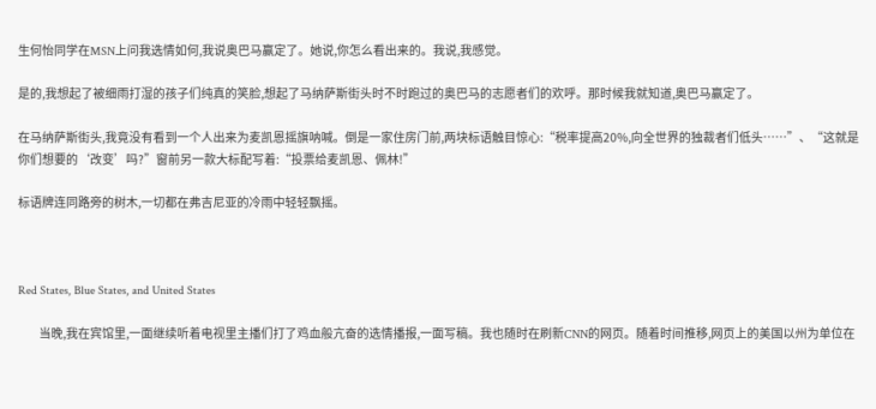生何怡同学在MSN上问我选情如何,我说奥巴马赢定了。她说,你怎么看出来的。我说,我感觉。

是的,我想起了被细雨打湿的孩子们纯真的笑脸,想起了马纳萨斯街头时不时跑过的奥巴马的志愿者们的欢呼。那时候我就知道,奥巴马赢定了。

在马纳萨斯街头,我竟没有看到一个人出来为麦凯恩摇旗呐喊。倒是一家住房门前,两块标语触目惊心:“税率提高20%,向全世界的独裁者们低头……”、“这就是你们想要的‘改变’吗?”窗前另一款大标配写着:“投票给麦凯恩、佩林!”

标语牌连同路旁的树木,一切都在弗吉尼亚的冷雨中轻轻飘摇。



Red States, Blue States, and United States

       当晚,我在宾馆里,一面继续听着电视里主播们打了鸡血般亢奋的选情播报,一面写稿。我也随时在刷新CNN的网页。随着时间推移,网页上的美国以州为单位在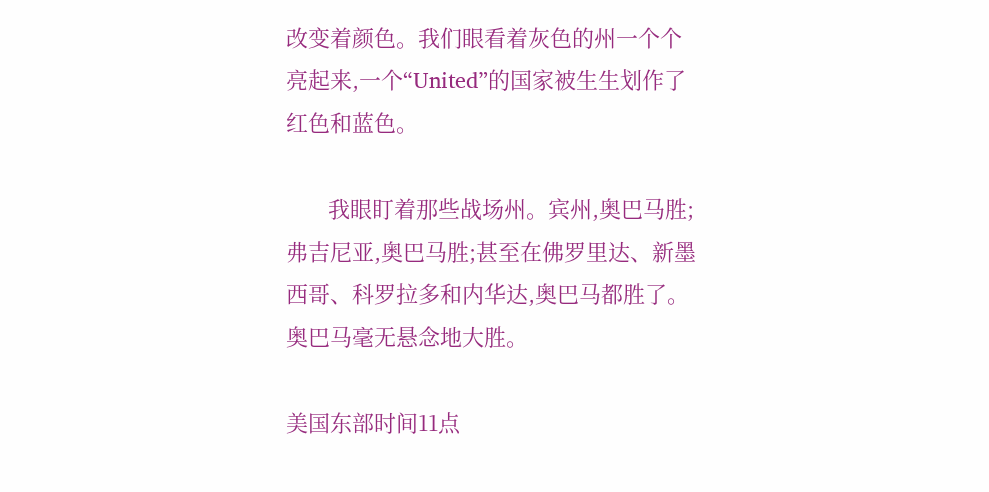改变着颜色。我们眼看着灰色的州一个个亮起来,一个“United”的国家被生生划作了红色和蓝色。

       我眼盯着那些战场州。宾州,奥巴马胜;弗吉尼亚,奥巴马胜;甚至在佛罗里达、新墨西哥、科罗拉多和内华达,奥巴马都胜了。奥巴马毫无悬念地大胜。

美国东部时间11点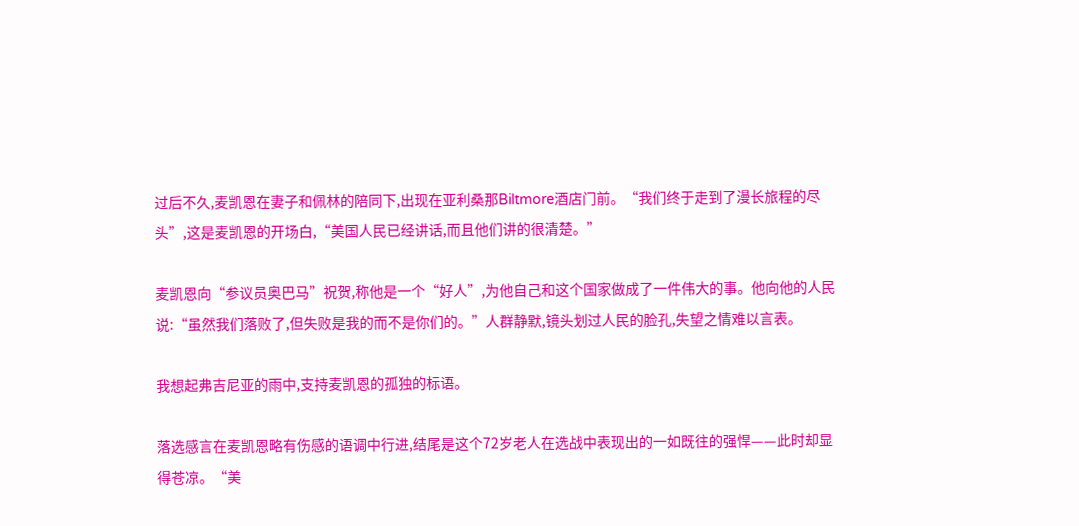过后不久,麦凯恩在妻子和佩林的陪同下,出现在亚利桑那Biltmore酒店门前。“我们终于走到了漫长旅程的尽头”,这是麦凯恩的开场白,“美国人民已经讲话,而且他们讲的很清楚。”

麦凯恩向“参议员奥巴马”祝贺,称他是一个“好人”,为他自己和这个国家做成了一件伟大的事。他向他的人民说:“虽然我们落败了,但失败是我的而不是你们的。”人群静默,镜头划过人民的脸孔,失望之情难以言表。

我想起弗吉尼亚的雨中,支持麦凯恩的孤独的标语。

落选感言在麦凯恩略有伤感的语调中行进,结尾是这个72岁老人在选战中表现出的一如既往的强悍——此时却显得苍凉。“美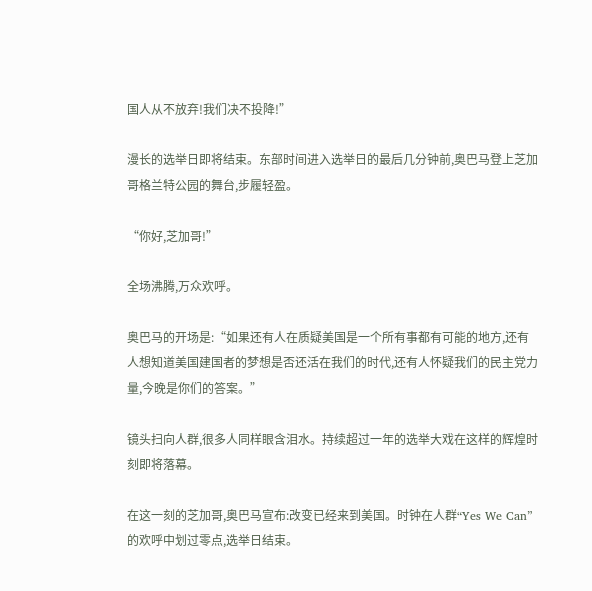国人从不放弃!我们决不投降!”

漫长的选举日即将结束。东部时间进入选举日的最后几分钟前,奥巴马登上芝加哥格兰特公园的舞台,步履轻盈。

“你好,芝加哥!”

全场沸腾,万众欢呼。

奥巴马的开场是:“如果还有人在质疑美国是一个所有事都有可能的地方,还有人想知道美国建国者的梦想是否还活在我们的时代,还有人怀疑我们的民主党力量,今晚是你们的答案。”

镜头扫向人群,很多人同样眼含泪水。持续超过一年的选举大戏在这样的辉煌时刻即将落幕。

在这一刻的芝加哥,奥巴马宣布:改变已经来到美国。时钟在人群“Yes We Can”的欢呼中划过零点,选举日结束。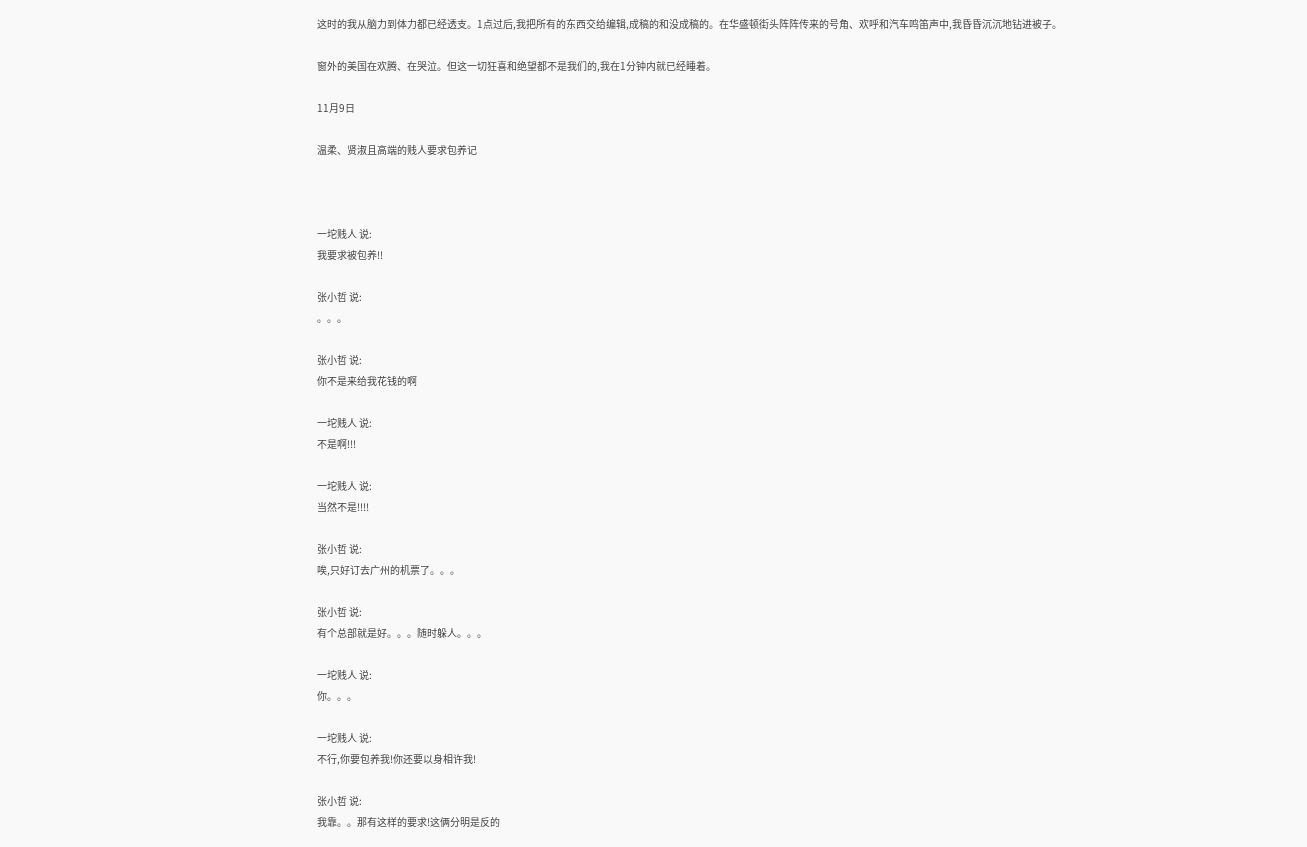这时的我从脑力到体力都已经透支。1点过后,我把所有的东西交给编辑,成稿的和没成稿的。在华盛顿街头阵阵传来的号角、欢呼和汽车鸣笛声中,我昏昏沉沉地钻进被子。

窗外的美国在欢腾、在哭泣。但这一切狂喜和绝望都不是我们的,我在1分钟内就已经睡着。

11月9日

温柔、贤淑且高端的贱人要求包养记



一坨贱人 说:
我要求被包养!!

张小哲 说:
。。。

张小哲 说:
你不是来给我花钱的啊

一坨贱人 说:
不是啊!!!

一坨贱人 说:
当然不是!!!!

张小哲 说:
唉,只好订去广州的机票了。。。

张小哲 说:
有个总部就是好。。。随时躲人。。。

一坨贱人 说:
你。。。

一坨贱人 说:
不行,你要包养我!你还要以身相许我!

张小哲 说:
我靠。。那有这样的要求!这俩分明是反的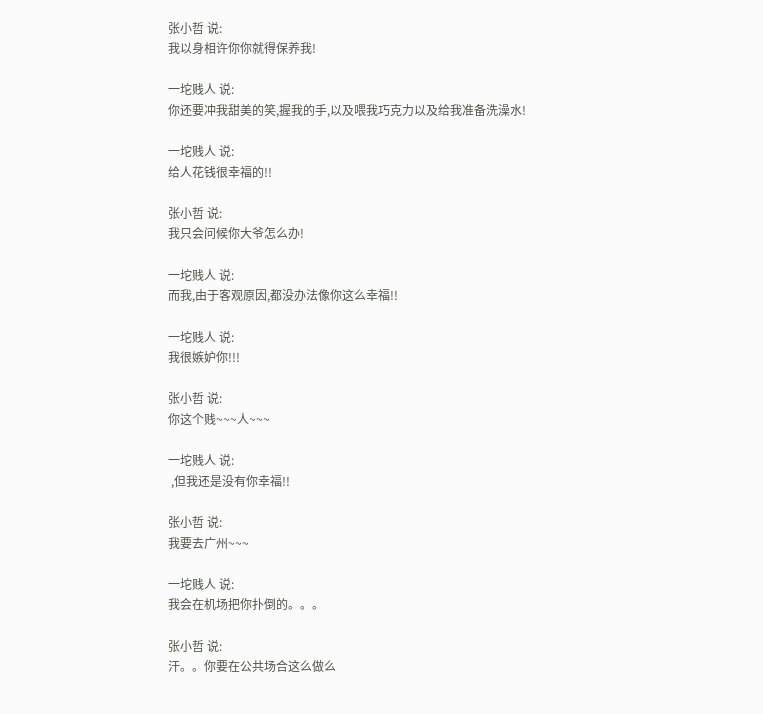张小哲 说:
我以身相许你你就得保养我!

一坨贱人 说:
你还要冲我甜美的笑,握我的手,以及喂我巧克力以及给我准备洗澡水!

一坨贱人 说:
给人花钱很幸福的!!

张小哲 说:
我只会问候你大爷怎么办!

一坨贱人 说:
而我,由于客观原因,都没办法像你这么幸福!!

一坨贱人 说:
我很嫉妒你!!!

张小哲 说:
你这个贱~~~人~~~

一坨贱人 说:
 ,但我还是没有你幸福!!

张小哲 说:
我要去广州~~~

一坨贱人 说:
我会在机场把你扑倒的。。。

张小哲 说:
汗。。你要在公共场合这么做么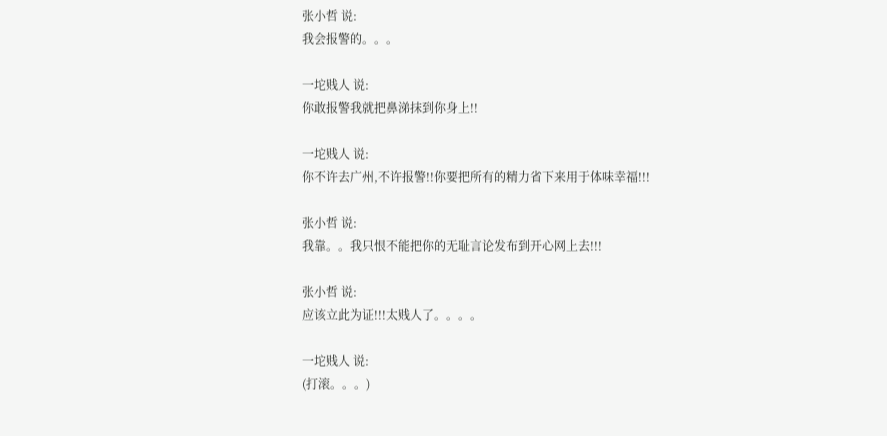张小哲 说:
我会报警的。。。

一坨贱人 说:
你敢报警我就把鼻涕抹到你身上!!

一坨贱人 说:
你不许去广州,不许报警!!你要把所有的精力省下来用于体味幸福!!!

张小哲 说:
我靠。。我只恨不能把你的无耻言论发布到开心网上去!!!

张小哲 说:
应该立此为证!!!太贱人了。。。。

一坨贱人 说:
(打滚。。。)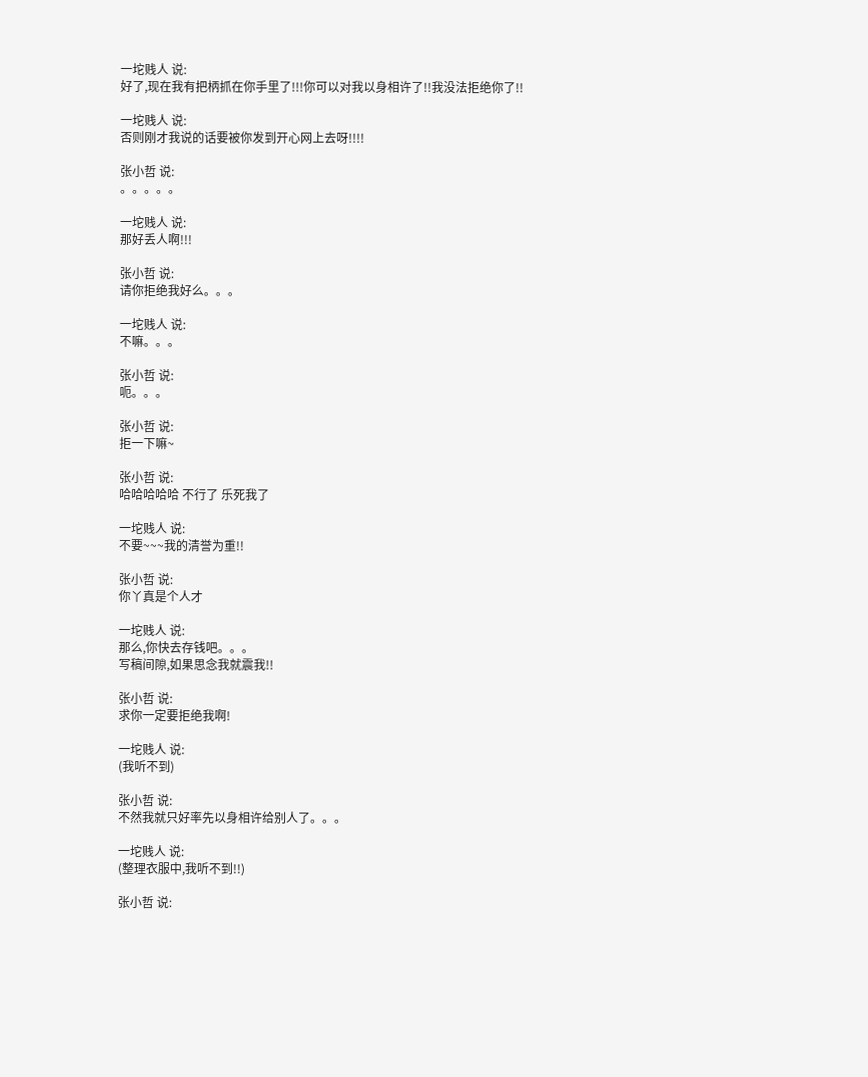一坨贱人 说:
好了,现在我有把柄抓在你手里了!!!你可以对我以身相许了!!我没法拒绝你了!!

一坨贱人 说:
否则刚才我说的话要被你发到开心网上去呀!!!!

张小哲 说:
。。。。。

一坨贱人 说:
那好丢人啊!!!

张小哲 说:
请你拒绝我好么。。。

一坨贱人 说:
不嘛。。。

张小哲 说:
呃。。。

张小哲 说:
拒一下嘛~

张小哲 说:
哈哈哈哈哈 不行了 乐死我了

一坨贱人 说:
不要~~~我的清誉为重!!

张小哲 说:
你丫真是个人才

一坨贱人 说:
那么,你快去存钱吧。。。
写稿间隙,如果思念我就震我!!

张小哲 说:
求你一定要拒绝我啊!

一坨贱人 说:
(我听不到)

张小哲 说:
不然我就只好率先以身相许给别人了。。。

一坨贱人 说:
(整理衣服中,我听不到!!)

张小哲 说: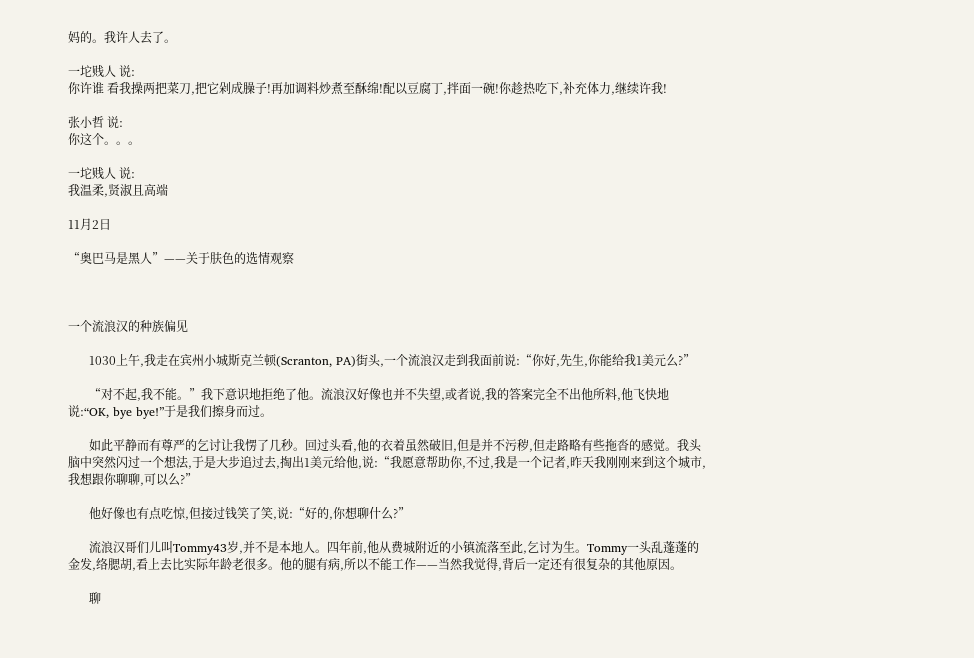妈的。我许人去了。

一坨贱人 说:
你许谁 看我操两把菜刀,把它剁成臊子!再加调料炒煮至酥绵!配以豆腐丁,拌面一碗!你趁热吃下,补充体力,继续许我!

张小哲 说:
你这个。。。

一坨贱人 说:
我温柔,贤淑且高端

11月2日

“奥巴马是黑人”——关于肤色的选情观察



一个流浪汉的种族偏见

       1030上午,我走在宾州小城斯克兰顿(Scranton, PA)街头,一个流浪汉走到我面前说:“你好,先生,你能给我1美元么?”

       “对不起,我不能。”我下意识地拒绝了他。流浪汉好像也并不失望,或者说,我的答案完全不出他所料,他飞快地说:“OK, bye bye!”于是我们擦身而过。

       如此平静而有尊严的乞讨让我愣了几秒。回过头看,他的衣着虽然破旧,但是并不污秽,但走路略有些拖沓的感觉。我头脑中突然闪过一个想法,于是大步追过去,掏出1美元给他,说:“我愿意帮助你,不过,我是一个记者,昨天我刚刚来到这个城市,我想跟你聊聊,可以么?”

       他好像也有点吃惊,但接过钱笑了笑,说:“好的,你想聊什么?”

       流浪汉哥们儿叫Tommy43岁,并不是本地人。四年前,他从费城附近的小镇流落至此,乞讨为生。Tommy一头乱蓬蓬的金发,络腮胡,看上去比实际年龄老很多。他的腿有病,所以不能工作——当然我觉得,背后一定还有很复杂的其他原因。

       聊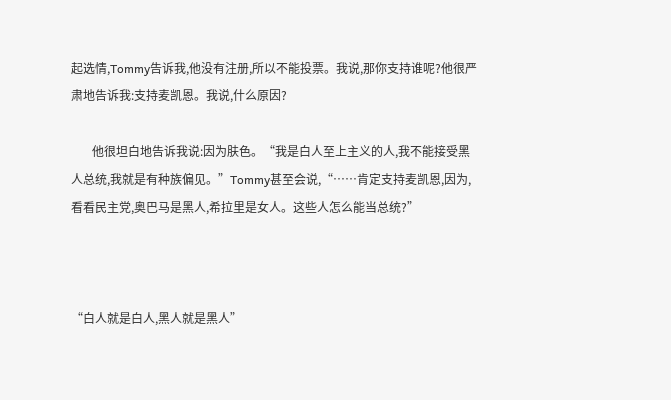起选情,Tommy告诉我,他没有注册,所以不能投票。我说,那你支持谁呢?他很严肃地告诉我:支持麦凯恩。我说,什么原因?

       他很坦白地告诉我说:因为肤色。“我是白人至上主义的人,我不能接受黑人总统,我就是有种族偏见。”Tommy甚至会说,“……肯定支持麦凯恩,因为,看看民主党,奥巴马是黑人,希拉里是女人。这些人怎么能当总统?”



“白人就是白人,黑人就是黑人”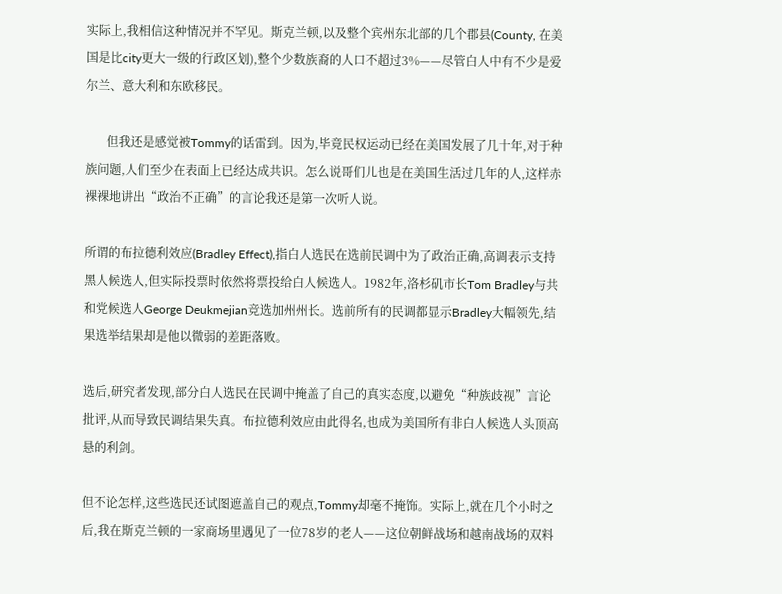实际上,我相信这种情况并不罕见。斯克兰顿,以及整个宾州东北部的几个郡县(County, 在美国是比city更大一级的行政区划),整个少数族裔的人口不超过3%——尽管白人中有不少是爱尔兰、意大利和东欧移民。

       但我还是感觉被Tommy的话雷到。因为,毕竟民权运动已经在美国发展了几十年,对于种族问题,人们至少在表面上已经达成共识。怎么说哥们儿也是在美国生活过几年的人,这样赤裸裸地讲出“政治不正确”的言论我还是第一次听人说。

所谓的布拉德利效应(Bradley Effect),指白人选民在选前民调中为了政治正确,高调表示支持黑人候选人,但实际投票时依然将票投给白人候选人。1982年,洛杉矶市长Tom Bradley与共和党候选人George Deukmejian竞选加州州长。选前所有的民调都显示Bradley大幅领先,结果选举结果却是他以微弱的差距落败。

选后,研究者发现,部分白人选民在民调中掩盖了自己的真实态度,以避免“种族歧视”言论批评,从而导致民调结果失真。布拉德利效应由此得名,也成为美国所有非白人候选人头顶高悬的利剑。

但不论怎样,这些选民还试图遮盖自己的观点,Tommy却毫不掩饰。实际上,就在几个小时之后,我在斯克兰顿的一家商场里遇见了一位78岁的老人——这位朝鲜战场和越南战场的双料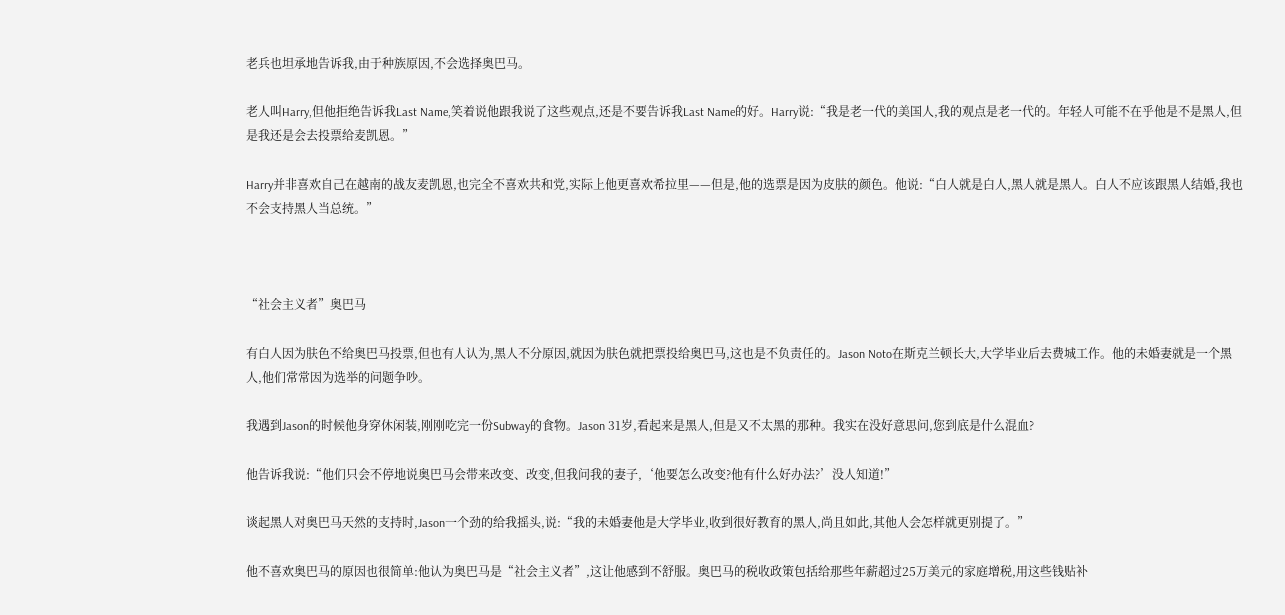老兵也坦承地告诉我,由于种族原因,不会选择奥巴马。

老人叫Harry,但他拒绝告诉我Last Name,笑着说他跟我说了这些观点,还是不要告诉我Last Name的好。Harry说:“我是老一代的美国人,我的观点是老一代的。年轻人可能不在乎他是不是黑人,但是我还是会去投票给麦凯恩。”

Harry并非喜欢自己在越南的战友麦凯恩,也完全不喜欢共和党,实际上他更喜欢希拉里——但是,他的选票是因为皮肤的颜色。他说:“白人就是白人,黑人就是黑人。白人不应该跟黑人结婚,我也不会支持黑人当总统。”



“社会主义者”奥巴马

有白人因为肤色不给奥巴马投票,但也有人认为,黑人不分原因,就因为肤色就把票投给奥巴马,这也是不负责任的。Jason Noto在斯克兰顿长大,大学毕业后去费城工作。他的未婚妻就是一个黑人,他们常常因为选举的问题争吵。

我遇到Jason的时候他身穿休闲装,刚刚吃完一份Subway的食物。Jason 31岁,看起来是黑人,但是又不太黑的那种。我实在没好意思问,您到底是什么混血?

他告诉我说:“他们只会不停地说奥巴马会带来改变、改变,但我问我的妻子,‘他要怎么改变?他有什么好办法?’没人知道!”

谈起黑人对奥巴马天然的支持时,Jason一个劲的给我摇头,说:“我的未婚妻他是大学毕业,收到很好教育的黑人,尚且如此,其他人会怎样就更别提了。”

他不喜欢奥巴马的原因也很简单:他认为奥巴马是“社会主义者”,这让他感到不舒服。奥巴马的税收政策包括给那些年薪超过25万美元的家庭增税,用这些钱贴补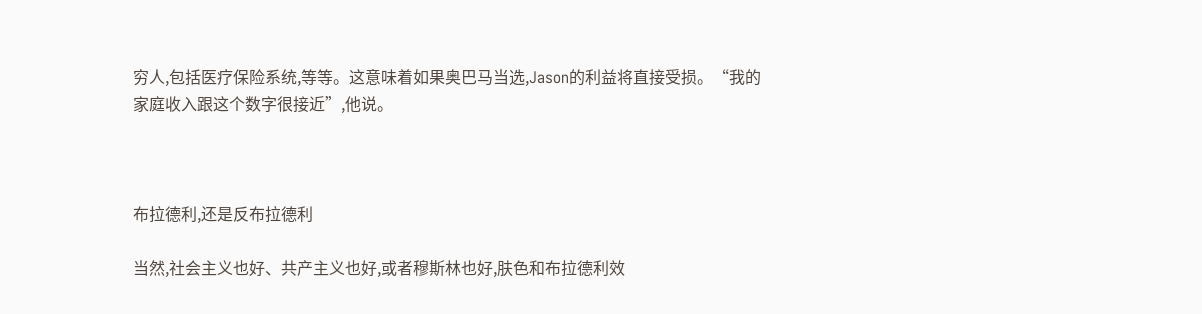穷人,包括医疗保险系统,等等。这意味着如果奥巴马当选,Jason的利益将直接受损。“我的家庭收入跟这个数字很接近”,他说。



布拉德利,还是反布拉德利

当然,社会主义也好、共产主义也好,或者穆斯林也好,肤色和布拉德利效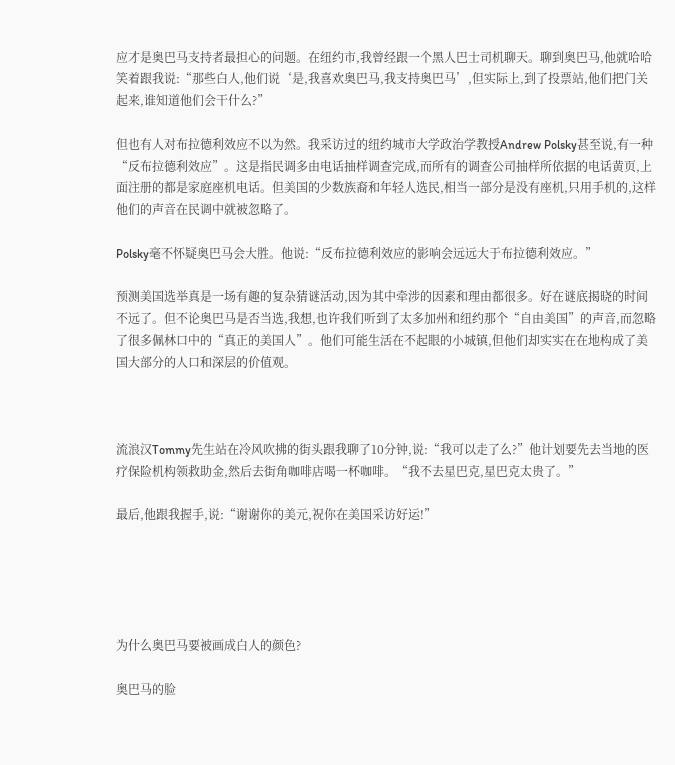应才是奥巴马支持者最担心的问题。在纽约市,我曾经跟一个黑人巴士司机聊天。聊到奥巴马,他就哈哈笑着跟我说:“那些白人,他们说‘是,我喜欢奥巴马,我支持奥巴马’,但实际上,到了投票站,他们把门关起来,谁知道他们会干什么?”

但也有人对布拉德利效应不以为然。我采访过的纽约城市大学政治学教授Andrew Polsky甚至说,有一种“反布拉德利效应”。这是指民调多由电话抽样调查完成,而所有的调查公司抽样所依据的电话黄页,上面注册的都是家庭座机电话。但美国的少数族裔和年轻人选民,相当一部分是没有座机,只用手机的,这样他们的声音在民调中就被忽略了。

Polsky毫不怀疑奥巴马会大胜。他说:“反布拉德利效应的影响会远远大于布拉德利效应。”

预测美国选举真是一场有趣的复杂猜谜活动,因为其中牵涉的因素和理由都很多。好在谜底揭晓的时间不远了。但不论奥巴马是否当选,我想,也许我们听到了太多加州和纽约那个“自由美国”的声音,而忽略了很多佩林口中的“真正的美国人”。他们可能生活在不起眼的小城镇,但他们却实实在在地构成了美国大部分的人口和深层的价值观。



流浪汉Tommy先生站在冷风吹拂的街头跟我聊了10分钟,说:“我可以走了么?”他计划要先去当地的医疗保险机构领救助金,然后去街角咖啡店喝一杯咖啡。“我不去星巴克,星巴克太贵了。”

最后,他跟我握手,说:“谢谢你的美元,祝你在美国采访好运!”





为什么奥巴马要被画成白人的颜色?

奥巴马的脸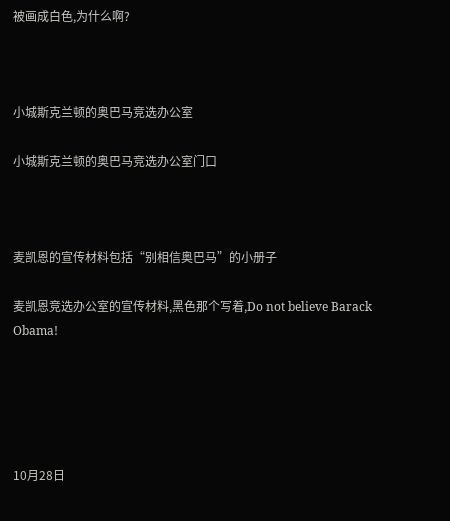被画成白色,为什么啊?



小城斯克兰顿的奥巴马竞选办公室

小城斯克兰顿的奥巴马竞选办公室门口



麦凯恩的宣传材料包括“别相信奥巴马”的小册子

麦凯恩竞选办公室的宣传材料,黑色那个写着,Do not believe Barack Obama!





10月28日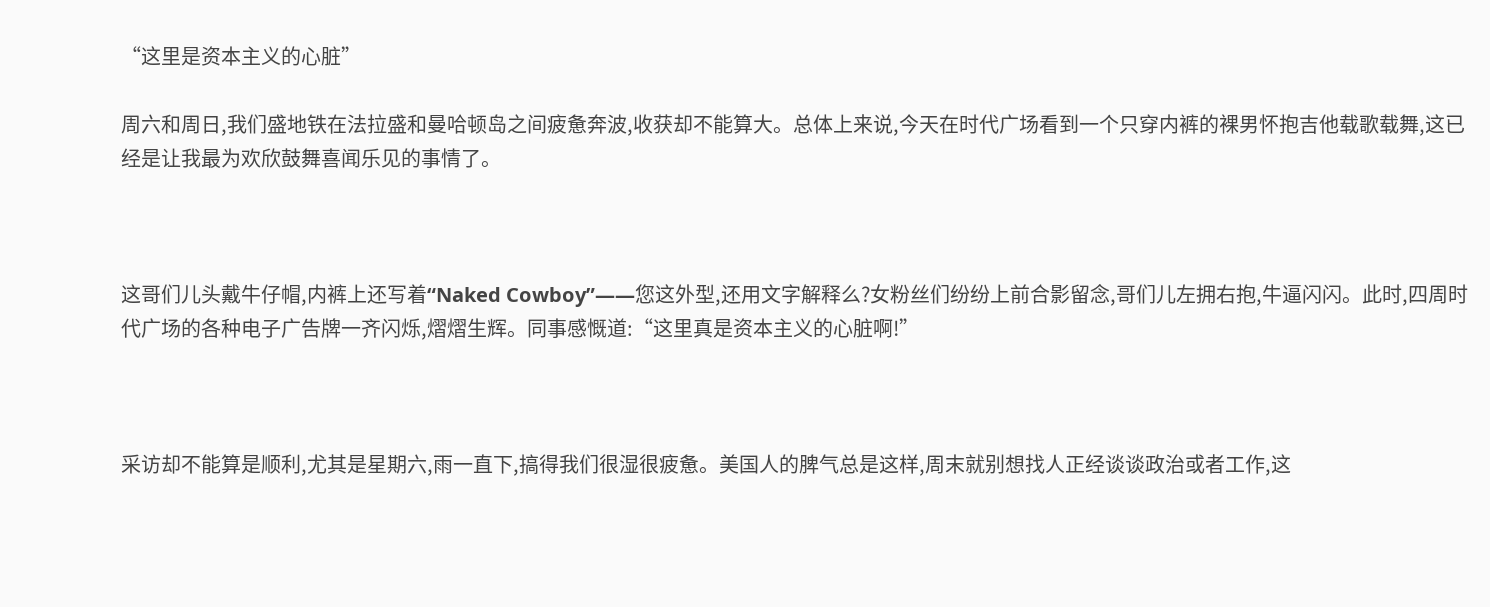“这里是资本主义的心脏”

周六和周日,我们盛地铁在法拉盛和曼哈顿岛之间疲惫奔波,收获却不能算大。总体上来说,今天在时代广场看到一个只穿内裤的裸男怀抱吉他载歌载舞,这已经是让我最为欢欣鼓舞喜闻乐见的事情了。



这哥们儿头戴牛仔帽,内裤上还写着“Naked Cowboy”——您这外型,还用文字解释么?女粉丝们纷纷上前合影留念,哥们儿左拥右抱,牛逼闪闪。此时,四周时代广场的各种电子广告牌一齐闪烁,熠熠生辉。同事感慨道:“这里真是资本主义的心脏啊!”



采访却不能算是顺利,尤其是星期六,雨一直下,搞得我们很湿很疲惫。美国人的脾气总是这样,周末就别想找人正经谈谈政治或者工作,这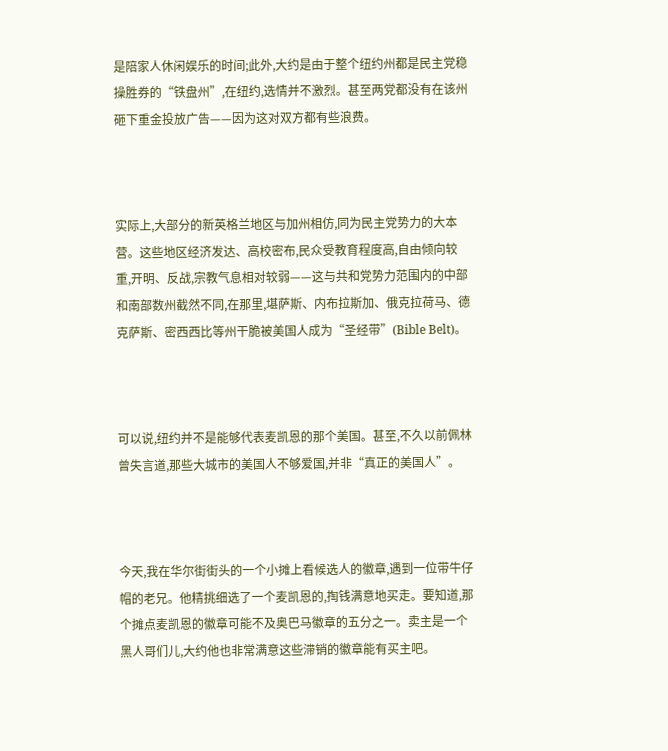是陪家人休闲娱乐的时间;此外,大约是由于整个纽约州都是民主党稳操胜券的“铁盘州”,在纽约,选情并不激烈。甚至两党都没有在该州砸下重金投放广告——因为这对双方都有些浪费。



实际上,大部分的新英格兰地区与加州相仿,同为民主党势力的大本营。这些地区经济发达、高校密布,民众受教育程度高,自由倾向较重,开明、反战,宗教气息相对较弱——这与共和党势力范围内的中部和南部数州截然不同,在那里,堪萨斯、内布拉斯加、俄克拉荷马、德克萨斯、密西西比等州干脆被美国人成为“圣经带”(Bible Belt)。



可以说,纽约并不是能够代表麦凯恩的那个美国。甚至,不久以前佩林曾失言道,那些大城市的美国人不够爱国,并非“真正的美国人”。



今天,我在华尔街街头的一个小摊上看候选人的徽章,遇到一位带牛仔帽的老兄。他精挑细选了一个麦凯恩的,掏钱满意地买走。要知道,那个摊点麦凯恩的徽章可能不及奥巴马徽章的五分之一。卖主是一个黑人哥们儿,大约他也非常满意这些滞销的徽章能有买主吧。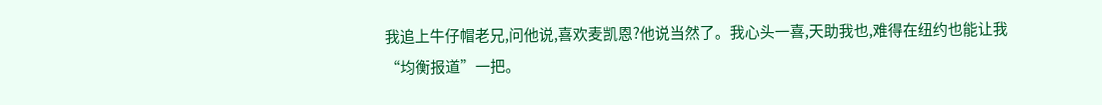我追上牛仔帽老兄,问他说,喜欢麦凯恩?他说当然了。我心头一喜,天助我也,难得在纽约也能让我“均衡报道”一把。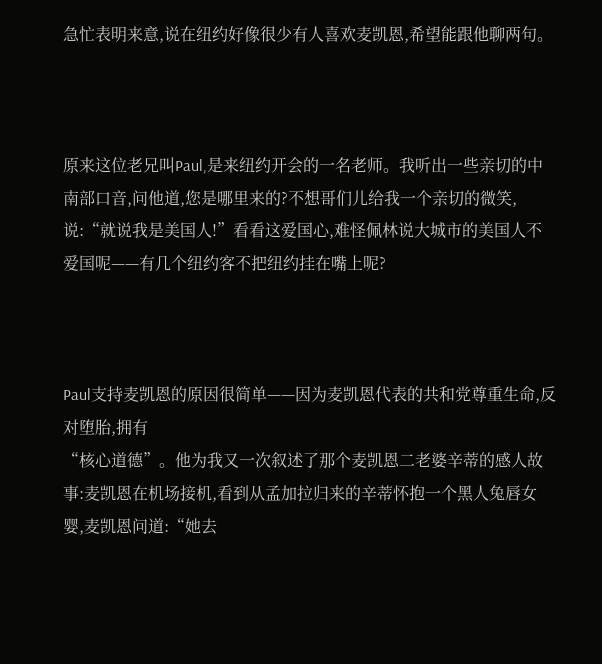急忙表明来意,说在纽约好像很少有人喜欢麦凯恩,希望能跟他聊两句。



原来这位老兄叫Paul,是来纽约开会的一名老师。我听出一些亲切的中南部口音,问他道,您是哪里来的?不想哥们儿给我一个亲切的微笑,说:“就说我是美国人!”看看这爱国心,难怪佩林说大城市的美国人不爱国呢——有几个纽约客不把纽约挂在嘴上呢?



Paul支持麦凯恩的原因很简单——因为麦凯恩代表的共和党尊重生命,反对堕胎,拥有
“核心道德”。他为我又一次叙述了那个麦凯恩二老婆辛蒂的感人故事:麦凯恩在机场接机,看到从孟加拉归来的辛蒂怀抱一个黑人兔唇女婴,麦凯恩问道:“她去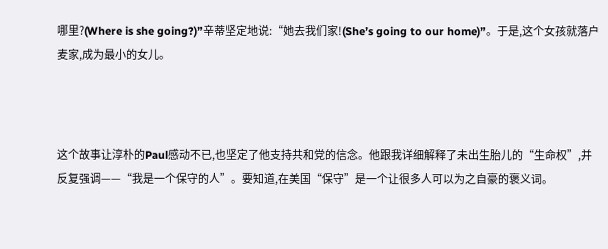哪里?(Where is she going?)”辛蒂坚定地说:“她去我们家!(She’s going to our home)”。于是,这个女孩就落户麦家,成为最小的女儿。



这个故事让淳朴的Paul感动不已,也坚定了他支持共和党的信念。他跟我详细解释了未出生胎儿的“生命权”,并反复强调——“我是一个保守的人”。要知道,在美国“保守”是一个让很多人可以为之自豪的褒义词。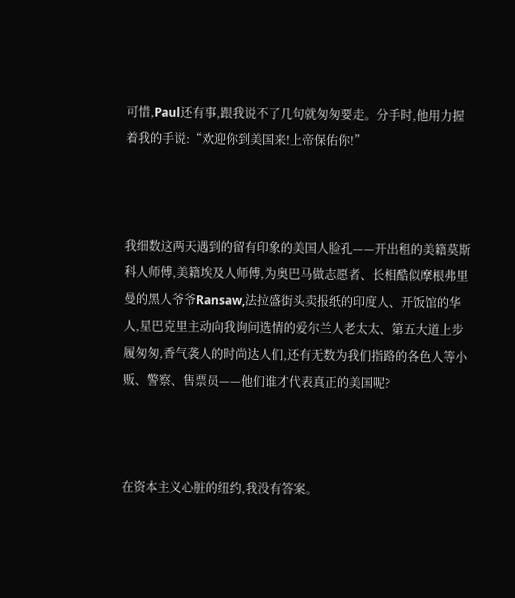可惜,Paul还有事,跟我说不了几句就匆匆要走。分手时,他用力握着我的手说:“欢迎你到美国来!上帝保佑你!”



我细数这两天遇到的留有印象的美国人脸孔——开出租的美籍莫斯科人师傅,美籍埃及人师傅,为奥巴马做志愿者、长相酷似摩根弗里曼的黑人爷爷Ransaw,法拉盛街头卖报纸的印度人、开饭馆的华人,星巴克里主动向我询问选情的爱尔兰人老太太、第五大道上步履匆匆,香气袭人的时尚达人们,还有无数为我们指路的各色人等小贩、警察、售票员——他们谁才代表真正的美国呢?



在资本主义心脏的纽约,我没有答案。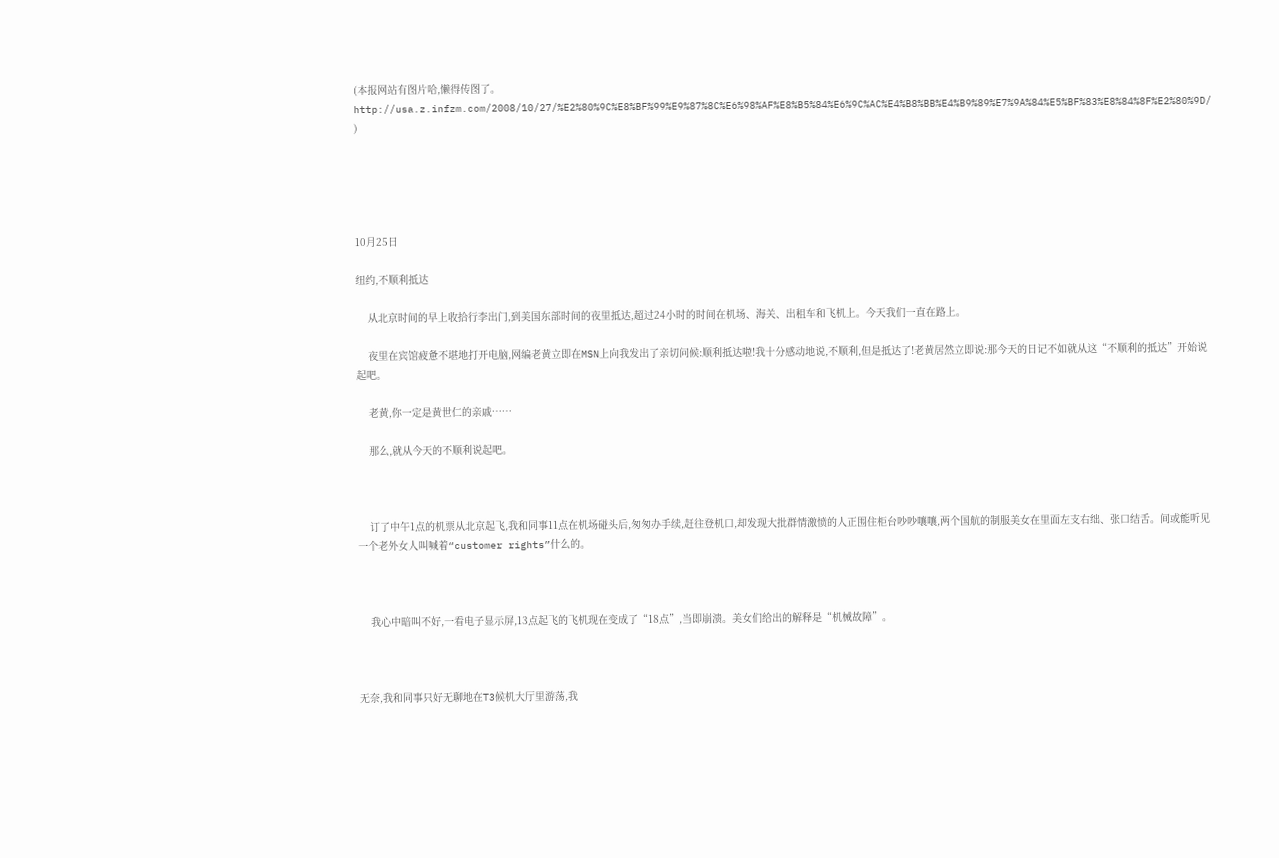(本报网站有图片哈,懒得传图了。http://usa.z.infzm.com/2008/10/27/%E2%80%9C%E8%BF%99%E9%87%8C%E6%98%AF%E8%B5%84%E6%9C%AC%E4%B8%BB%E4%B9%89%E7%9A%84%E5%BF%83%E8%84%8F%E2%80%9D/ )





10月25日

纽约,不顺利抵达

    从北京时间的早上收拾行李出门,到美国东部时间的夜里抵达,超过24小时的时间在机场、海关、出租车和飞机上。今天我们一直在路上。

    夜里在宾馆疲惫不堪地打开电脑,网编老黄立即在MSN上向我发出了亲切问候:顺利抵达啦!我十分感动地说,不顺利,但是抵达了!老黄居然立即说:那今天的日记不如就从这“不顺利的抵达”开始说起吧。

    老黄,你一定是黄世仁的亲戚……

    那么,就从今天的不顺利说起吧。



    订了中午1点的机票从北京起飞,我和同事11点在机场碰头后,匆匆办手续,赶往登机口,却发现大批群情激愤的人正围住柜台吵吵嚷嚷,两个国航的制服美女在里面左支右绌、张口结舌。间或能听见一个老外女人叫喊着“customer rights”什么的。



    我心中暗叫不好,一看电子显示屏,13点起飞的飞机现在变成了“18点”,当即崩溃。美女们给出的解释是“机械故障”。



无奈,我和同事只好无聊地在T3候机大厅里游荡,我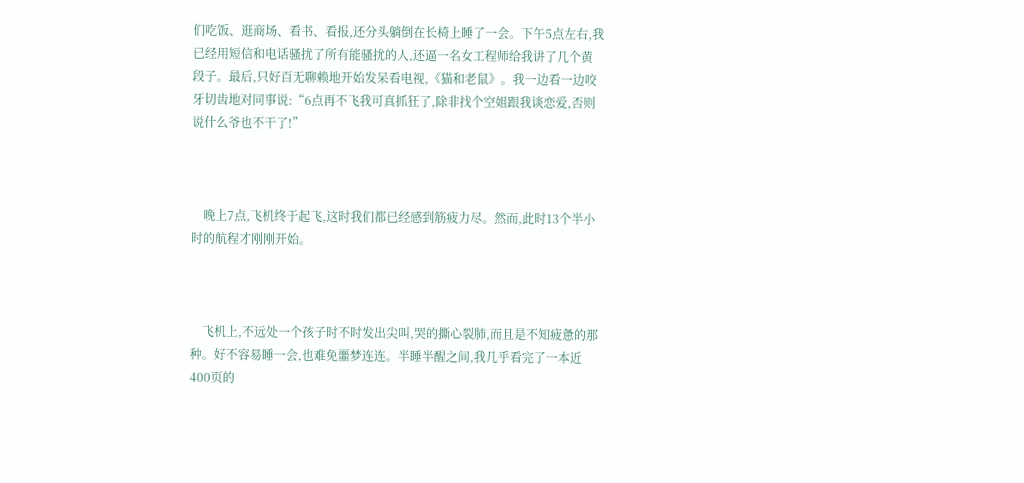们吃饭、逛商场、看书、看报,还分头躺倒在长椅上睡了一会。下午5点左右,我已经用短信和电话骚扰了所有能骚扰的人,还逼一名女工程师给我讲了几个黄段子。最后,只好百无聊赖地开始发呆看电视,《猫和老鼠》。我一边看一边咬牙切齿地对同事说:“6点再不飞我可真抓狂了,除非找个空姐跟我谈恋爱,否则说什么爷也不干了!”



    晚上7点,飞机终于起飞,这时我们都已经感到筋疲力尽。然而,此时13个半小时的航程才刚刚开始。



    飞机上,不远处一个孩子时不时发出尖叫,哭的撕心裂肺,而且是不知疲惫的那种。好不容易睡一会,也难免噩梦连连。半睡半醒之间,我几乎看完了一本近400页的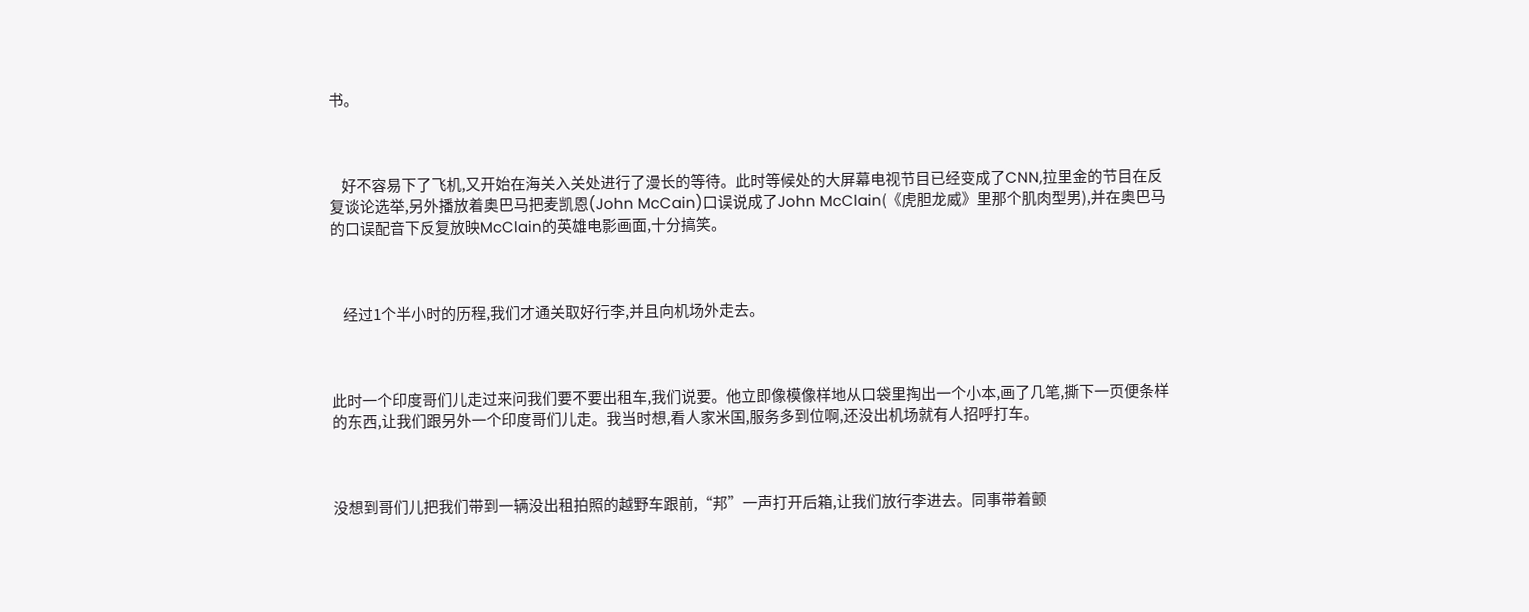书。



    好不容易下了飞机,又开始在海关入关处进行了漫长的等待。此时等候处的大屏幕电视节目已经变成了CNN,拉里金的节目在反复谈论选举,另外播放着奥巴马把麦凯恩(John McCain)口误说成了John McClain(《虎胆龙威》里那个肌肉型男),并在奥巴马的口误配音下反复放映McClain的英雄电影画面,十分搞笑。



    经过1个半小时的历程,我们才通关取好行李,并且向机场外走去。



此时一个印度哥们儿走过来问我们要不要出租车,我们说要。他立即像模像样地从口袋里掏出一个小本,画了几笔,撕下一页便条样的东西,让我们跟另外一个印度哥们儿走。我当时想,看人家米国,服务多到位啊,还没出机场就有人招呼打车。



没想到哥们儿把我们带到一辆没出租拍照的越野车跟前,“邦”一声打开后箱,让我们放行李进去。同事带着颤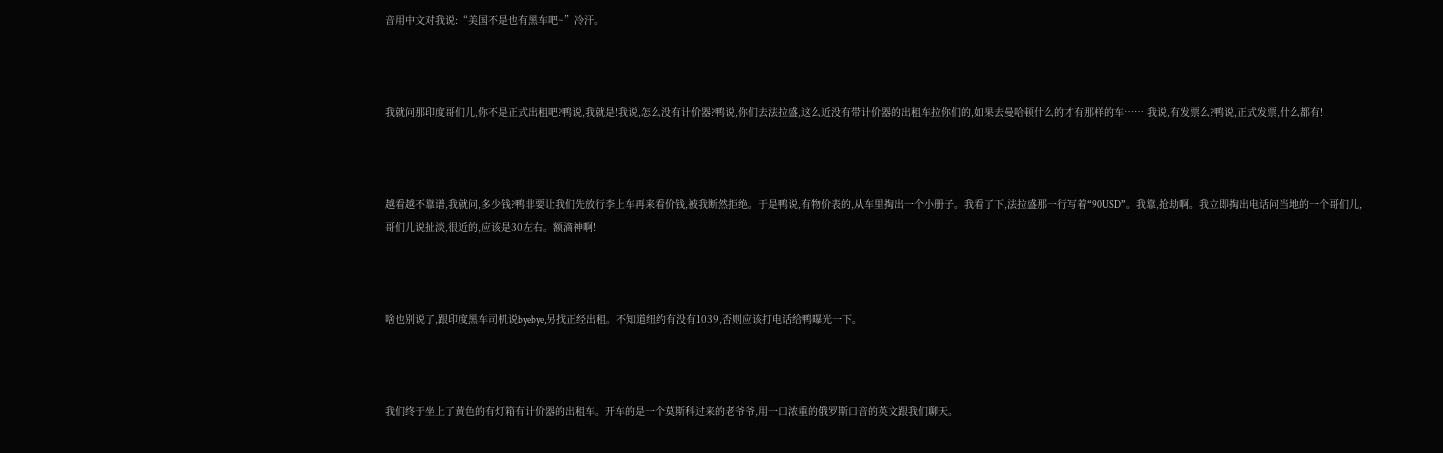音用中文对我说:“美国不是也有黑车吧~”冷汗。



我就问那印度哥们儿,你不是正式出租吧?鸭说,我就是!我说,怎么没有计价器?鸭说,你们去法拉盛,这么近没有带计价器的出租车拉你们的,如果去曼哈顿什么的才有那样的车…… 我说,有发票么?鸭说,正式发票,什么都有!



越看越不靠谱,我就问,多少钱?鸭非要让我们先放行李上车再来看价钱,被我断然拒绝。于是鸭说,有物价表的,从车里掏出一个小册子。我看了下,法拉盛那一行写着“90USD”。我靠,抢劫啊。我立即掏出电话问当地的一个哥们儿,哥们儿说扯淡,很近的,应该是30左右。额滴神啊!



啥也别说了,跟印度黑车司机说byebye,另找正经出租。不知道纽约有没有1039,否则应该打电话给鸭曝光一下。



我们终于坐上了黄色的有灯箱有计价器的出租车。开车的是一个莫斯科过来的老爷爷,用一口浓重的俄罗斯口音的英文跟我们聊天。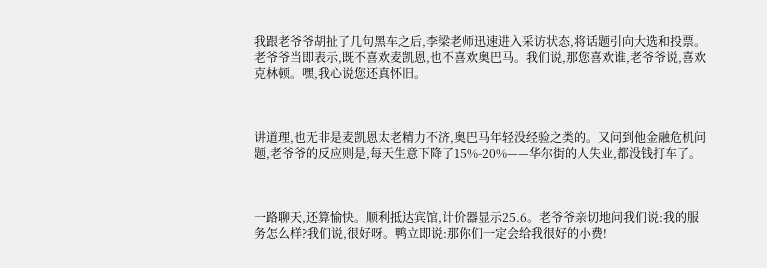我跟老爷爷胡扯了几句黑车之后,李梁老师迅速进入采访状态,将话题引向大选和投票。老爷爷当即表示,既不喜欢麦凯恩,也不喜欢奥巴马。我们说,那您喜欢谁,老爷爷说,喜欢克林顿。嘿,我心说您还真怀旧。



讲道理,也无非是麦凯恩太老精力不济,奥巴马年轻没经验之类的。又问到他金融危机问题,老爷爷的反应则是,每天生意下降了15%-20%——华尔街的人失业,都没钱打车了。



一路聊天,还算愉快。顺利抵达宾馆,计价器显示25.6。老爷爷亲切地问我们说:我的服务怎么样?我们说,很好呀。鸭立即说:那你们一定会给我很好的小费!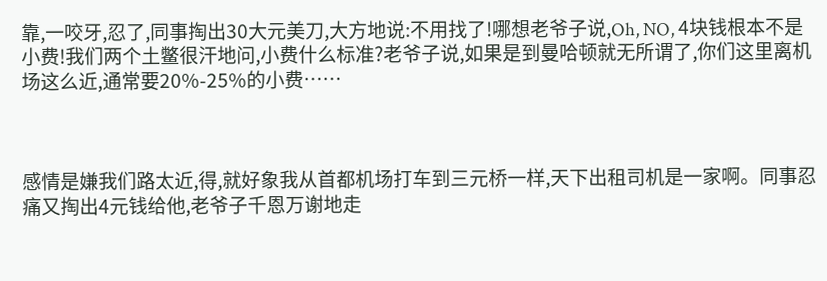靠,一咬牙,忍了,同事掏出30大元美刀,大方地说:不用找了!哪想老爷子说,Oh, NO, 4块钱根本不是小费!我们两个土鳖很汗地问,小费什么标准?老爷子说,如果是到曼哈顿就无所谓了,你们这里离机场这么近,通常要20%-25%的小费……



感情是嫌我们路太近,得,就好象我从首都机场打车到三元桥一样,天下出租司机是一家啊。同事忍痛又掏出4元钱给他,老爷子千恩万谢地走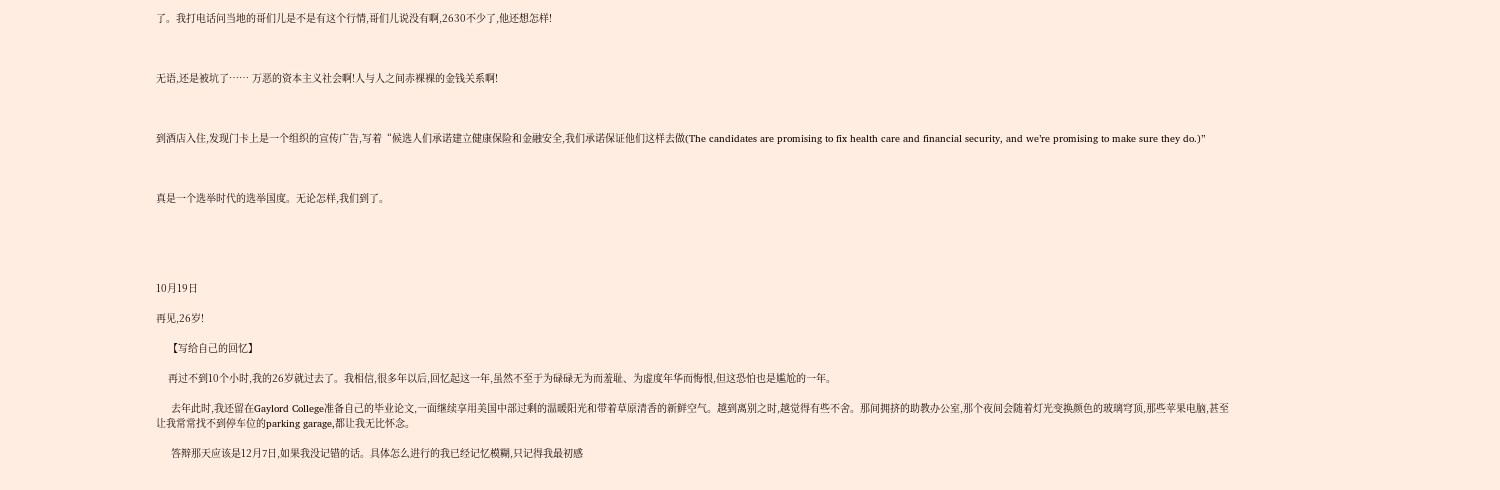了。我打电话问当地的哥们儿是不是有这个行情,哥们儿说没有啊,2630不少了,他还想怎样!



无语,还是被坑了…… 万恶的资本主义社会啊!人与人之间赤裸裸的金钱关系啊!



到酒店入住,发现门卡上是一个组织的宣传广告,写着“候选人们承诺建立健康保险和金融安全,我们承诺保证他们这样去做(The candidates are promising to fix health care and financial security, and we’re promising to make sure they do.)”



真是一个选举时代的选举国度。无论怎样,我们到了。





10月19日

再见,26岁!

    【写给自己的回忆】

    再过不到10个小时,我的26岁就过去了。我相信,很多年以后,回忆起这一年,虽然不至于为碌碌无为而羞耻、为虚度年华而悔恨,但这恐怕也是尴尬的一年。

     去年此时,我还留在Gaylord College准备自己的毕业论文,一面继续享用美国中部过剩的温暖阳光和带着草原清香的新鲜空气。越到离别之时,越觉得有些不舍。那间拥挤的助教办公室,那个夜间会随着灯光变换颜色的玻璃穹顶,那些苹果电脑,甚至让我常常找不到停车位的parking garage,都让我无比怀念。

     答辩那天应该是12月7日,如果我没记错的话。具体怎么进行的我已经记忆模糊,只记得我最初感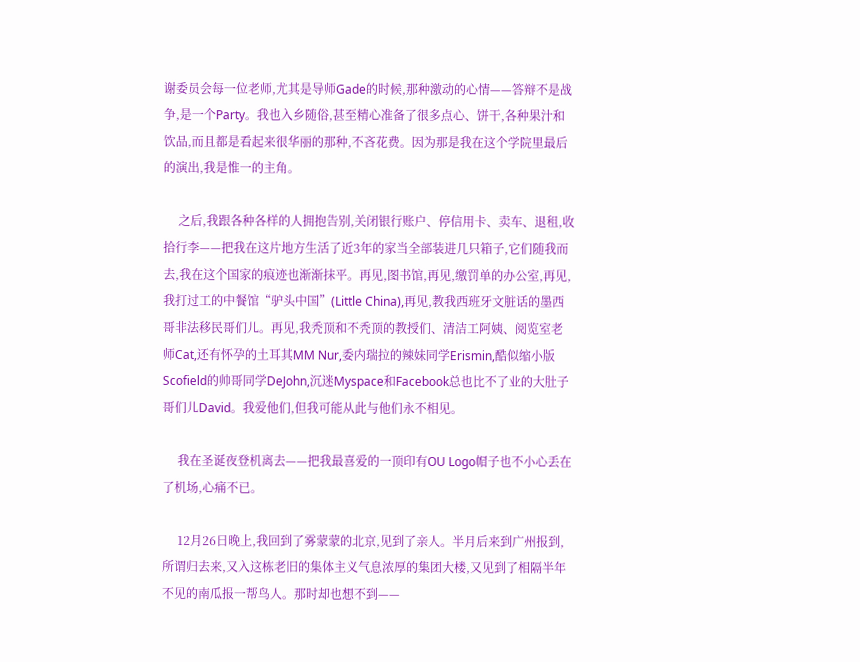谢委员会每一位老师,尤其是导师Gade的时候,那种激动的心情——答辩不是战争,是一个Party。我也入乡随俗,甚至精心准备了很多点心、饼干,各种果汁和饮品,而且都是看起来很华丽的那种,不吝花费。因为那是我在这个学院里最后的演出,我是惟一的主角。

     之后,我跟各种各样的人拥抱告别,关闭银行账户、停信用卡、卖车、退租,收拾行李——把我在这片地方生活了近3年的家当全部装进几只箱子,它们随我而去,我在这个国家的痕迹也渐渐抹平。再见,图书馆,再见,缴罚单的办公室,再见,我打过工的中餐馆“驴头中国”(Little China),再见,教我西班牙文脏话的墨西哥非法移民哥们儿。再见,我秃顶和不秃顶的教授们、清洁工阿姨、阅览室老师Cat,还有怀孕的土耳其MM Nur,委内瑞拉的辣妹同学Erismin,酷似缩小版Scofield的帅哥同学DeJohn,沉迷Myspace和Facebook总也比不了业的大肚子哥们儿David。我爱他们,但我可能从此与他们永不相见。

     我在圣诞夜登机离去——把我最喜爱的一顶印有OU Logo帽子也不小心丢在了机场,心痛不已。

     12月26日晚上,我回到了雾蒙蒙的北京,见到了亲人。半月后来到广州报到,所谓归去来,又入这栋老旧的集体主义气息浓厚的集团大楼,又见到了相隔半年不见的南瓜报一帮鸟人。那时却也想不到——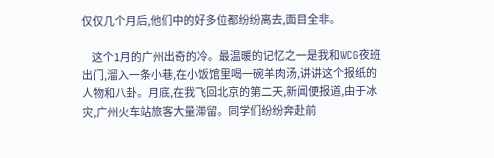仅仅几个月后,他们中的好多位都纷纷离去,面目全非。

     这个1月的广州出奇的冷。最温暖的记忆之一是我和WCG夜班出门,溜入一条小巷,在小饭馆里喝一碗羊肉汤,讲讲这个报纸的人物和八卦。月底,在我飞回北京的第二天,新闻便报道,由于冰灾,广州火车站旅客大量滞留。同学们纷纷奔赴前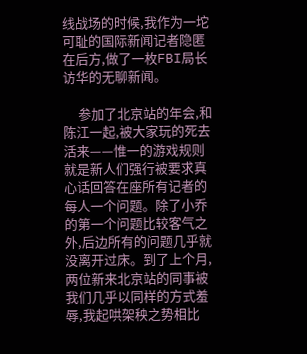线战场的时候,我作为一坨可耻的国际新闻记者隐匿在后方,做了一枚FBI局长访华的无聊新闻。

     参加了北京站的年会,和陈江一起,被大家玩的死去活来——惟一的游戏规则就是新人们强行被要求真心话回答在座所有记者的每人一个问题。除了小乔的第一个问题比较客气之外,后边所有的问题几乎就没离开过床。到了上个月,两位新来北京站的同事被我们几乎以同样的方式羞辱,我起哄架秧之势相比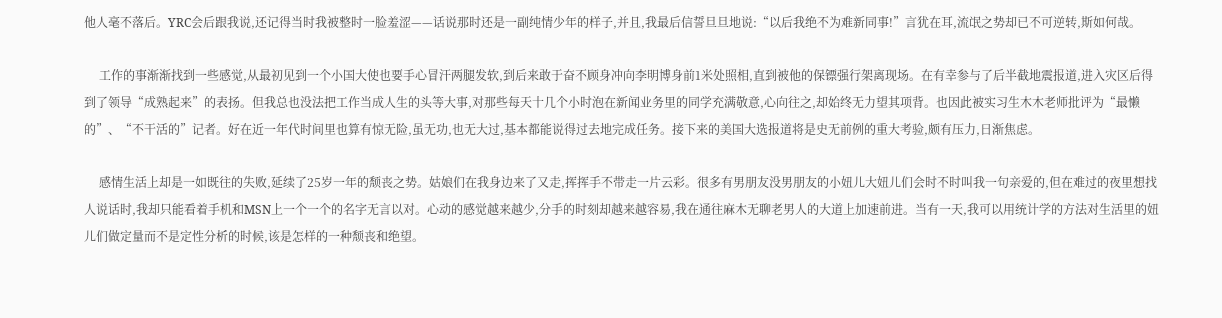他人毫不落后。YRC会后跟我说,还记得当时我被整时一脸羞涩——话说那时还是一副纯情少年的样子,并且,我最后信誓旦旦地说:“以后我绝不为难新同事!”言犹在耳,流氓之势却已不可逆转,斯如何哉。

     工作的事渐渐找到一些感觉,从最初见到一个小国大使也要手心冒汗两腿发软,到后来敢于奋不顾身冲向李明博身前1米处照相,直到被他的保镖强行架离现场。在有幸参与了后半截地震报道,进入灾区后得到了领导“成熟起来”的表扬。但我总也没法把工作当成人生的头等大事,对那些每天十几个小时泡在新闻业务里的同学充满敬意,心向往之,却始终无力望其项背。也因此被实习生木木老师批评为“最懒的”、“不干活的”记者。好在近一年代时间里也算有惊无险,虽无功,也无大过,基本都能说得过去地完成任务。接下来的美国大选报道将是史无前例的重大考验,颇有压力,日渐焦虑。

     感情生活上却是一如既往的失败,延续了25岁一年的颓丧之势。姑娘们在我身边来了又走,挥挥手不带走一片云彩。很多有男朋友没男朋友的小妞儿大妞儿们会时不时叫我一句亲爱的,但在难过的夜里想找人说话时,我却只能看着手机和MSN上一个一个的名字无言以对。心动的感觉越来越少,分手的时刻却越来越容易,我在通往麻木无聊老男人的大道上加速前进。当有一天,我可以用统计学的方法对生活里的妞儿们做定量而不是定性分析的时候,该是怎样的一种颓丧和绝望。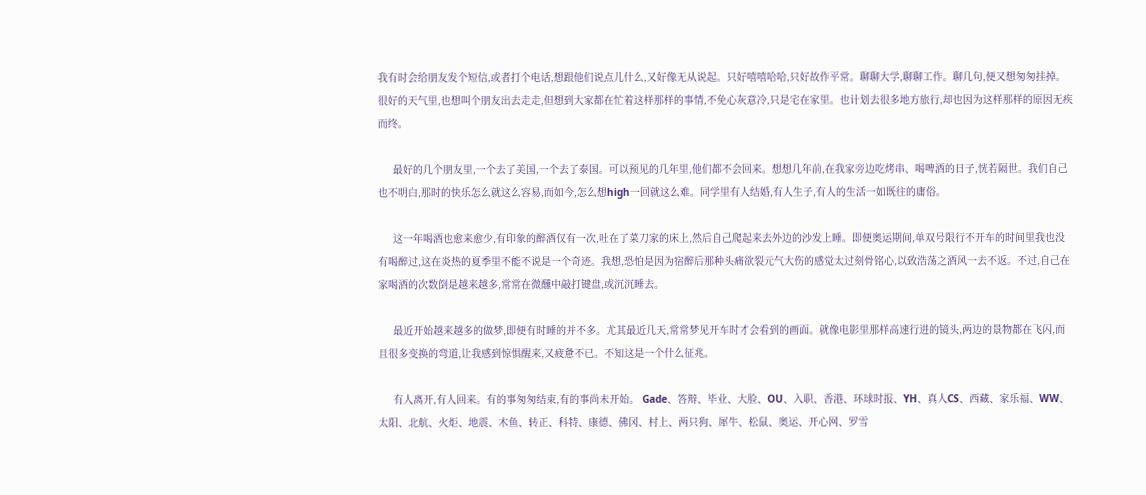我有时会给朋友发个短信,或者打个电话,想跟他们说点儿什么,又好像无从说起。只好嘻嘻哈哈,只好故作平常。聊聊大学,聊聊工作。聊几句,便又想匆匆挂掉。很好的天气里,也想叫个朋友出去走走,但想到大家都在忙着这样那样的事情,不免心灰意冷,只是宅在家里。也计划去很多地方旅行,却也因为这样那样的原因无疾而终。

     最好的几个朋友里,一个去了美国,一个去了泰国。可以预见的几年里,他们都不会回来。想想几年前,在我家旁边吃烤串、喝啤酒的日子,恍若隔世。我们自己也不明白,那时的快乐怎么就这么容易,而如今,怎么想high一回就这么难。同学里有人结婚,有人生子,有人的生活一如既往的庸俗。

     这一年喝酒也愈来愈少,有印象的醉酒仅有一次,吐在了菜刀家的床上,然后自己爬起来去外边的沙发上睡。即便奥运期间,单双号限行不开车的时间里我也没有喝醉过,这在炎热的夏季里不能不说是一个奇迹。我想,恐怕是因为宿醉后那种头痛欲裂元气大伤的感觉太过刻骨铭心,以致浩荡之酒风一去不返。不过,自己在家喝酒的次数倒是越来越多,常常在微醺中敲打键盘,或沉沉睡去。

     最近开始越来越多的做梦,即便有时睡的并不多。尤其最近几天,常常梦见开车时才会看到的画面。就像电影里那样高速行进的镜头,两边的景物都在飞闪,而且很多变换的弯道,让我感到惊惧醒来,又疲惫不已。不知这是一个什么征兆。

     有人离开,有人回来。有的事匆匆结束,有的事尚未开始。 Gade、答辩、毕业、大脸、OU、入职、香港、环球时报、YH、真人CS、西藏、家乐福、WW、太阳、北航、火炬、地震、木鱼、转正、科特、康德、佛冈、村上、两只狗、犀牛、松鼠、奥运、开心网、罗雪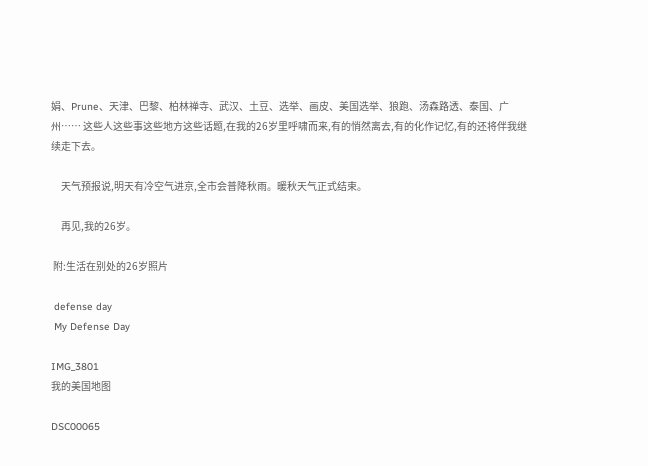娟、Prune、天津、巴黎、柏林禅寺、武汉、土豆、选举、画皮、美国选举、狼跑、汤森路透、泰国、广州…… 这些人这些事这些地方这些话题,在我的26岁里呼啸而来,有的悄然离去,有的化作记忆,有的还将伴我继续走下去。

     天气预报说,明天有冷空气进京,全市会普降秋雨。暖秋天气正式结束。

     再见,我的26岁。

 附:生活在别处的26岁照片

 defense day
 My Defense Day

IMG_3801
我的美国地图

DSC00065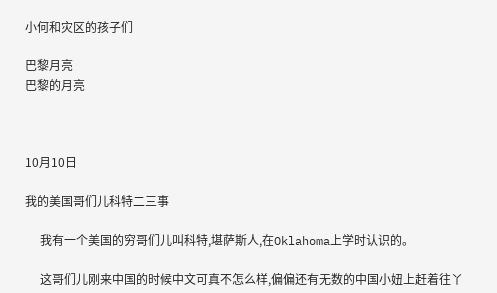小何和灾区的孩子们

巴黎月亮
巴黎的月亮



10月10日

我的美国哥们儿科特二三事

     我有一个美国的穷哥们儿叫科特,堪萨斯人,在Oklahoma上学时认识的。

     这哥们儿刚来中国的时候中文可真不怎么样,偏偏还有无数的中国小妞上赶着往丫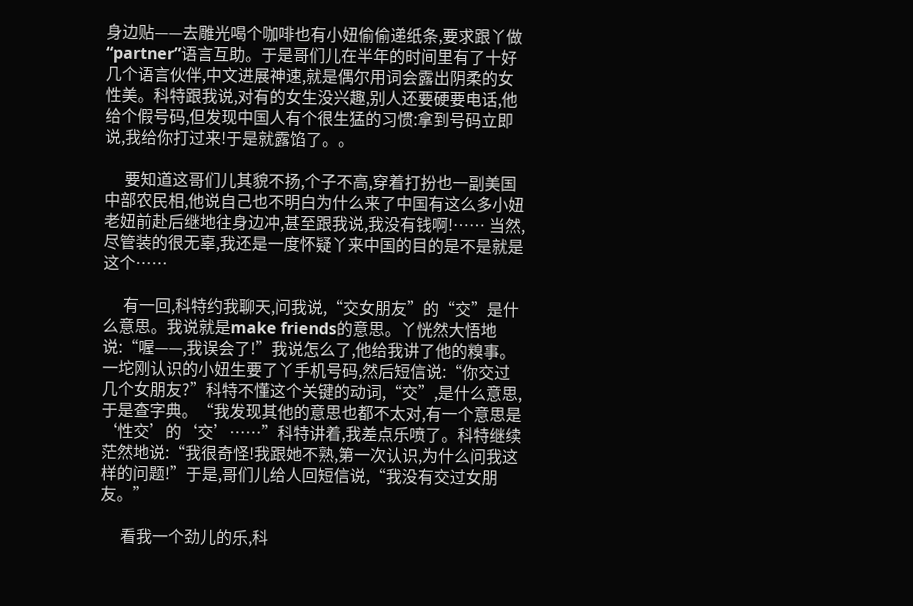身边贴——去雕光喝个咖啡也有小妞偷偷递纸条,要求跟丫做“partner”语言互助。于是哥们儿在半年的时间里有了十好几个语言伙伴,中文进展神速,就是偶尔用词会露出阴柔的女性美。科特跟我说,对有的女生没兴趣,别人还要硬要电话,他给个假号码,但发现中国人有个很生猛的习惯:拿到号码立即说,我给你打过来!于是就露馅了。。

     要知道这哥们儿其貌不扬,个子不高,穿着打扮也一副美国中部农民相,他说自己也不明白为什么来了中国有这么多小妞老妞前赴后继地往身边冲,甚至跟我说,我没有钱啊!…… 当然,尽管装的很无辜,我还是一度怀疑丫来中国的目的是不是就是这个……

     有一回,科特约我聊天,问我说,“交女朋友”的“交”是什么意思。我说就是make friends的意思。丫恍然大悟地说:“喔——,我误会了!”我说怎么了,他给我讲了他的糗事。一坨刚认识的小妞生要了丫手机号码,然后短信说:“你交过几个女朋友?”科特不懂这个关键的动词,“交”,是什么意思,于是查字典。“我发现其他的意思也都不太对,有一个意思是‘性交’的‘交’……”科特讲着,我差点乐喷了。科特继续茫然地说:“我很奇怪!我跟她不熟,第一次认识,为什么问我这样的问题!”于是,哥们儿给人回短信说,“我没有交过女朋友。”

     看我一个劲儿的乐,科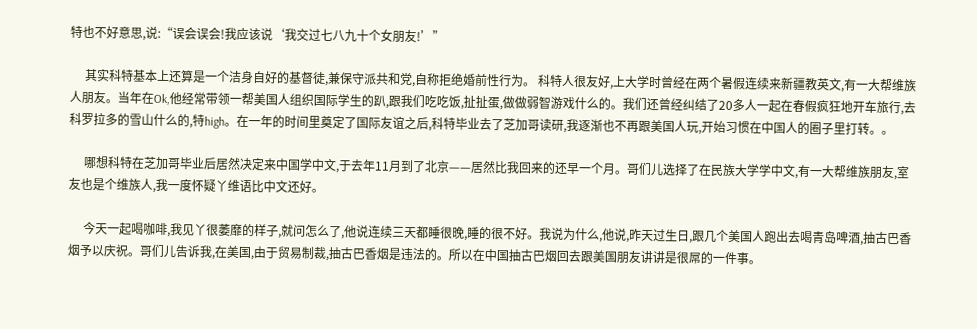特也不好意思,说:“误会误会!我应该说‘我交过七八九十个女朋友!’”

     其实科特基本上还算是一个洁身自好的基督徒,兼保守派共和党,自称拒绝婚前性行为。 科特人很友好,上大学时曾经在两个暑假连续来新疆教英文,有一大帮维族人朋友。当年在Ok,他经常带领一帮美国人组织国际学生的趴,跟我们吃吃饭,扯扯蛋,做做弱智游戏什么的。我们还曾经纠结了20多人一起在春假疯狂地开车旅行,去科罗拉多的雪山什么的,特high。在一年的时间里奠定了国际友谊之后,科特毕业去了芝加哥读研,我逐渐也不再跟美国人玩,开始习惯在中国人的圈子里打转。。

     哪想科特在芝加哥毕业后居然决定来中国学中文,于去年11月到了北京——居然比我回来的还早一个月。哥们儿选择了在民族大学学中文,有一大帮维族朋友,室友也是个维族人,我一度怀疑丫维语比中文还好。

     今天一起喝咖啡,我见丫很萎靡的样子,就问怎么了,他说连续三天都睡很晚,睡的很不好。我说为什么,他说,昨天过生日,跟几个美国人跑出去喝青岛啤酒,抽古巴香烟予以庆祝。哥们儿告诉我,在美国,由于贸易制裁,抽古巴香烟是违法的。所以在中国抽古巴烟回去跟美国朋友讲讲是很屌的一件事。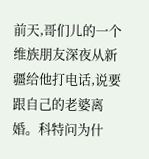前天,哥们儿的一个维族朋友深夜从新疆给他打电话,说要跟自己的老婆离婚。科特问为什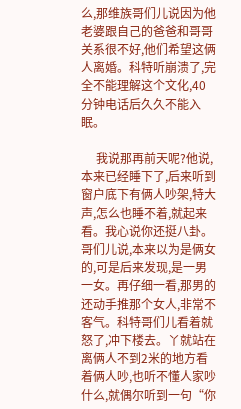么,那维族哥们儿说因为他老婆跟自己的爸爸和哥哥关系很不好,他们希望这俩人离婚。科特听崩溃了,完全不能理解这个文化,40分钟电话后久久不能入眠。

     我说那再前天呢?他说,本来已经睡下了,后来听到窗户底下有俩人吵架,特大声,怎么也睡不着,就起来看。我心说你还挺八卦。哥们儿说,本来以为是俩女的,可是后来发现,是一男一女。再仔细一看,那男的还动手推那个女人,非常不客气。科特哥们儿看着就怒了,冲下楼去。丫就站在离俩人不到2米的地方看着俩人吵,也听不懂人家吵什么,就偶尔听到一句“你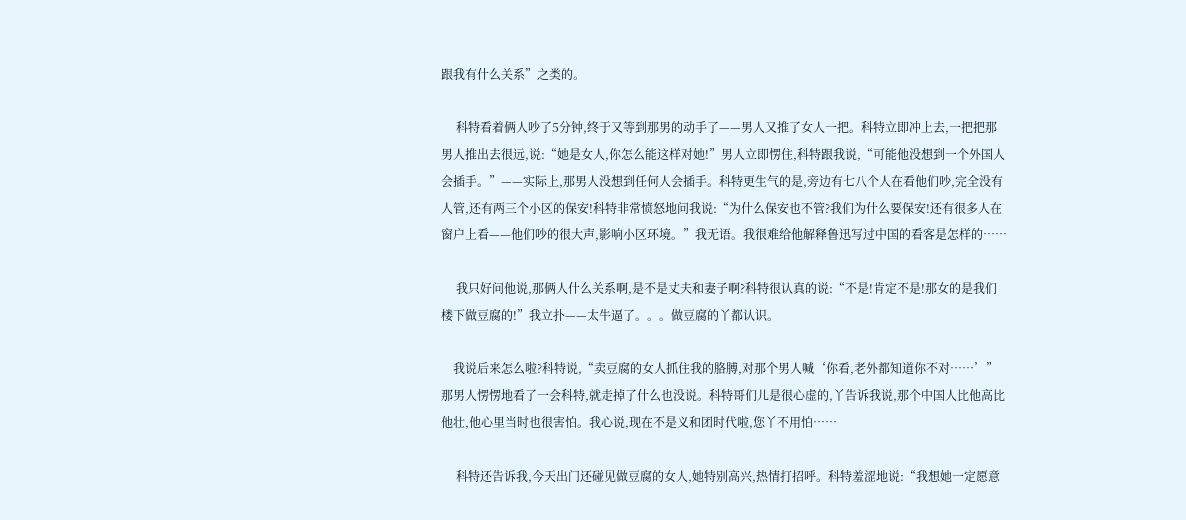跟我有什么关系”之类的。

     科特看着俩人吵了5分钟,终于又等到那男的动手了——男人又推了女人一把。科特立即冲上去,一把把那男人推出去很远,说:“她是女人,你怎么能这样对她!”男人立即愣住,科特跟我说,“可能他没想到一个外国人会插手。”——实际上,那男人没想到任何人会插手。科特更生气的是,旁边有七八个人在看他们吵,完全没有人管,还有两三个小区的保安!科特非常愤怒地问我说:“为什么保安也不管?我们为什么要保安!还有很多人在窗户上看——他们吵的很大声,影响小区环境。”我无语。我很难给他解释鲁迅写过中国的看客是怎样的……

     我只好问他说,那俩人什么关系啊,是不是丈夫和妻子啊?科特很认真的说:“不是!肯定不是!那女的是我们楼下做豆腐的!”我立扑——太牛逼了。。。做豆腐的丫都认识。

    我说后来怎么啦?科特说,“卖豆腐的女人抓住我的胳膊,对那个男人喊‘你看,老外都知道你不对……’”那男人愣愣地看了一会科特,就走掉了什么也没说。科特哥们儿是很心虚的,丫告诉我说,那个中国人比他高比他壮,他心里当时也很害怕。我心说,现在不是义和团时代啦,您丫不用怕……

     科特还告诉我,今天出门还碰见做豆腐的女人,她特别高兴,热情打招呼。科特羞涩地说:“我想她一定愿意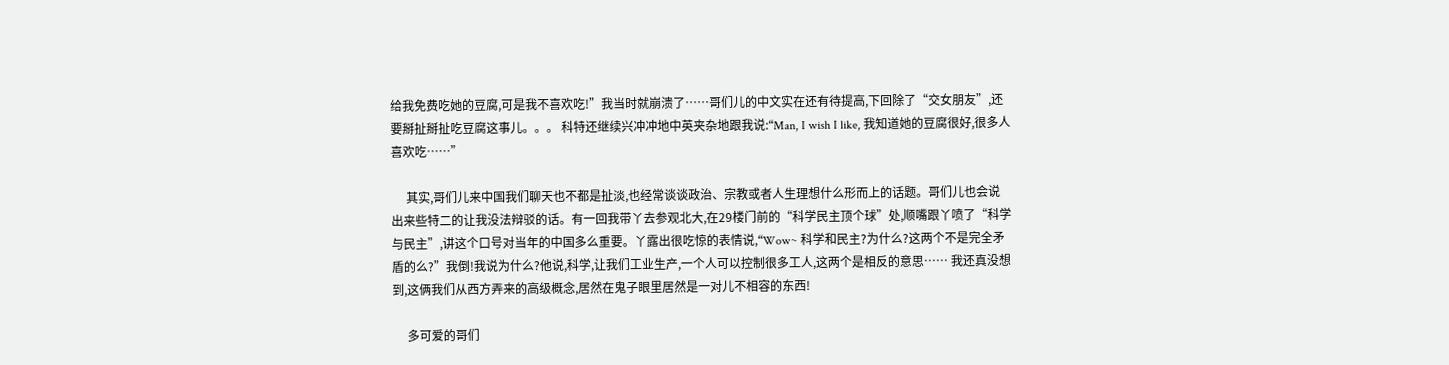给我免费吃她的豆腐,可是我不喜欢吃!”我当时就崩溃了……哥们儿的中文实在还有待提高,下回除了“交女朋友”,还要掰扯掰扯吃豆腐这事儿。。。 科特还继续兴冲冲地中英夹杂地跟我说:“Man, I wish I like, 我知道她的豆腐很好,很多人喜欢吃……”

     其实,哥们儿来中国我们聊天也不都是扯淡,也经常谈谈政治、宗教或者人生理想什么形而上的话题。哥们儿也会说出来些特二的让我没法辩驳的话。有一回我带丫去参观北大,在29楼门前的“科学民主顶个球”处,顺嘴跟丫喷了“科学与民主”,讲这个口号对当年的中国多么重要。丫露出很吃惊的表情说,“Wow~ 科学和民主?为什么?这两个不是完全矛盾的么?”我倒!我说为什么?他说,科学,让我们工业生产,一个人可以控制很多工人,这两个是相反的意思…… 我还真没想到,这俩我们从西方弄来的高级概念,居然在鬼子眼里居然是一对儿不相容的东西!

     多可爱的哥们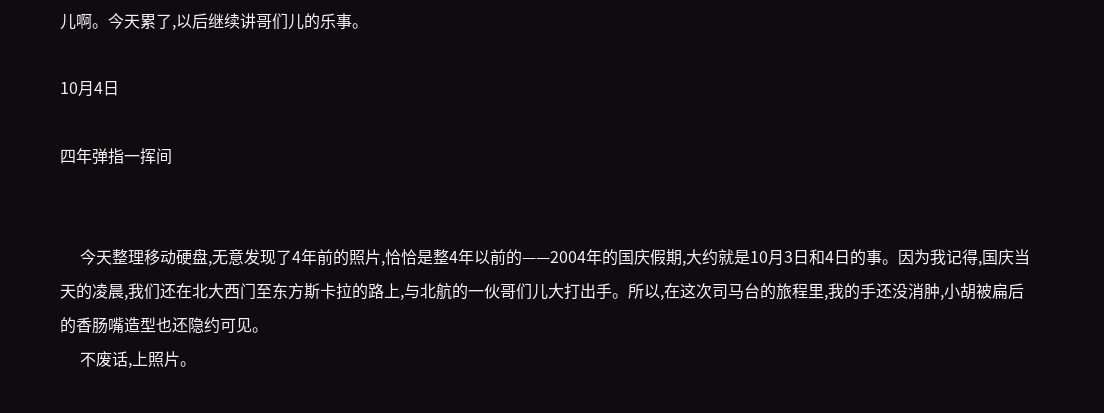儿啊。今天累了,以后继续讲哥们儿的乐事。

10月4日

四年弹指一挥间


     今天整理移动硬盘,无意发现了4年前的照片,恰恰是整4年以前的——2004年的国庆假期,大约就是10月3日和4日的事。因为我记得,国庆当天的凌晨,我们还在北大西门至东方斯卡拉的路上,与北航的一伙哥们儿大打出手。所以,在这次司马台的旅程里,我的手还没消肿,小胡被扁后的香肠嘴造型也还隐约可见。
     不废话,上照片。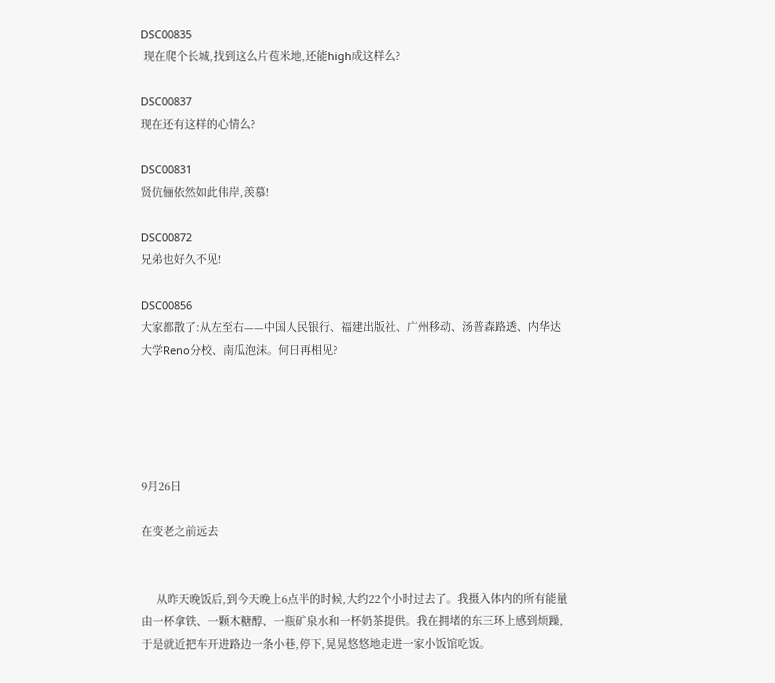DSC00835
 现在爬个长城,找到这么片苞米地,还能high成这样么?

DSC00837
现在还有这样的心情么?

DSC00831
贤伉俪依然如此伟岸,羡慕!

DSC00872
兄弟也好久不见!

DSC00856
大家都散了:从左至右——中国人民银行、福建出版社、广州移动、汤普森路透、内华达大学Reno分校、南瓜泡沫。何日再相见?





9月26日

在变老之前远去


     从昨天晚饭后,到今天晚上6点半的时候,大约22个小时过去了。我摄入体内的所有能量由一杯拿铁、一颗木糖醇、一瓶矿泉水和一杯奶茶提供。我在拥堵的东三环上感到烦躁,于是就近把车开进路边一条小巷,停下,晃晃悠悠地走进一家小饭馆吃饭。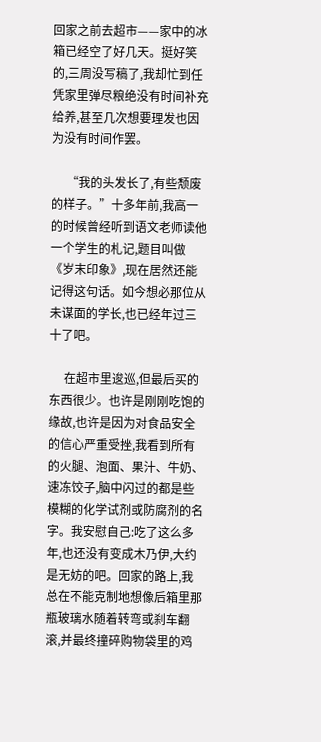回家之前去超市——家中的冰箱已经空了好几天。挺好笑的,三周没写稿了,我却忙到任凭家里弹尽粮绝没有时间补充给养,甚至几次想要理发也因为没有时间作罢。

     “我的头发长了,有些颓废的样子。”十多年前,我高一的时候曾经听到语文老师读他一个学生的札记,题目叫做《岁末印象》,现在居然还能记得这句话。如今想必那位从未谋面的学长,也已经年过三十了吧。

     在超市里逡巡,但最后买的东西很少。也许是刚刚吃饱的缘故,也许是因为对食品安全的信心严重受挫,我看到所有的火腿、泡面、果汁、牛奶、速冻饺子,脑中闪过的都是些模糊的化学试剂或防腐剂的名字。我安慰自己:吃了这么多年,也还没有变成木乃伊,大约是无妨的吧。回家的路上,我总在不能克制地想像后箱里那瓶玻璃水随着转弯或刹车翻滚,并最终撞碎购物袋里的鸡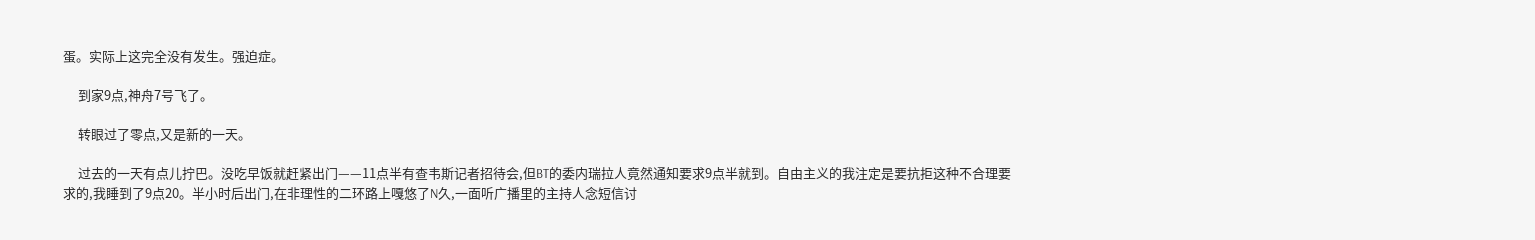蛋。实际上这完全没有发生。强迫症。

     到家9点,神舟7号飞了。

     转眼过了零点,又是新的一天。

     过去的一天有点儿拧巴。没吃早饭就赶紧出门——11点半有查韦斯记者招待会,但BT的委内瑞拉人竟然通知要求9点半就到。自由主义的我注定是要抗拒这种不合理要求的,我睡到了9点20。半小时后出门,在非理性的二环路上嘎悠了N久,一面听广播里的主持人念短信讨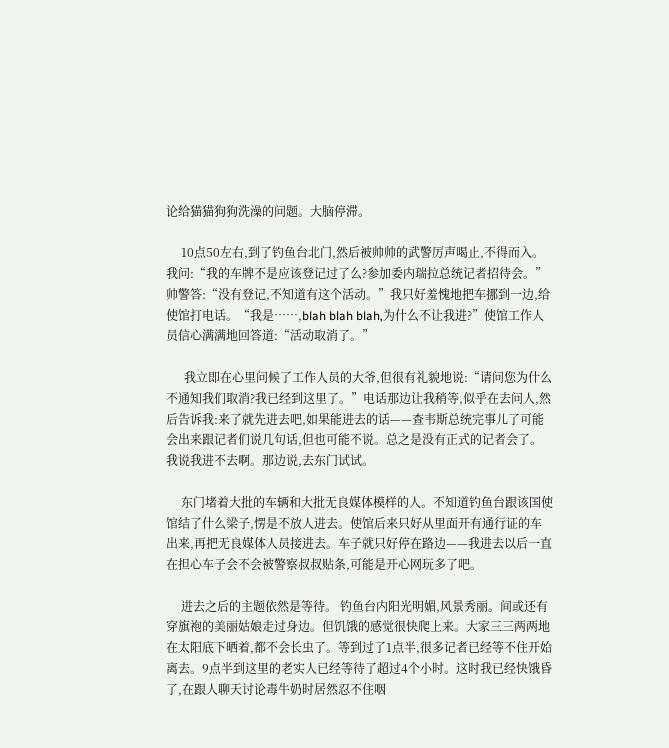论给猫猫狗狗洗澡的问题。大脑停滞。

     10点50左右,到了钓鱼台北门,然后被帅帅的武警厉声喝止,不得而入。我问:“我的车牌不是应该登记过了么?参加委内瑞拉总统记者招待会。”帅警答:“没有登记,不知道有这个活动。”我只好羞愧地把车挪到一边,给使馆打电话。“我是……,blah blah blah,为什么不让我进?”使馆工作人员信心满满地回答道:“活动取消了。”

      我立即在心里问候了工作人员的大爷,但很有礼貌地说:“请问您为什么不通知我们取消?我已经到这里了。”电话那边让我稍等,似乎在去问人,然后告诉我:来了就先进去吧,如果能进去的话——查韦斯总统完事儿了可能会出来跟记者们说几句话,但也可能不说。总之是没有正式的记者会了。我说我进不去啊。那边说,去东门试试。

     东门堵着大批的车辆和大批无良媒体模样的人。不知道钓鱼台跟该国使馆结了什么梁子,愣是不放人进去。使馆后来只好从里面开有通行证的车出来,再把无良媒体人员接进去。车子就只好停在路边——我进去以后一直在担心车子会不会被警察叔叔贴条,可能是开心网玩多了吧。

     进去之后的主题依然是等待。 钓鱼台内阳光明媚,风景秀丽。间或还有穿旗袍的美丽姑娘走过身边。但饥饿的感觉很快爬上来。大家三三两两地在太阳底下晒着,都不会长虫了。等到过了1点半,很多记者已经等不住开始离去。9点半到这里的老实人已经等待了超过4个小时。这时我已经快饿昏了,在跟人聊天讨论毒牛奶时居然忍不住咽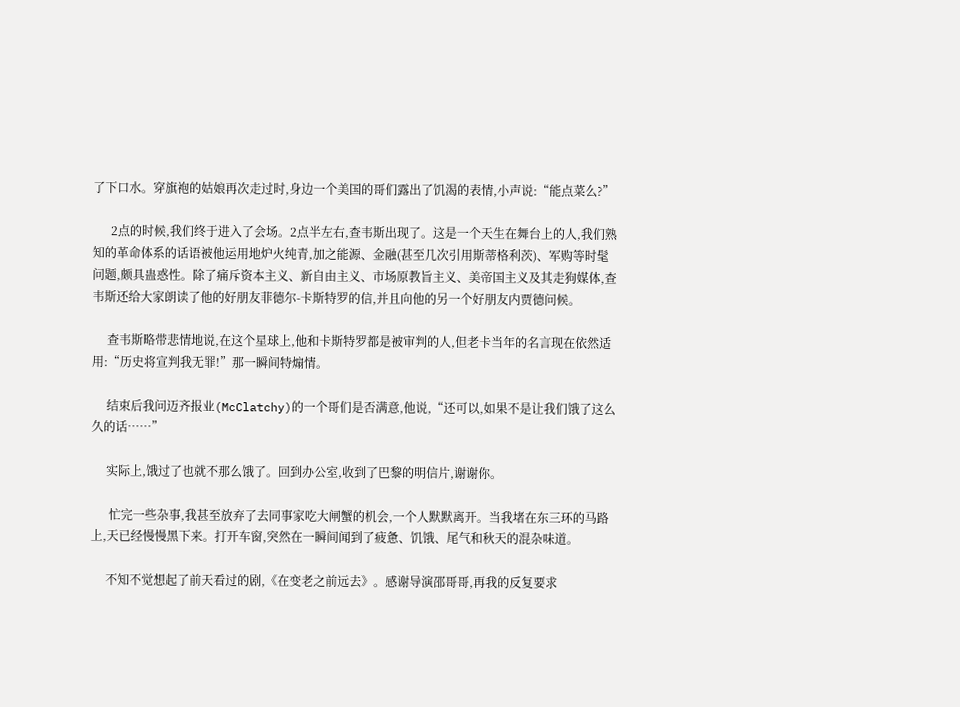了下口水。穿旗袍的姑娘再次走过时,身边一个美国的哥们露出了饥渴的表情,小声说:“能点菜么?”

      2点的时候,我们终于进入了会场。2点半左右,查韦斯出现了。这是一个天生在舞台上的人,我们熟知的革命体系的话语被他运用地炉火纯青,加之能源、金融(甚至几次引用斯蒂格利茨)、军购等时髦问题,颇具蛊惑性。除了痛斥资本主义、新自由主义、市场原教旨主义、美帝国主义及其走狗媒体,查韦斯还给大家朗读了他的好朋友菲德尔-卡斯特罗的信,并且向他的另一个好朋友内贾德问候。

     查韦斯略带悲情地说,在这个星球上,他和卡斯特罗都是被审判的人,但老卡当年的名言现在依然适用:“历史将宣判我无罪!”那一瞬间特煽情。

     结束后我问迈齐报业(McClatchy)的一个哥们是否满意,他说,“还可以,如果不是让我们饿了这么久的话……”

     实际上,饿过了也就不那么饿了。回到办公室,收到了巴黎的明信片,谢谢你。

      忙完一些杂事,我甚至放弃了去同事家吃大闸蟹的机会,一个人默默离开。当我堵在东三环的马路上,天已经慢慢黑下来。打开车窗,突然在一瞬间闻到了疲惫、饥饿、尾气和秋天的混杂味道。

     不知不觉想起了前天看过的剧,《在变老之前远去》。感谢导演邵哥哥,再我的反复要求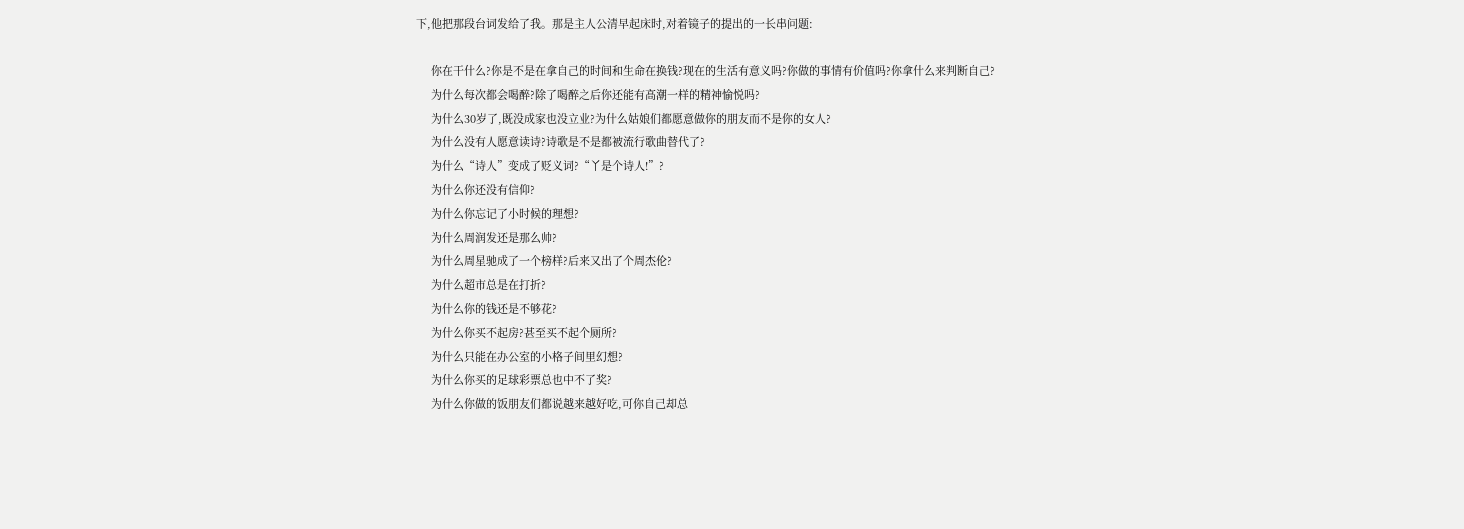下,他把那段台词发给了我。那是主人公清早起床时,对着镜子的提出的一长串问题:

     你在干什么?你是不是在拿自己的时间和生命在换钱?现在的生活有意义吗?你做的事情有价值吗?你拿什么来判断自己?
     为什么每次都会喝醉?除了喝醉之后你还能有高潮一样的精神愉悦吗?
     为什么30岁了,既没成家也没立业?为什么姑娘们都愿意做你的朋友而不是你的女人?
     为什么没有人愿意读诗?诗歌是不是都被流行歌曲替代了?
     为什么“诗人”变成了贬义词?“丫是个诗人!”?
     为什么你还没有信仰?
     为什么你忘记了小时候的理想?
     为什么周润发还是那么帅?
     为什么周星驰成了一个榜样?后来又出了个周杰伦?
     为什么超市总是在打折?
     为什么你的钱还是不够花?
     为什么你买不起房?甚至买不起个厕所?
     为什么只能在办公室的小格子间里幻想?
     为什么你买的足球彩票总也中不了奖?
     为什么你做的饭朋友们都说越来越好吃,可你自己却总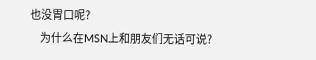也没胃口呢?
     为什么在MSN上和朋友们无话可说?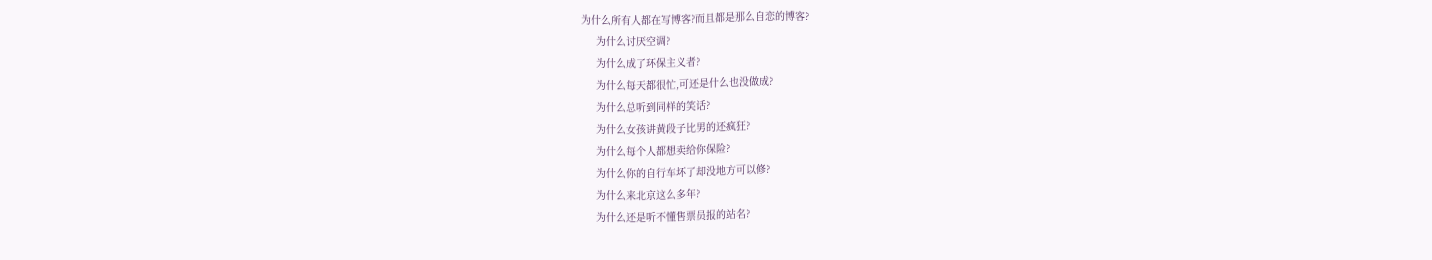为什么所有人都在写博客?而且都是那么自恋的博客?
     为什么讨厌空调?
     为什么成了环保主义者?
     为什么每天都很忙,可还是什么也没做成?
     为什么总听到同样的笑话?
     为什么女孩讲黄段子比男的还疯狂?
     为什么每个人都想卖给你保险?
     为什么你的自行车坏了却没地方可以修?
     为什么来北京这么多年?
     为什么还是听不懂售票员报的站名?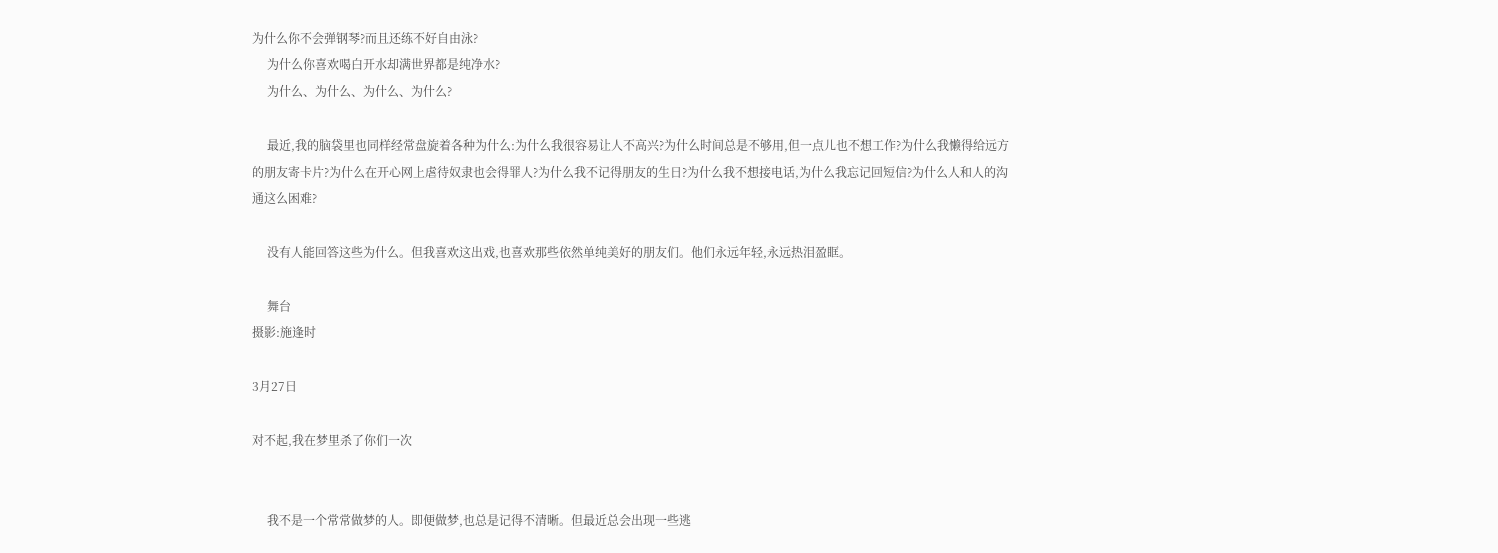为什么你不会弹钢琴?而且还练不好自由泳?
     为什么你喜欢喝白开水却满世界都是纯净水?
     为什么、为什么、为什么、为什么?

     最近,我的脑袋里也同样经常盘旋着各种为什么:为什么我很容易让人不高兴?为什么时间总是不够用,但一点儿也不想工作?为什么我懒得给远方的朋友寄卡片?为什么在开心网上虐待奴隶也会得罪人?为什么我不记得朋友的生日?为什么我不想接电话,为什么我忘记回短信?为什么人和人的沟通这么困难?

     没有人能回答这些为什么。但我喜欢这出戏,也喜欢那些依然单纯美好的朋友们。他们永远年轻,永远热泪盈眶。

     舞台
摄影:施逢时

3月27日

对不起,我在梦里杀了你们一次


     我不是一个常常做梦的人。即便做梦,也总是记得不清晰。但最近总会出现一些逃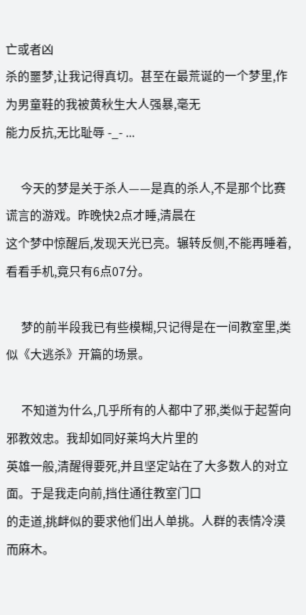亡或者凶
杀的噩梦,让我记得真切。甚至在最荒诞的一个梦里,作为男童鞋的我被黄秋生大人强暴,毫无
能力反抗,无比耻辱 -_- ...

     今天的梦是关于杀人——是真的杀人,不是那个比赛谎言的游戏。昨晚快2点才睡,清晨在
这个梦中惊醒后,发现天光已亮。辗转反侧,不能再睡着,看看手机,竟只有6点07分。

     梦的前半段我已有些模糊,只记得是在一间教室里,类似《大逃杀》开篇的场景。

     不知道为什么,几乎所有的人都中了邪,类似于起誓向邪教效忠。我却如同好莱坞大片里的
英雄一般,清醒得要死,并且坚定站在了大多数人的对立面。于是我走向前,挡住通往教室门口
的走道,挑衅似的要求他们出人单挑。人群的表情冷漠而麻木。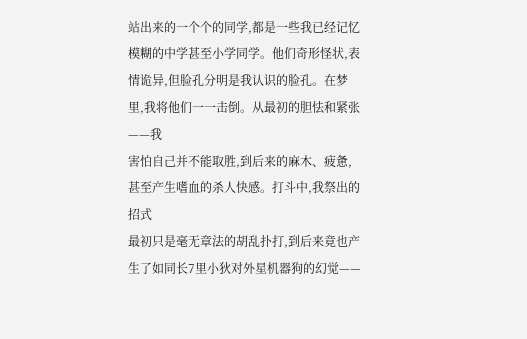站出来的一个个的同学,都是一些我已经记忆模糊的中学甚至小学同学。他们奇形怪状,表
情诡异,但脸孔分明是我认识的脸孔。在梦里,我将他们一一击倒。从最初的胆怯和紧张——我
害怕自己并不能取胜,到后来的麻木、疲惫,甚至产生嗜血的杀人快感。打斗中,我祭出的招式
最初只是毫无章法的胡乱扑打,到后来竟也产生了如同长7里小狄对外星机器狗的幻觉——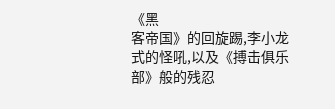《黑
客帝国》的回旋踢,李小龙式的怪吼,以及《搏击俱乐部》般的残忍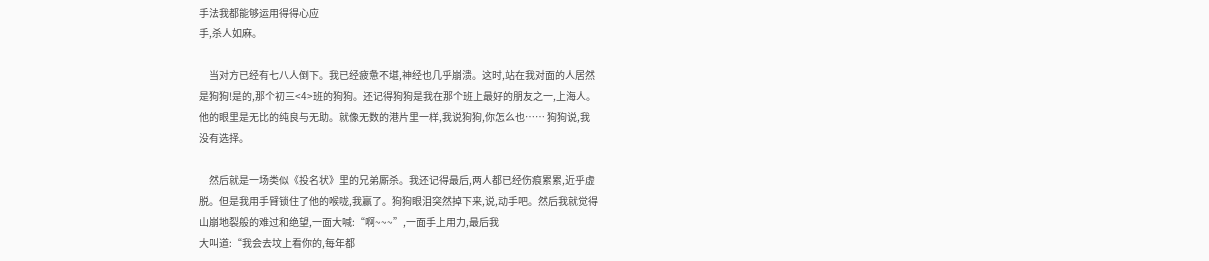手法我都能够运用得得心应
手,杀人如麻。

     当对方已经有七八人倒下。我已经疲惫不堪,神经也几乎崩溃。这时,站在我对面的人居然
是狗狗!是的,那个初三<4>班的狗狗。还记得狗狗是我在那个班上最好的朋友之一,上海人。
他的眼里是无比的纯良与无助。就像无数的港片里一样,我说狗狗,你怎么也…… 狗狗说,我
没有选择。

     然后就是一场类似《投名状》里的兄弟厮杀。我还记得最后,两人都已经伤痕累累,近乎虚
脱。但是我用手臂锁住了他的喉咙,我赢了。狗狗眼泪突然掉下来,说,动手吧。然后我就觉得
山崩地裂般的难过和绝望,一面大喊:“啊~~~”,一面手上用力,最后我
大叫道:“我会去坟上看你的,每年都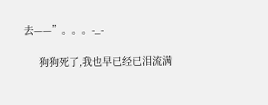去——”。。。-_-

     狗狗死了,我也早已经已泪流满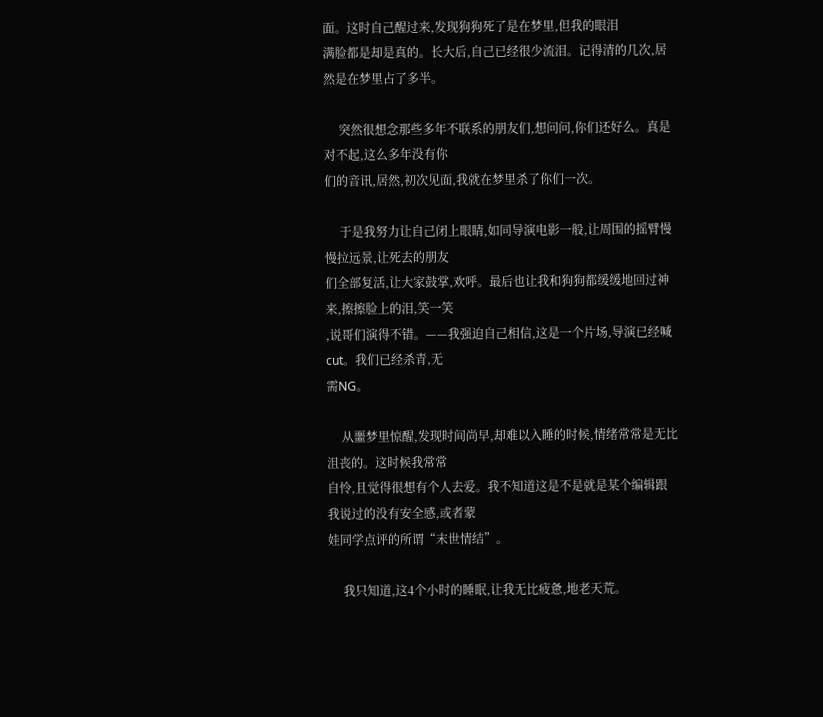面。这时自己醒过来,发现狗狗死了是在梦里,但我的眼泪
满脸都是却是真的。长大后,自己已经很少流泪。记得清的几次,居然是在梦里占了多半。

     突然很想念那些多年不联系的朋友们,想问问,你们还好么。真是对不起,这么多年没有你
们的音讯,居然,初次见面,我就在梦里杀了你们一次。

     于是我努力让自己闭上眼睛,如同导演电影一般,让周围的摇臂慢慢拉远景,让死去的朋友
们全部复活,让大家鼓掌,欢呼。最后也让我和狗狗都缓缓地回过神来,擦擦脸上的泪,笑一笑
,说哥们演得不错。——我强迫自己相信,这是一个片场,导演已经喊cut。我们已经杀青,无
需NG。

     从噩梦里惊醒,发现时间尚早,却难以入睡的时候,情绪常常是无比沮丧的。这时候我常常
自怜,且觉得很想有个人去爱。我不知道这是不是就是某个编辑跟我说过的没有安全感,或者蒙
娃同学点评的所谓“末世情结”。

     我只知道,这4个小时的睡眠,让我无比疲惫,地老天荒。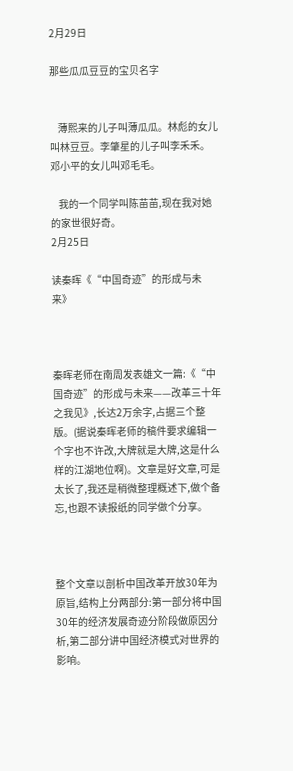2月29日

那些瓜瓜豆豆的宝贝名字


    薄熙来的儿子叫薄瓜瓜。林彪的女儿叫林豆豆。李肇星的儿子叫李禾禾。邓小平的女儿叫邓毛毛。

    我的一个同学叫陈苗苗,现在我对她的家世很好奇。
2月25日

读秦晖《“中国奇迹”的形成与未来》



秦晖老师在南周发表雄文一篇:《“中国奇迹”的形成与未来——改革三十年之我见》,长达2万余字,占据三个整版。(据说秦晖老师的稿件要求编辑一个字也不许改,大牌就是大牌,这是什么样的江湖地位啊)。文章是好文章,可是太长了,我还是稍微整理概述下,做个备忘,也跟不读报纸的同学做个分享。



整个文章以剖析中国改革开放30年为原旨,结构上分两部分:第一部分将中国30年的经济发展奇迹分阶段做原因分析,第二部分讲中国经济模式对世界的影响。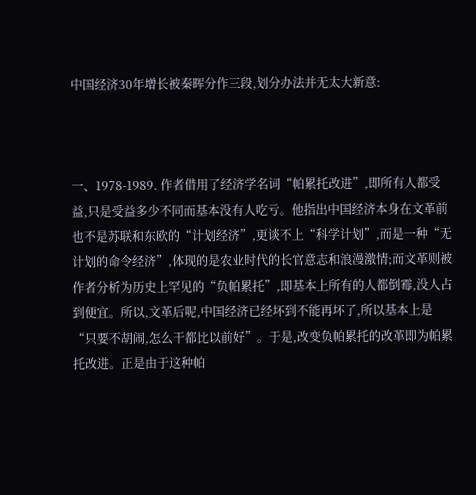中国经济30年增长被秦晖分作三段,划分办法并无太大新意:



一、1978-1989. 作者借用了经济学名词“帕累托改进”,即所有人都受益,只是受益多少不同而基本没有人吃亏。他指出中国经济本身在文革前也不是苏联和东欧的“计划经济”,更谈不上“科学计划”,而是一种“无计划的命令经济”,体现的是农业时代的长官意志和浪漫激情;而文革则被作者分析为历史上罕见的“负帕累托”,即基本上所有的人都倒霉,没人占到便宜。所以,文革后呢,中国经济已经坏到不能再坏了,所以基本上是“只要不胡闹,怎么干都比以前好”。于是,改变负帕累托的改革即为帕累托改进。正是由于这种帕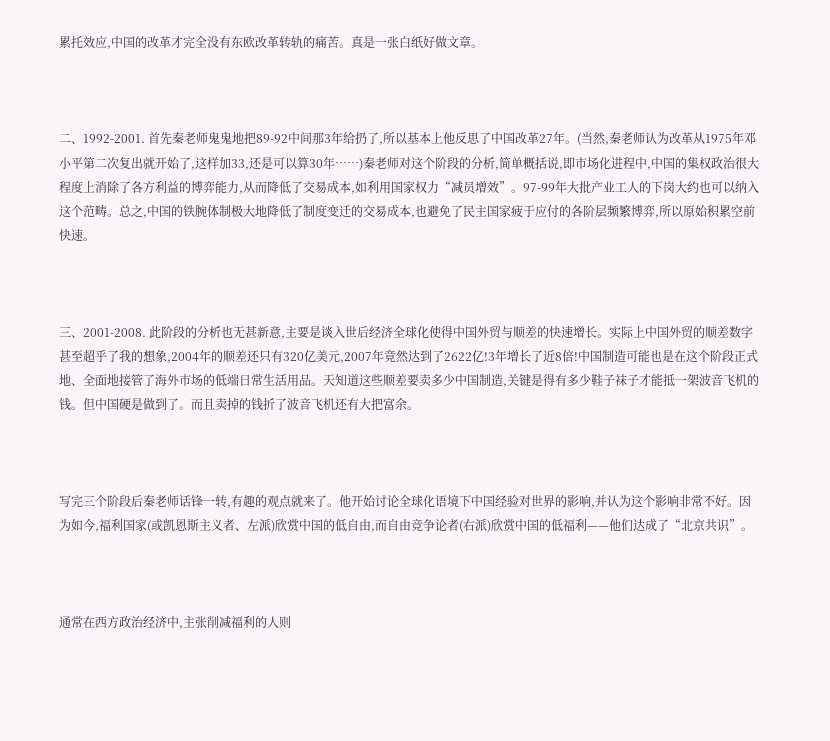累托效应,中国的改革才完全没有东欧改革转轨的痛苦。真是一张白纸好做文章。



二、1992-2001. 首先秦老师鬼鬼地把89-92中间那3年给扔了,所以基本上他反思了中国改革27年。(当然,秦老师认为改革从1975年邓小平第二次复出就开始了,这样加33,还是可以算30年……)秦老师对这个阶段的分析,简单概括说,即市场化进程中,中国的集权政治很大程度上消除了各方利益的博弈能力,从而降低了交易成本,如利用国家权力“减员增效”。97-99年大批产业工人的下岗大约也可以纳入这个范畴。总之,中国的铁腕体制极大地降低了制度变迁的交易成本,也避免了民主国家疲于应付的各阶层频繁博弈,所以原始积累空前快速。



三、2001-2008. 此阶段的分析也无甚新意,主要是谈入世后经济全球化使得中国外贸与顺差的快速增长。实际上中国外贸的顺差数字甚至超乎了我的想象,2004年的顺差还只有320亿美元,2007年竟然达到了2622亿!3年增长了近8倍!中国制造可能也是在这个阶段正式地、全面地接管了海外市场的低端日常生活用品。天知道这些顺差要卖多少中国制造,关键是得有多少鞋子袜子才能抵一架波音飞机的钱。但中国硬是做到了。而且卖掉的钱折了波音飞机还有大把富余。



写完三个阶段后秦老师话锋一转,有趣的观点就来了。他开始讨论全球化语境下中国经验对世界的影响,并认为这个影响非常不好。因为如今,福利国家(或凯恩斯主义者、左派)欣赏中国的低自由,而自由竞争论者(右派)欣赏中国的低福利——他们达成了“北京共识”。



通常在西方政治经济中,主张削减福利的人则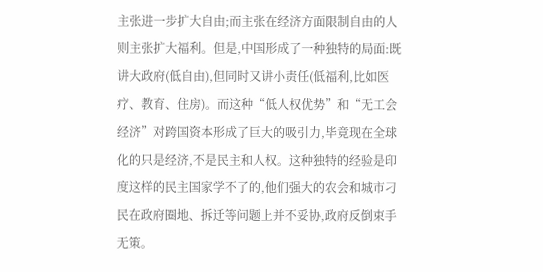主张进一步扩大自由;而主张在经济方面限制自由的人则主张扩大福利。但是,中国形成了一种独特的局面:既讲大政府(低自由),但同时又讲小责任(低福利,比如医疗、教育、住房)。而这种“低人权优势”和“无工会经济”对跨国资本形成了巨大的吸引力,毕竟现在全球化的只是经济,不是民主和人权。这种独特的经验是印度这样的民主国家学不了的,他们强大的农会和城市刁民在政府圈地、拆迁等问题上并不妥协,政府反倒束手无策。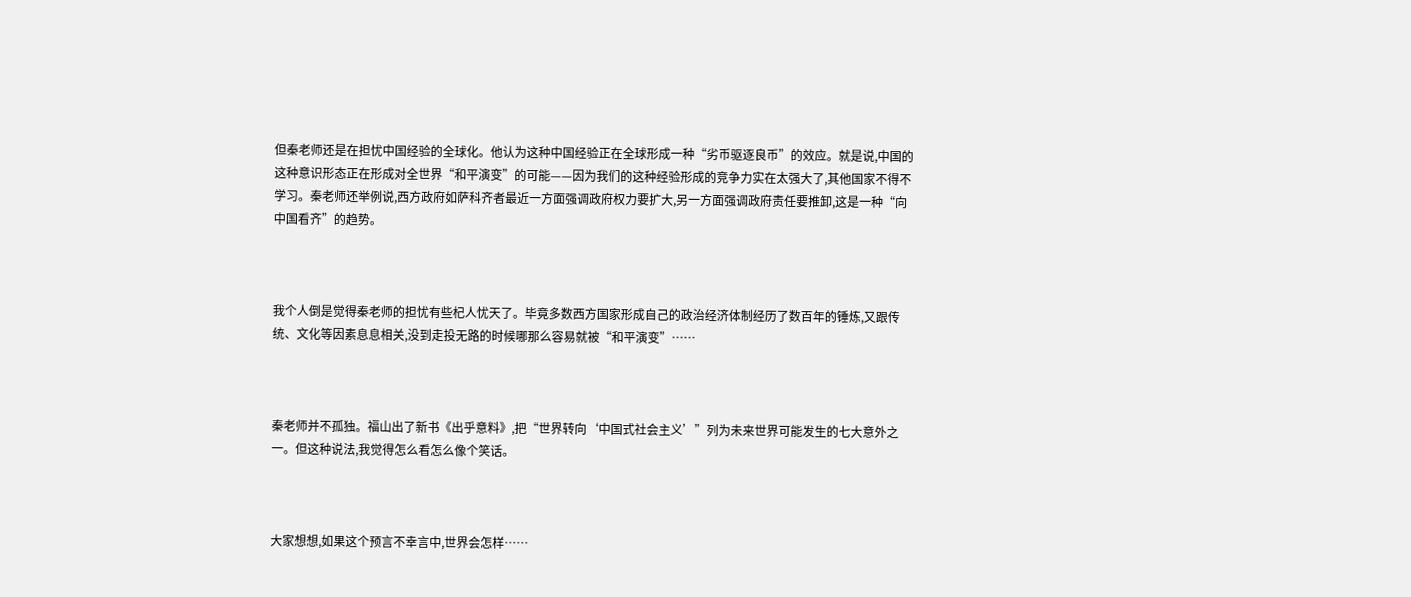但秦老师还是在担忧中国经验的全球化。他认为这种中国经验正在全球形成一种“劣币驱逐良币”的效应。就是说,中国的这种意识形态正在形成对全世界“和平演变”的可能——因为我们的这种经验形成的竞争力实在太强大了,其他国家不得不学习。秦老师还举例说,西方政府如萨科齐者最近一方面强调政府权力要扩大,另一方面强调政府责任要推卸,这是一种“向中国看齐”的趋势。



我个人倒是觉得秦老师的担忧有些杞人忧天了。毕竟多数西方国家形成自己的政治经济体制经历了数百年的锤炼,又跟传统、文化等因素息息相关,没到走投无路的时候哪那么容易就被“和平演变”……



秦老师并不孤独。福山出了新书《出乎意料》,把“世界转向‘中国式社会主义’”列为未来世界可能发生的七大意外之一。但这种说法,我觉得怎么看怎么像个笑话。



大家想想,如果这个预言不幸言中,世界会怎样……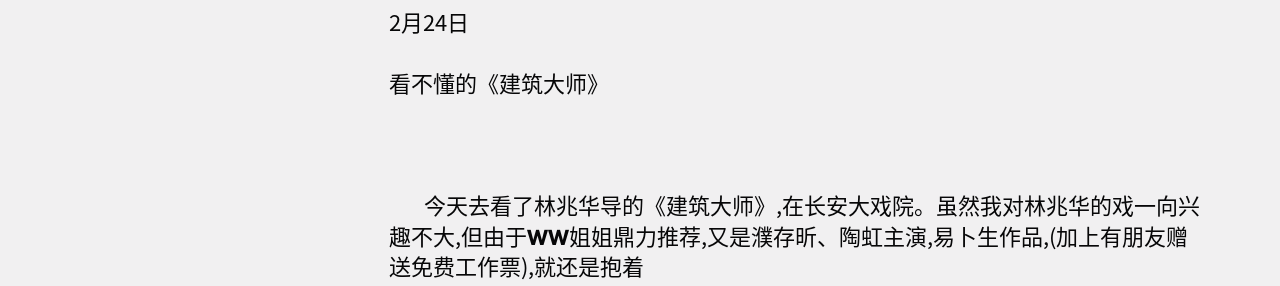2月24日

看不懂的《建筑大师》



       今天去看了林兆华导的《建筑大师》,在长安大戏院。虽然我对林兆华的戏一向兴趣不大,但由于WW姐姐鼎力推荐,又是濮存昕、陶虹主演,易卜生作品,(加上有朋友赠送免费工作票),就还是抱着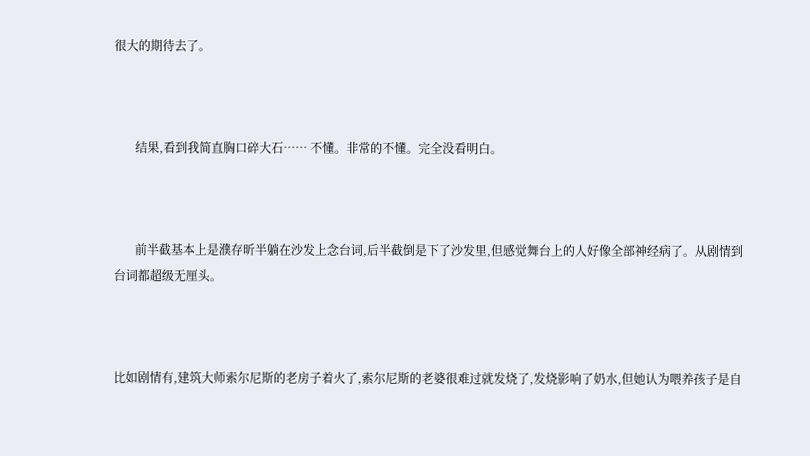很大的期待去了。



       结果,看到我简直胸口碎大石…… 不懂。非常的不懂。完全没看明白。



       前半截基本上是濮存昕半躺在沙发上念台词,后半截倒是下了沙发里,但感觉舞台上的人好像全部神经病了。从剧情到台词都超级无厘头。



比如剧情有,建筑大师索尔尼斯的老房子着火了,索尔尼斯的老婆很难过就发烧了,发烧影响了奶水,但她认为喂养孩子是自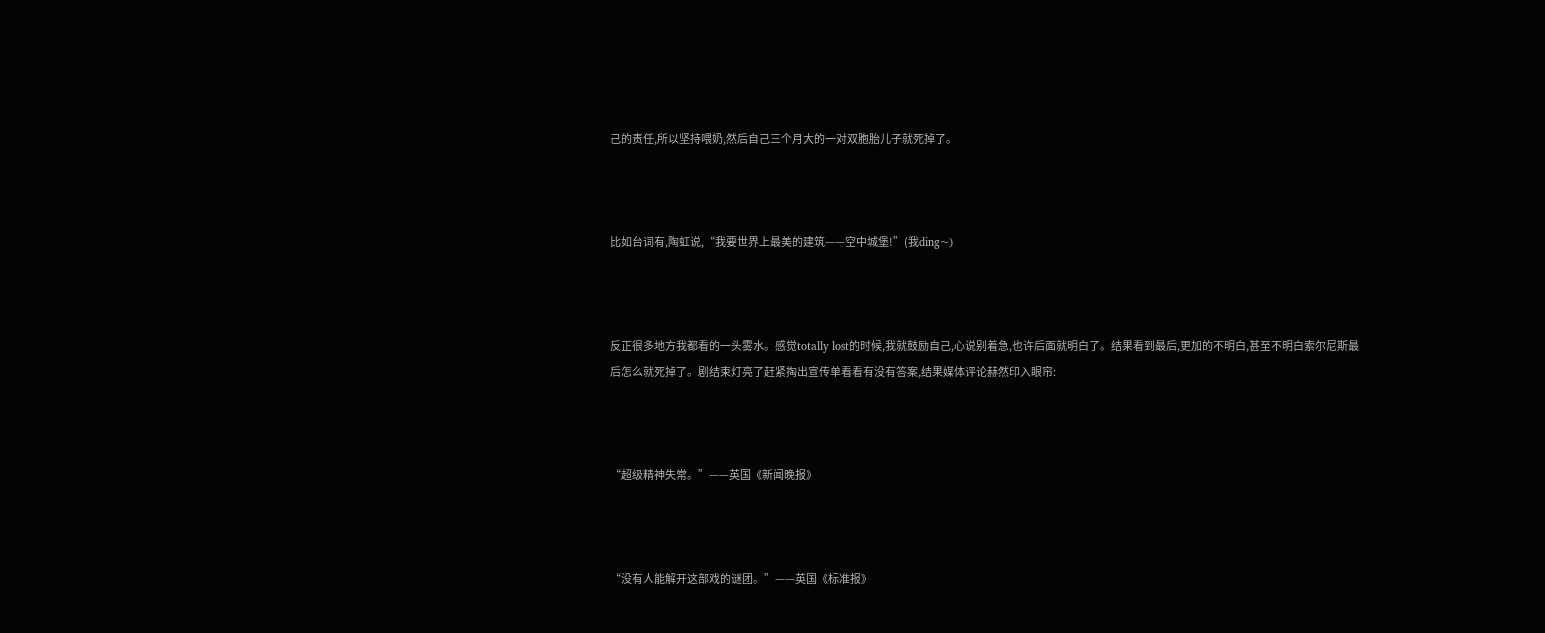己的责任,所以坚持喂奶,然后自己三个月大的一对双胞胎儿子就死掉了。



比如台词有,陶虹说,“我要世界上最美的建筑——空中城堡!”(我ding~)



反正很多地方我都看的一头雾水。感觉totally lost的时候,我就鼓励自己,心说别着急,也许后面就明白了。结果看到最后,更加的不明白,甚至不明白索尔尼斯最后怎么就死掉了。剧结束灯亮了赶紧掏出宣传单看看有没有答案,结果媒体评论赫然印入眼帘:



“超级精神失常。”——英国《新闻晚报》



“没有人能解开这部戏的谜团。”——英国《标准报》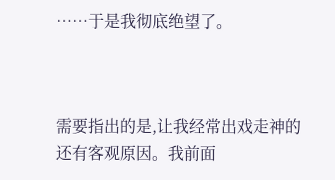……于是我彻底绝望了。



需要指出的是,让我经常出戏走神的还有客观原因。我前面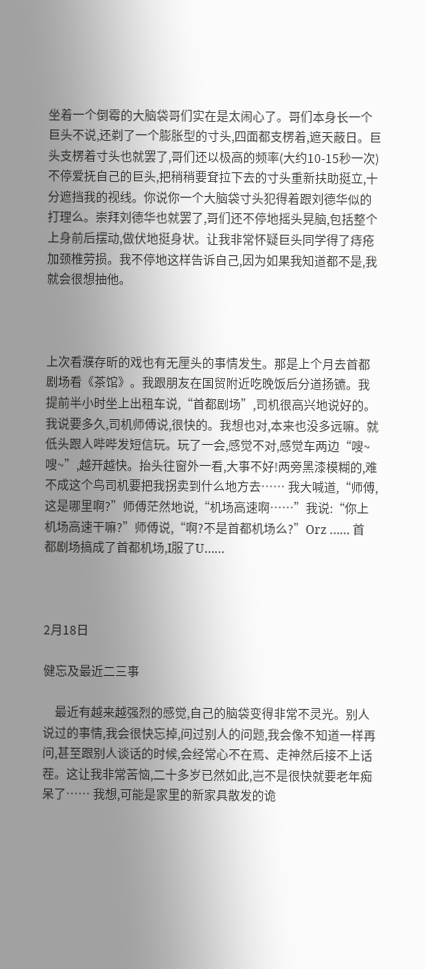坐着一个倒霉的大脑袋哥们实在是太闹心了。哥们本身长一个巨头不说,还剃了一个膨胀型的寸头,四面都支楞着,遮天蔽日。巨头支楞着寸头也就罢了,哥们还以极高的频率(大约10-15秒一次)不停爱抚自己的巨头,把稍稍要耷拉下去的寸头重新扶助挺立,十分遮挡我的视线。你说你一个大脑袋寸头犯得着跟刘德华似的打理么。崇拜刘德华也就罢了,哥们还不停地摇头晃脑,包括整个上身前后摆动,做伏地挺身状。让我非常怀疑巨头同学得了痔疮加颈椎劳损。我不停地这样告诉自己,因为如果我知道都不是,我就会很想抽他。



上次看濮存昕的戏也有无厘头的事情发生。那是上个月去首都剧场看《茶馆》。我跟朋友在国贸附近吃晚饭后分道扬镳。我提前半小时坐上出租车说,“首都剧场”,司机很高兴地说好的。我说要多久,司机师傅说,很快的。我想也对,本来也没多远嘛。就低头跟人哔哔发短信玩。玩了一会,感觉不对,感觉车两边“嗖~嗖~”,越开越快。抬头往窗外一看,大事不好!两旁黑漆模糊的,难不成这个鸟司机要把我拐卖到什么地方去…… 我大喊道,“师傅,这是哪里啊?”师傅茫然地说,“机场高速啊……”我说:“你上机场高速干嘛?”师傅说,“啊?不是首都机场么?”Orz …… 首都剧场搞成了首都机场,I服了U……



2月18日

健忘及最近二三事

    最近有越来越强烈的感觉,自己的脑袋变得非常不灵光。别人说过的事情,我会很快忘掉,问过别人的问题,我会像不知道一样再问,甚至跟别人谈话的时候,会经常心不在焉、走神然后接不上话茬。这让我非常苦恼,二十多岁已然如此,岂不是很快就要老年痴呆了…… 我想,可能是家里的新家具散发的诡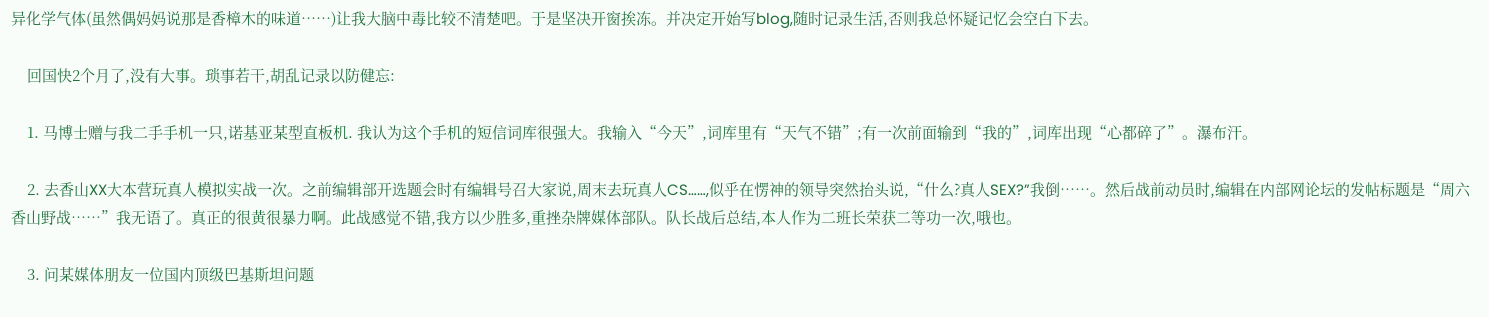异化学气体(虽然偶妈妈说那是香樟木的味道……)让我大脑中毒比较不清楚吧。于是坚决开窗挨冻。并决定开始写blog,随时记录生活,否则我总怀疑记忆会空白下去。

    回国快2个月了,没有大事。琐事若干,胡乱记录以防健忘:

    1. 马博士赠与我二手手机一只,诺基亚某型直板机. 我认为这个手机的短信词库很强大。我输入“今天”,词库里有“天气不错”;有一次前面输到“我的”,词库出现“心都碎了”。瀑布汗。

    2. 去香山XX大本营玩真人模拟实战一次。之前编辑部开选题会时有编辑号召大家说,周末去玩真人CS……,似乎在愣神的领导突然抬头说,“什么?真人SEX?”我倒……。然后战前动员时,编辑在内部网论坛的发帖标题是“周六香山野战……”我无语了。真正的很黄很暴力啊。此战感觉不错,我方以少胜多,重挫杂牌媒体部队。队长战后总结,本人作为二班长荣获二等功一次,哦也。

    3. 问某媒体朋友一位国内顶级巴基斯坦问题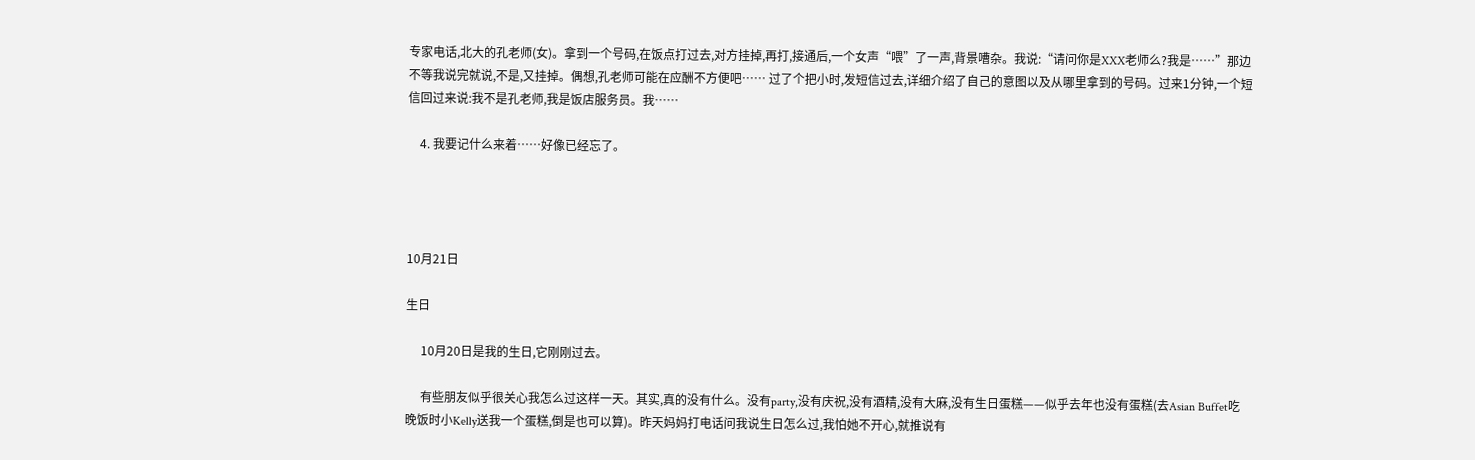专家电话,北大的孔老师(女)。拿到一个号码,在饭点打过去,对方挂掉,再打,接通后,一个女声“喂”了一声,背景嘈杂。我说:“请问你是XXX老师么?我是……”那边不等我说完就说,不是,又挂掉。偶想,孔老师可能在应酬不方便吧…… 过了个把小时,发短信过去,详细介绍了自己的意图以及从哪里拿到的号码。过来1分钟,一个短信回过来说:我不是孔老师,我是饭店服务员。我……

    4. 我要记什么来着……好像已经忘了。




10月21日

生日

     10月20日是我的生日,它刚刚过去。

     有些朋友似乎很关心我怎么过这样一天。其实,真的没有什么。没有party,没有庆祝,没有酒精,没有大麻,没有生日蛋糕——似乎去年也没有蛋糕(去Asian Buffet吃晚饭时小Kelly送我一个蛋糕,倒是也可以算)。昨天妈妈打电话问我说生日怎么过,我怕她不开心,就推说有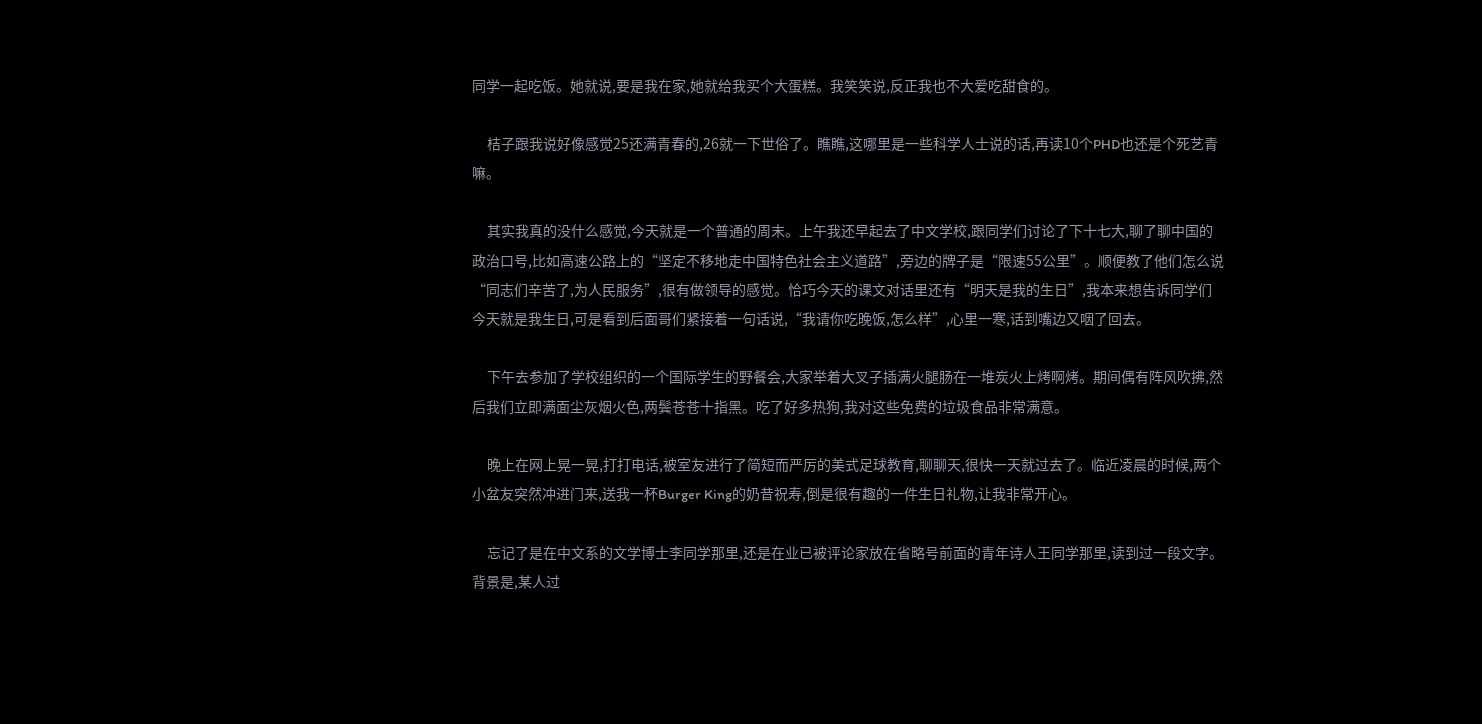同学一起吃饭。她就说,要是我在家,她就给我买个大蛋糕。我笑笑说,反正我也不大爱吃甜食的。

     桔子跟我说好像感觉25还满青春的,26就一下世俗了。瞧瞧,这哪里是一些科学人士说的话,再读10个PHD也还是个死艺青嘛。

     其实我真的没什么感觉,今天就是一个普通的周末。上午我还早起去了中文学校,跟同学们讨论了下十七大,聊了聊中国的政治口号,比如高速公路上的“坚定不移地走中国特色社会主义道路”,旁边的牌子是“限速55公里”。顺便教了他们怎么说“同志们辛苦了,为人民服务”,很有做领导的感觉。恰巧今天的课文对话里还有“明天是我的生日”,我本来想告诉同学们今天就是我生日,可是看到后面哥们紧接着一句话说,“我请你吃晚饭,怎么样”,心里一寒,话到嘴边又咽了回去。

     下午去参加了学校组织的一个国际学生的野餐会,大家举着大叉子插满火腿肠在一堆炭火上烤啊烤。期间偶有阵风吹拂,然后我们立即满面尘灰烟火色,两鬓苍苍十指黑。吃了好多热狗,我对这些免费的垃圾食品非常满意。

     晚上在网上晃一晃,打打电话,被室友进行了简短而严厉的美式足球教育,聊聊天,很快一天就过去了。临近凌晨的时候,两个小盆友突然冲进门来,送我一杯Burger King的奶昔祝寿,倒是很有趣的一件生日礼物,让我非常开心。

     忘记了是在中文系的文学博士李同学那里,还是在业已被评论家放在省略号前面的青年诗人王同学那里,读到过一段文字。背景是,某人过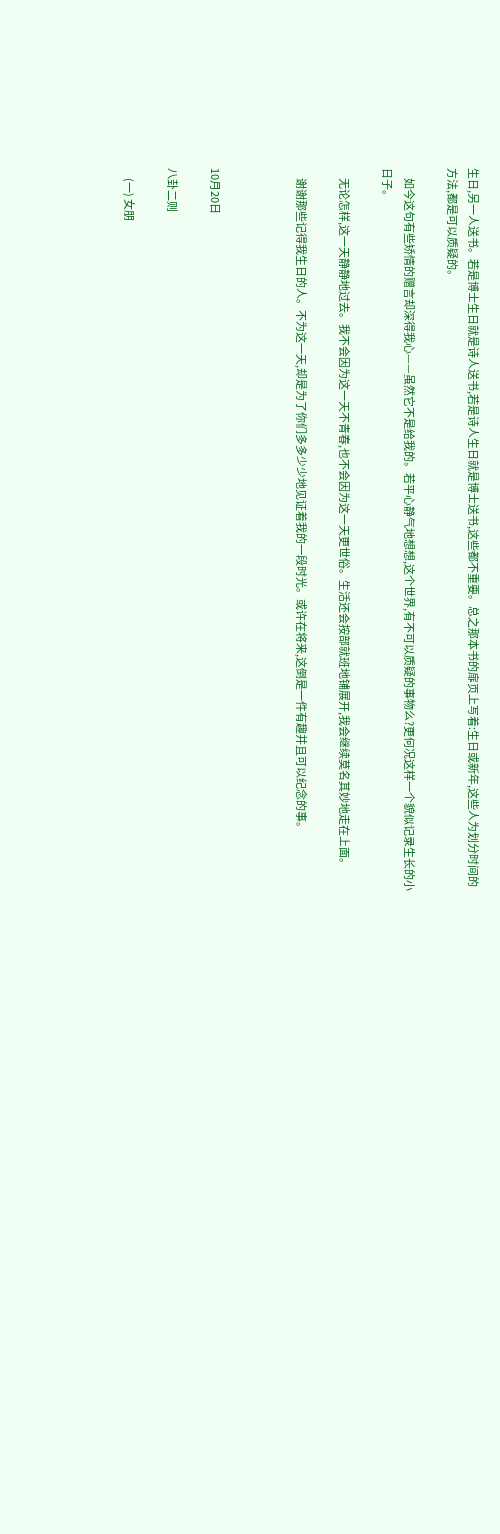生日,另一人送书。若是博士生日就是诗人送书,若是诗人生日就是博士送书,这些都不重要。总之那本书的扉页上写着:生日或新年,这些人为划分时间的方法,都是可以质疑的。

     如今这句有些矫情的赠言却深得我心——虽然它不是给我的。若平心静气地想想,这个世界,有不可以质疑的事物么?更何况这样一个貌似记录生长的小日子。

     无论怎样,这一天静静地过去。我不会因为这一天不青春,也不会因为这一天更世俗。生活还会按部就班地铺展开,我会继续莫名其妙地走在上面。

     谢谢那些记得我生日的人。不为这一天,却是为了你们多多少少地见证着我的一段时光。或许在将来,这倒是一件有趣并且可以纪念的事。



10月20日

八卦二则

     (一) 女朋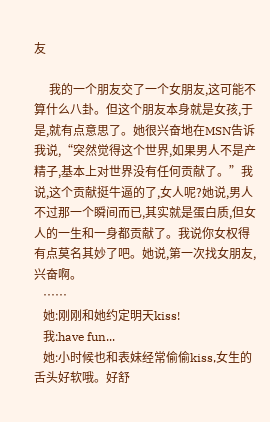友

     我的一个朋友交了一个女朋友,这可能不算什么八卦。但这个朋友本身就是女孩,于是,就有点意思了。她很兴奋地在MSN告诉我说,“突然觉得这个世界,如果男人不是产精子,基本上对世界没有任何贡献了。”我说,这个贡献挺牛逼的了,女人呢?她说,男人不过那一个瞬间而已,其实就是蛋白质,但女人的一生和一身都贡献了。我说你女权得有点莫名其妙了吧。她说,第一次找女朋友,兴奋啊。
   ……
   她:刚刚和她约定明天kiss!
   我:have fun...
   她:小时候也和表妹经常偷偷kiss,女生的舌头好软哦。好舒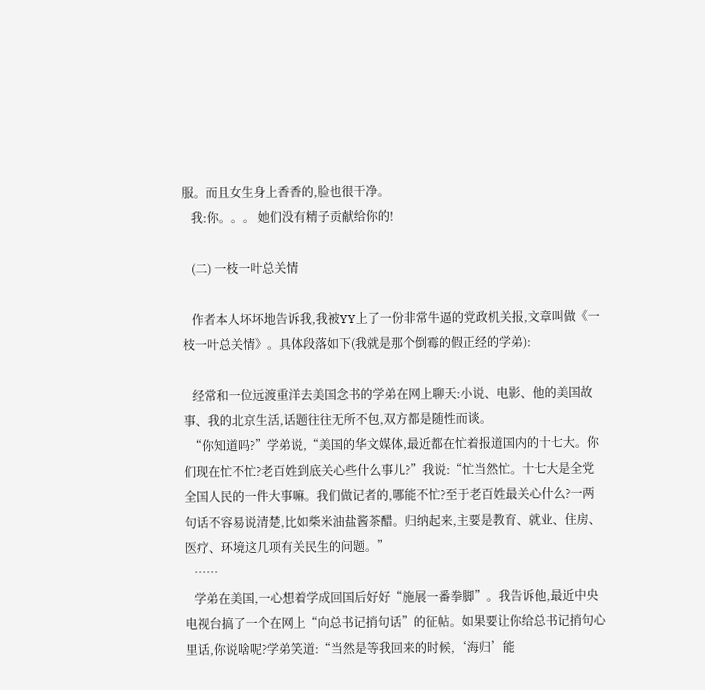服。而且女生身上香香的,脸也很干净。
   我:你。。。 她们没有精子贡献给你的!

   (二) 一枝一叶总关情

   作者本人坏坏地告诉我,我被YY上了一份非常牛逼的党政机关报,文章叫做《一枝一叶总关情》。具体段落如下(我就是那个倒霉的假正经的学弟):

   经常和一位远渡重洋去美国念书的学弟在网上聊天:小说、电影、他的美国故事、我的北京生活,话题往往无所不包,双方都是随性而谈。
  “你知道吗?”学弟说,“美国的华文媒体,最近都在忙着报道国内的十七大。你们现在忙不忙?老百姓到底关心些什么事儿?”我说:“忙当然忙。十七大是全党全国人民的一件大事嘛。我们做记者的,哪能不忙?至于老百姓最关心什么?一两句话不容易说清楚,比如柴米油盐酱茶醋。归纳起来,主要是教育、就业、住房、医疗、环境这几项有关民生的问题。”
   ……
   学弟在美国,一心想着学成回国后好好“施展一番拳脚”。我告诉他,最近中央电视台搞了一个在网上“向总书记捎句话”的征帖。如果要让你给总书记捎句心里话,你说啥呢?学弟笑道:“当然是等我回来的时候,‘海归’能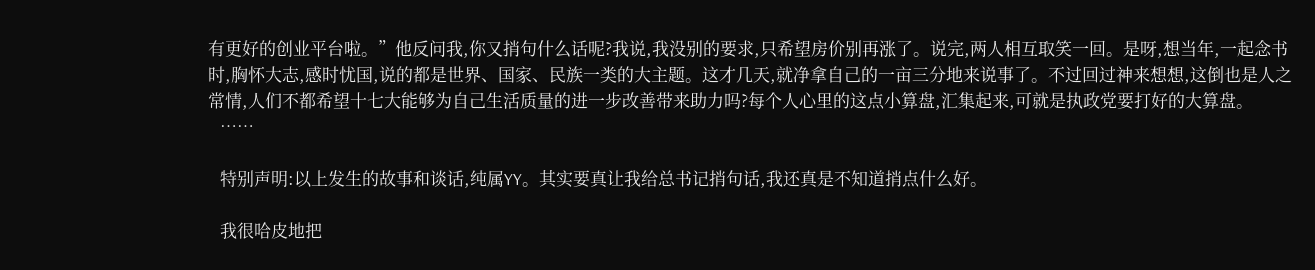有更好的创业平台啦。”他反问我,你又捎句什么话呢?我说,我没别的要求,只希望房价别再涨了。说完,两人相互取笑一回。是呀,想当年,一起念书时,胸怀大志,感时忧国,说的都是世界、国家、民族一类的大主题。这才几天,就净拿自己的一亩三分地来说事了。不过回过神来想想,这倒也是人之常情,人们不都希望十七大能够为自己生活质量的进一步改善带来助力吗?每个人心里的这点小算盘,汇集起来,可就是执政党要打好的大算盘。
   ……

   特别声明:以上发生的故事和谈话,纯属YY。其实要真让我给总书记捎句话,我还真是不知道捎点什么好。

   我很哈皮地把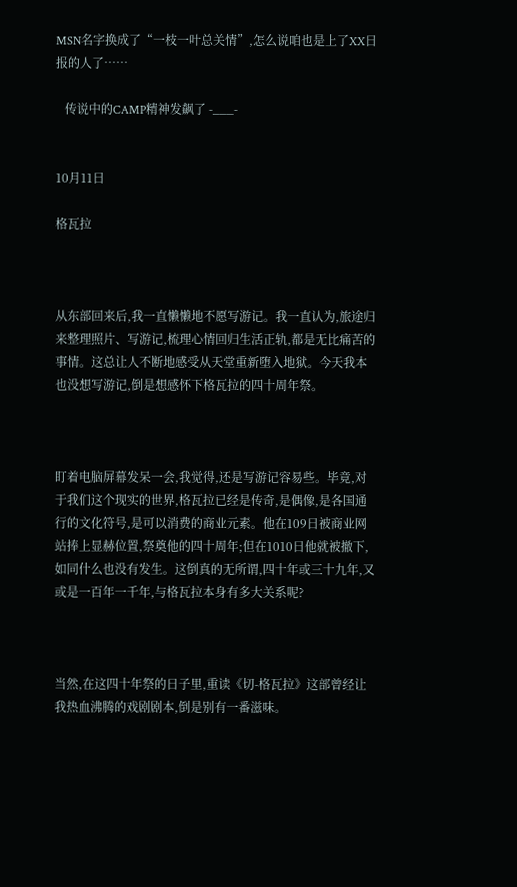MSN名字换成了“一枝一叶总关情”,怎么说咱也是上了XX日报的人了……

   传说中的CAMP精神发飙了 -___-


10月11日

格瓦拉



从东部回来后,我一直懒懒地不愿写游记。我一直认为,旅途归来整理照片、写游记,梳理心情回归生活正轨,都是无比痛苦的事情。这总让人不断地感受从天堂重新堕入地狱。今天我本也没想写游记,倒是想感怀下格瓦拉的四十周年祭。



盯着电脑屏幕发呆一会,我觉得,还是写游记容易些。毕竟,对于我们这个现实的世界,格瓦拉已经是传奇,是偶像,是各国通行的文化符号,是可以消费的商业元素。他在109日被商业网站捧上显赫位置,祭奠他的四十周年;但在1010日他就被撤下,如同什么也没有发生。这倒真的无所谓,四十年或三十九年,又或是一百年一千年,与格瓦拉本身有多大关系呢?



当然,在这四十年祭的日子里,重读《切-格瓦拉》这部曾经让我热血沸腾的戏剧剧本,倒是别有一番滋味。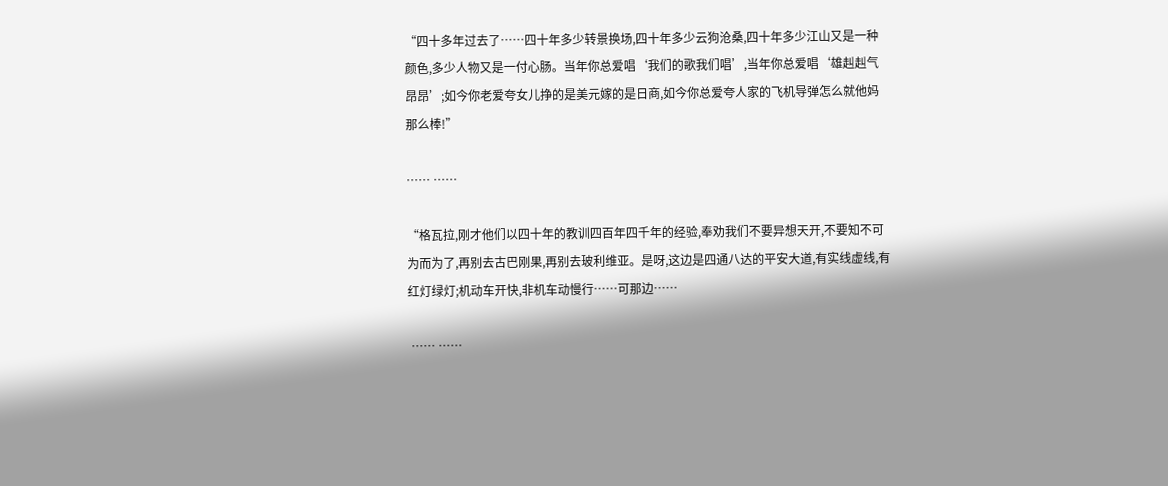“四十多年过去了……四十年多少转景换场,四十年多少云狗沧桑,四十年多少江山又是一种颜色,多少人物又是一付心肠。当年你总爱唱‘我们的歌我们唱’,当年你总爱唱‘雄赳赳气昂昂’;如今你老爱夸女儿挣的是美元嫁的是日商,如今你总爱夸人家的飞机导弹怎么就他妈那么棒!”

…… ……

“格瓦拉,刚才他们以四十年的教训四百年四千年的经验,奉劝我们不要异想天开,不要知不可为而为了,再别去古巴刚果,再别去玻利维亚。是呀,这边是四通八达的平安大道,有实线虚线,有红灯绿灯;机动车开快,非机车动慢行……可那边……

 …… ……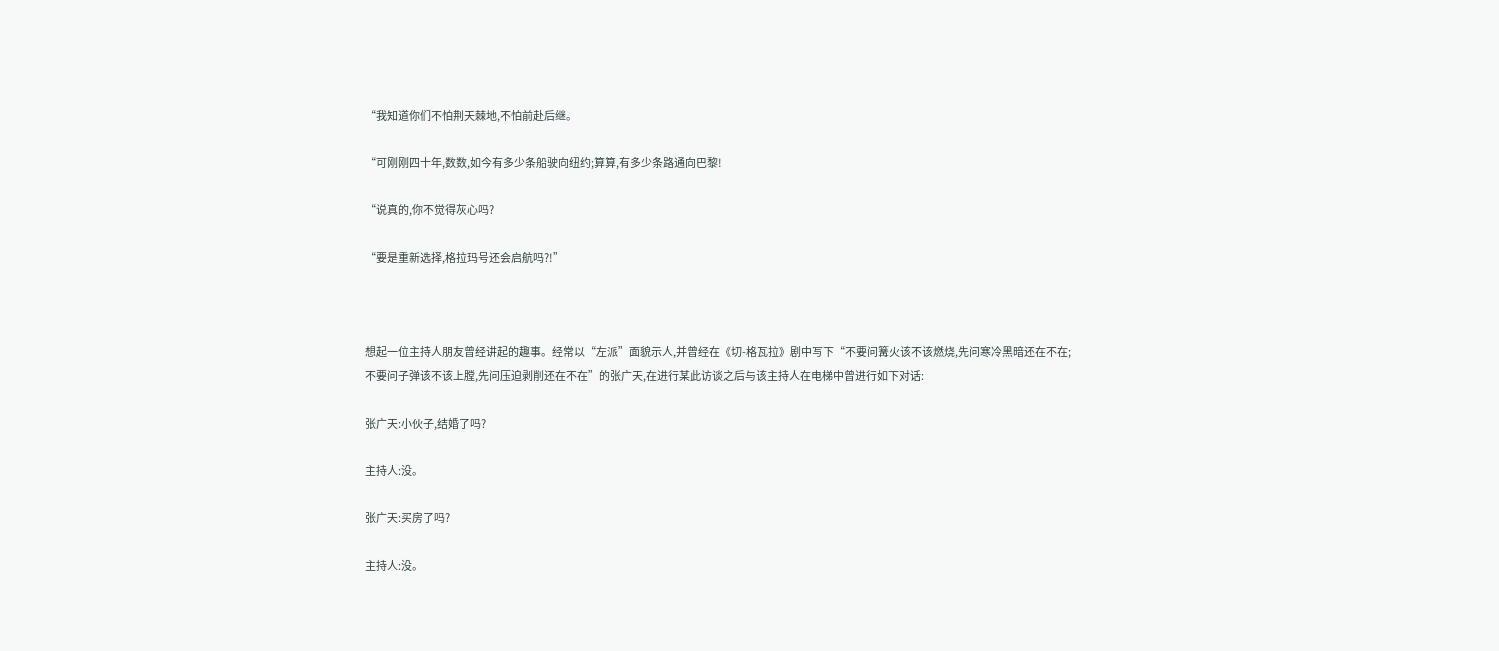“我知道你们不怕荆天棘地,不怕前赴后继。

“可刚刚四十年,数数,如今有多少条船驶向纽约;算算,有多少条路通向巴黎!

“说真的,你不觉得灰心吗?

“要是重新选择,格拉玛号还会启航吗?!”



想起一位主持人朋友曾经讲起的趣事。经常以“左派”面貌示人,并曾经在《切-格瓦拉》剧中写下“不要问篝火该不该燃烧,先问寒冷黑暗还在不在;不要问子弹该不该上膛,先问压迫剥削还在不在”的张广天,在进行某此访谈之后与该主持人在电梯中曾进行如下对话:

张广天:小伙子,结婚了吗?

主持人:没。

张广天:买房了吗?

主持人:没。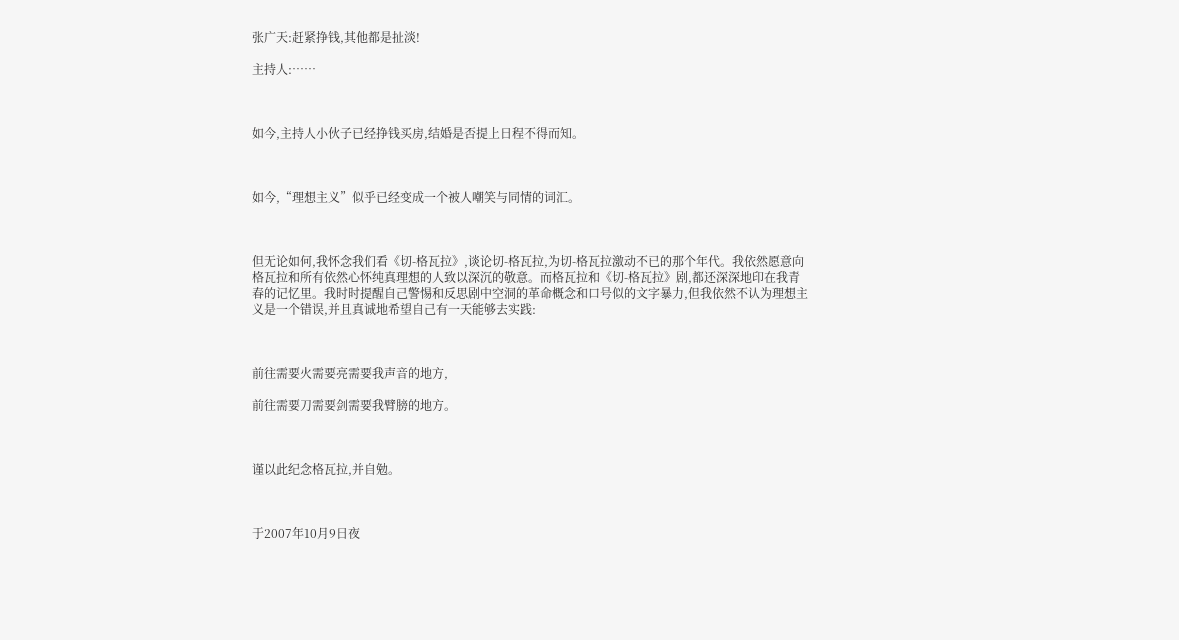张广天:赶紧挣钱,其他都是扯淡!

主持人:……



如今,主持人小伙子已经挣钱买房,结婚是否提上日程不得而知。



如今,“理想主义”似乎已经变成一个被人嘲笑与同情的词汇。



但无论如何,我怀念我们看《切-格瓦拉》,谈论切-格瓦拉,为切-格瓦拉激动不已的那个年代。我依然愿意向格瓦拉和所有依然心怀纯真理想的人致以深沉的敬意。而格瓦拉和《切-格瓦拉》剧,都还深深地印在我青春的记忆里。我时时提醒自己警惕和反思剧中空洞的革命概念和口号似的文字暴力,但我依然不认为理想主义是一个错误,并且真诚地希望自己有一天能够去实践:



前往需要火需要亮需要我声音的地方,

前往需要刀需要剑需要我臂膀的地方。



谨以此纪念格瓦拉,并自勉。



于2007年10月9日夜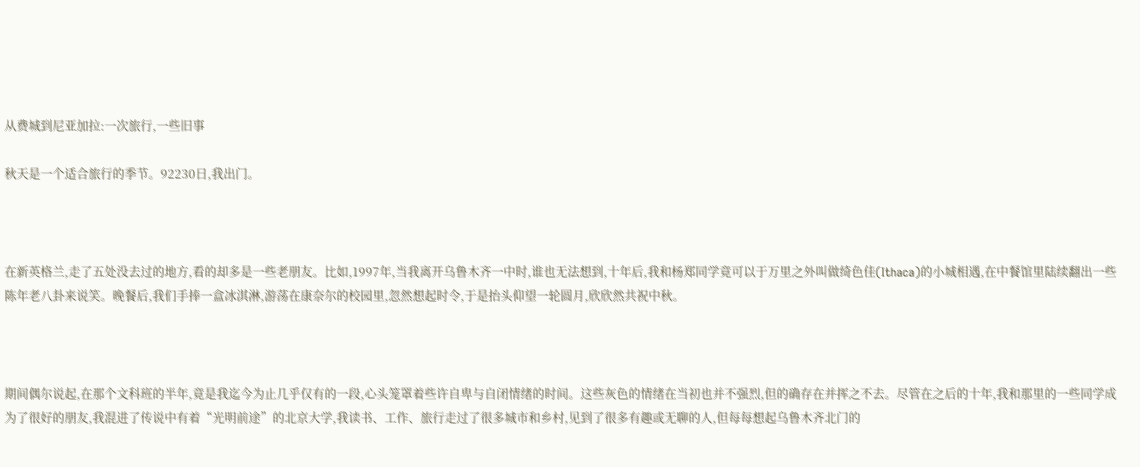从费城到尼亚加拉:一次旅行,一些旧事

秋天是一个适合旅行的季节。92230日,我出门。



在新英格兰,走了五处没去过的地方,看的却多是一些老朋友。比如,1997年,当我离开乌鲁木齐一中时,谁也无法想到,十年后,我和杨郑同学竟可以于万里之外叫做绮色佳(Ithaca)的小城相遇,在中餐馆里陆续翻出一些陈年老八卦来说笑。晚餐后,我们手捧一盒冰淇淋,游荡在康奈尔的校园里,忽然想起时令,于是抬头仰望一轮圆月,欣欣然共祝中秋。



期间偶尔说起,在那个文科班的半年,竟是我迄今为止几乎仅有的一段,心头笼罩着些许自卑与自闭情绪的时间。这些灰色的情绪在当初也并不强烈,但的确存在并挥之不去。尽管在之后的十年,我和那里的一些同学成为了很好的朋友,我混进了传说中有着“光明前途”的北京大学,我读书、工作、旅行走过了很多城市和乡村,见到了很多有趣或无聊的人,但每每想起乌鲁木齐北门的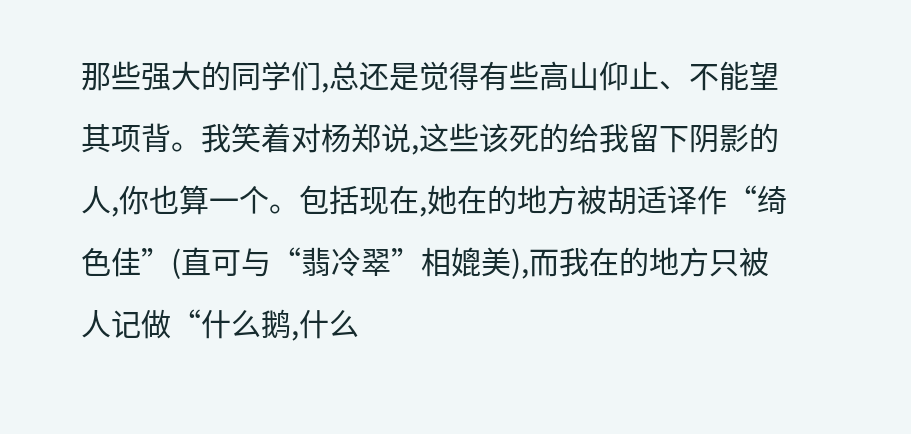那些强大的同学们,总还是觉得有些高山仰止、不能望其项背。我笑着对杨郑说,这些该死的给我留下阴影的人,你也算一个。包括现在,她在的地方被胡适译作“绮色佳”(直可与“翡冷翠”相媲美),而我在的地方只被人记做“什么鹅,什么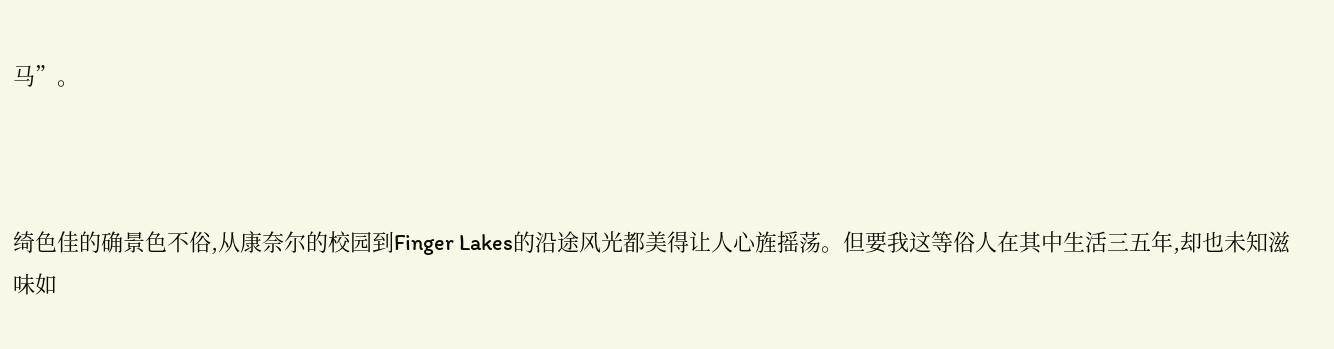马”。



绮色佳的确景色不俗,从康奈尔的校园到Finger Lakes的沿途风光都美得让人心旌摇荡。但要我这等俗人在其中生活三五年,却也未知滋味如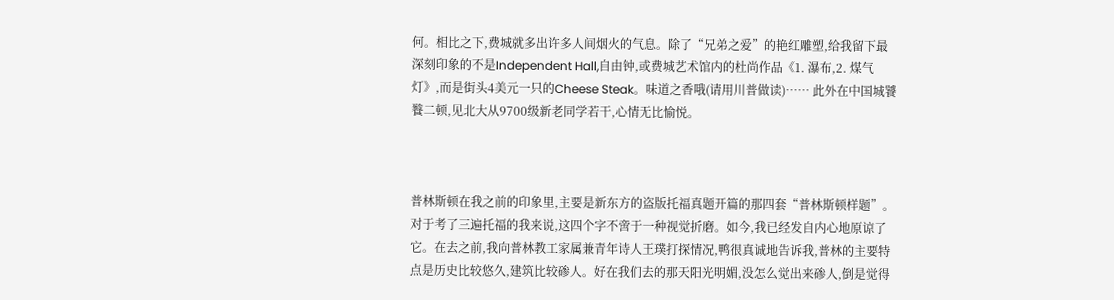何。相比之下,费城就多出许多人间烟火的气息。除了“兄弟之爱”的艳红雕塑,给我留下最深刻印象的不是Independent Hall,自由钟,或费城艺术馆内的杜尚作品《1. 瀑布,2. 煤气灯》,而是街头4美元一只的Cheese Steak。味道之香哦(请用川普做读)…… 此外在中国城饕餮二顿,见北大从9700级新老同学若干,心情无比愉悦。



普林斯顿在我之前的印象里,主要是新东方的盗版托福真题开篇的那四套“普林斯顿样题”。对于考了三遍托福的我来说,这四个字不啻于一种视觉折磨。如今,我已经发自内心地原谅了它。在去之前,我向普林教工家属兼青年诗人王璞打探情况,鸭很真诚地告诉我,普林的主要特点是历史比较悠久,建筑比较碜人。好在我们去的那天阳光明媚,没怎么觉出来碜人,倒是觉得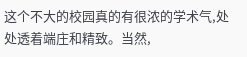这个不大的校园真的有很浓的学术气,处处透着端庄和精致。当然,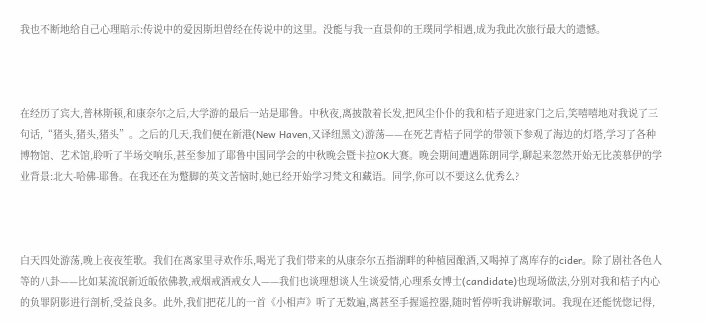我也不断地给自己心理暗示:传说中的爱因斯坦曾经在传说中的这里。没能与我一直景仰的王璞同学相遇,成为我此次旅行最大的遗憾。



在经历了宾大,普林斯顿,和康奈尔之后,大学游的最后一站是耶鲁。中秋夜,离披散着长发,把风尘仆仆的我和桔子迎进家门之后,笑嘻嘻地对我说了三句话,“猪头,猪头,猪头”。之后的几天,我们便在新港(New Haven,又译纽黑文)游荡——在死艺青桔子同学的带领下参观了海边的灯塔,学习了各种博物馆、艺术馆,聆听了半场交响乐,甚至参加了耶鲁中国同学会的中秋晚会暨卡拉OK大赛。晚会期间遭遇陈朗同学,聊起来忽然开始无比羡慕伊的学业背景:北大-哈佛-耶鲁。在我还在为蹩脚的英文苦恼时,她已经开始学习梵文和藏语。同学,你可以不要这么优秀么?



白天四处游荡,晚上夜夜笙歌。我们在离家里寻欢作乐,喝光了我们带来的从康奈尔五指湖畔的种植园酿酒,又喝掉了离库存的cider。除了剧社各色人等的八卦——比如某流氓新近皈依佛教,戒烟戒酒戒女人——我们也谈理想谈人生谈爱情,心理系女博士(candidate)也现场做法,分别对我和桔子内心的负罪阴影进行剖析,受益良多。此外,我们把花儿的一首《小相声》听了无数遍,离甚至手握遥控器,随时暂停听我讲解歌词。我现在还能恍惚记得,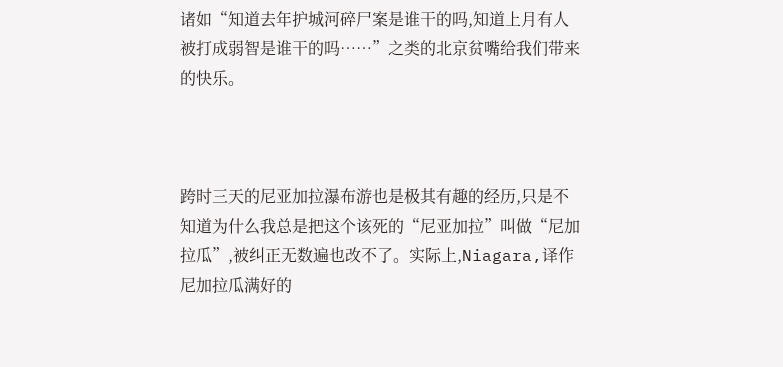诸如“知道去年护城河碎尸案是谁干的吗,知道上月有人被打成弱智是谁干的吗……”之类的北京贫嘴给我们带来的快乐。



跨时三天的尼亚加拉瀑布游也是极其有趣的经历,只是不知道为什么我总是把这个该死的“尼亚加拉”叫做“尼加拉瓜”,被纠正无数遍也改不了。实际上,Niagara,译作尼加拉瓜满好的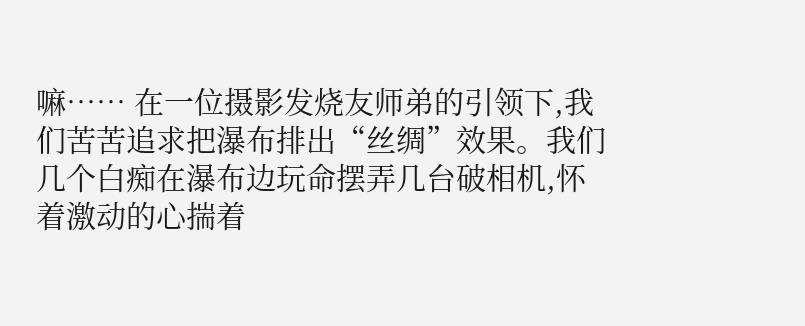嘛…… 在一位摄影发烧友师弟的引领下,我们苦苦追求把瀑布排出“丝绸”效果。我们几个白痴在瀑布边玩命摆弄几台破相机,怀着激动的心揣着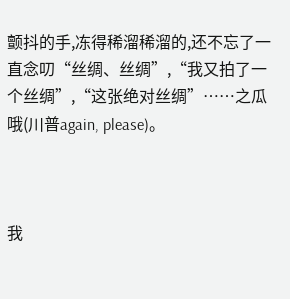颤抖的手,冻得稀溜稀溜的,还不忘了一直念叨“丝绸、丝绸”,“我又拍了一个丝绸”,“这张绝对丝绸”……之瓜哦(川普again, please)。



我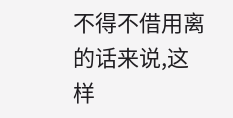不得不借用离的话来说,这样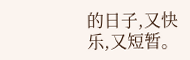的日子,又快乐,又短暂。